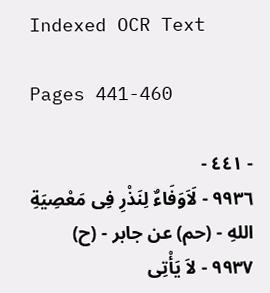Indexed OCR Text

Pages 441-460

- ٤٤١ -
٩٩٣٦ - لَاَوَفَاءٌ لِنَذْرِ فِى مَعْصِيَةِ اللهِ - (حم) عن جابر - (ح)
٩٩٣٧ - لاَ يَأْتِى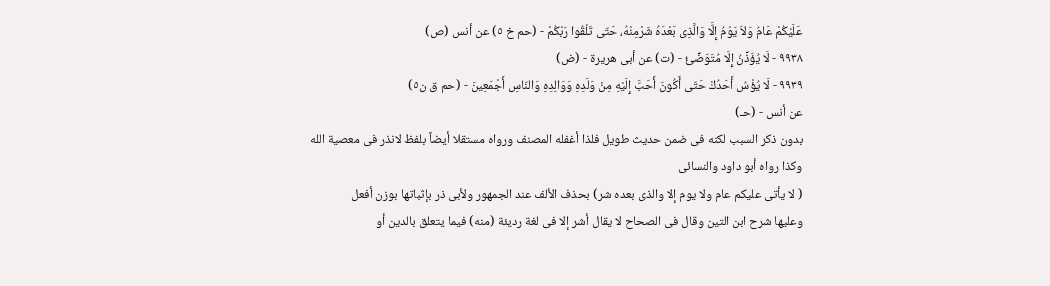عَلَيْكُمْ عَامُ وَلاَ يَوْمُ إِلَّا وَالَّذِى بَعْدَهُ شَرْمِنْهُ، حَتّى تَلْقُوا رَبْكُمْ - (حم خ ٥) عن أنس (ص)
٩٩٣٨ - لَا يُؤَذِّنُ إِلَا مُتَوَضِّئُ - (ت) عن أبى هريرة - (ض)
٩٩٣٩ - لَا يُؤْسُ أَحَدُكْ حَتّى أَكُونَ أَحَبَّ إِلَيْهِ مِنْ وَلَدِهِ وَوَالِدِهِ وَالنّاسِ أَجْمَعِينَ - (حم ق ن٥)
عن أنس - (حـ)
بدون ذكر السبب لكنه فى ضمن حديث طويل فلذا أغفله المصنف ورواه مستقلا أيضاً بلفظ لانذر فى معصية الله
وكذا رواه أبو داود والنسائى
( لا يأتى عليكم عام ولا يوم إلا والذى بعده شر) بحذف الألف عند الجمهور ولأبى ذر بإثباتها بوزن أفعل
وعليها شرح ابن التين وقال فى الصحاح لا يقال أشر إلا فى لغة رديئة (منه) فيما يتعلق بالدين أو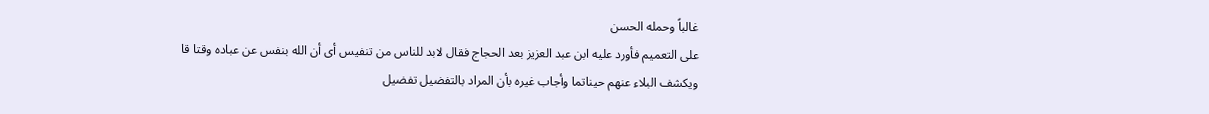غالباً وحمله الحسن
على التعميم فأورد عليه ابن عبد العزيز بعد الحجاج فقال لابد للناس من تنفيس أى أن الله بنفس عن عباده وقتا قا
ويكشف البلاء عنهم حيناتما وأجاب غيره بأن المراد بالتفضيل تفضيل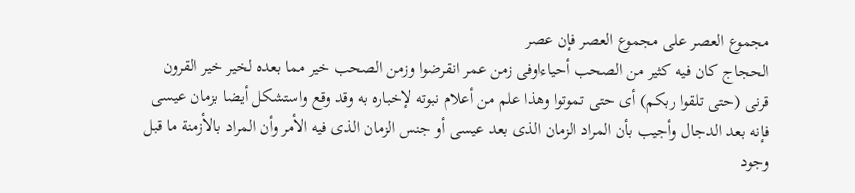مجموع العصر على مجموع العصر فإن عصر
الحجاج كان فيه كثير من الصحب أحياءاوفى زمن عمر انقرضوا وزمن الصحب خير مما بعده لخير خير القرون
قرنى (حتى تلقوا ربكم) أى حتى تموتوا وهذا علم من أعلام نبوته لإخباره به وقد وقع واستشكل أيضا بزمان عيسى
فإنه بعد الدجال وأجيب بأن المراد الزمان الذى بعد عيسى أو جنس الزمان الذى فيه الأمر وأن المراد بالأزمنة ما قبل
وجود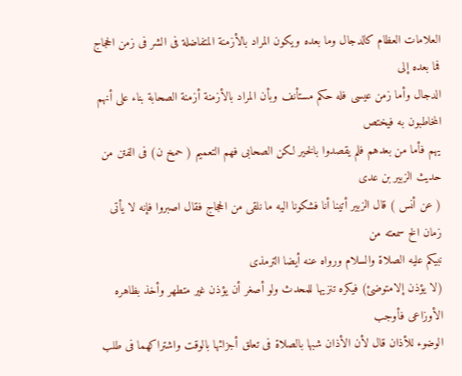العلامات العظام كالدجال وما بعده ويكون المراد بالأزمنة المتفاضلة فى الشر فى زمن الحجاج فما بعده إلى
الدجال وأما زمن عيسى فله حكم مستأنف وبأن المراد بالأزمنة أزمنة الصحابة بناء على أنهم المخاطبون به فيختص
يهم فأما من بعدهم فلم يقصدوا بالخير لكن الصحابى فهم التعميم ( حمخ ن) فى الفتن من حديث الزبير بن عدى
( عن أنس ) قال الزبير أتينا أنا فشكونا اليه ما نلقى من الحجاج فقال اصبروا فإنه لا يأتى زمان الخ سمعته من
نبيكم عليه الصلاة والسلام ورواه عنه أيضا الترمذى
(لا يؤذن إلامتوضئ) فيكره تنزيها للمحدث ولو أصغر أن يؤذن غير متطهر وأخذ بظاهره الأوزاعى فأوجب
الوضوء للأذان قال لأن الأذان شبها بالصلاة فى تعلق أجزائها بالوقت واشتراكهما فى طلب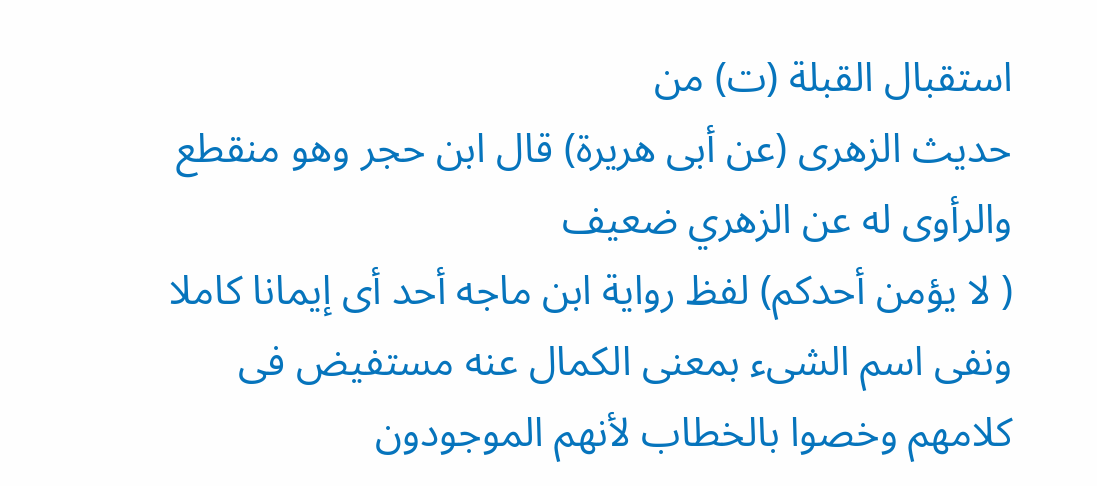استقبال القبلة (ت) من
حديث الزهرى (عن أبى هريرة) قال ابن حجر وهو منقطع والرأوى له عن الزهري ضعيف
( لا يؤمن أحدكم) لفظ رواية ابن ماجه أحد أى إيمانا كاملا ونفى اسم الشىء بمعنى الكمال عنه مستفيض فى
كلامهم وخصوا بالخطاب لأنهم الموجودون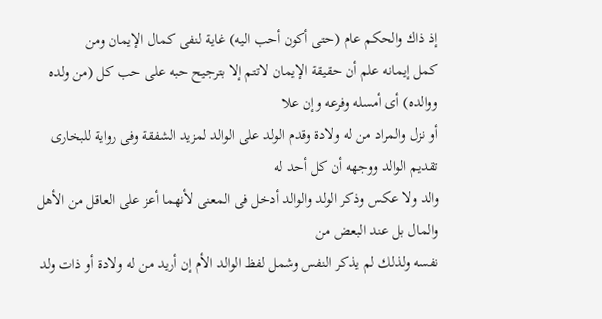إذ ذاك والحكم عام (حتى أكون أحب اليه) غاية لنفى كمال الإيمان ومن
كمل إيمانه علم أن حقيقة الإيمان لاتتم إلا بترجيح حبه على حب كل (من ولده ووالده) أى أمسله وفرعه وإن علا
أو نزل والمراد من له ولادة وقدم الولد على الوالد لمزيد الشفقة وفى رواية للبخارى تقديم الوالد ووجهه أن كل أحد له
والد ولا عكس وذكر الولد والوالد أدخل فى المعنى لأنهما أعز على العاقل من الأهل والمال بل عند البعض من
نفسه ولذلك لم يذكر النفس وشمل لفظ الوالد الأم إن أريد من له ولادة أو ذات ولد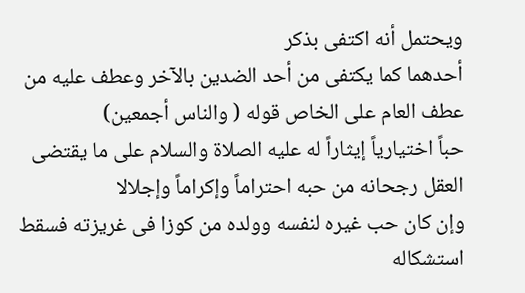ويحتمل أنه اكتفى بذكر
أحدهما كما يكتفى من أحد الضدين بالآخر وعطف عليه من عطف العام على الخاص قوله ( والناس أجمعين)
حباً اختيارياً إيثاراً له عليه الصلاة والسلام على ما يقتضى العقل رجحانه من حبه احتراماً وإكراماً وإجلالا
وإن كان حب غيره لنفسه وولده من كوزا فى غريزته فسقط استشكاله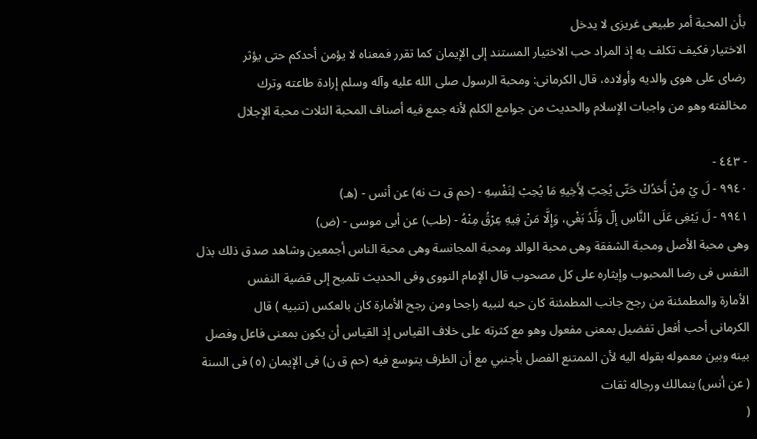بأن المحبة أمر طبيعى غريزى لا يدخل
الاختيار فكيف تكلف به إذ المراد حب الاختيار المستند إلى الإيمان كما تقرر فمعناه لا يؤمن أحدكم حتى يؤثر
رضاى على هوى والديه وأولاده، قال الكرمانى: ومحبة الرسول صلى الله عليه وآله وسلم إرادة طاعته وترك
مخالفته وهو من واجبات الإسلام والحديث من جوامع الكلم لأنه جمع فيه أصناف المحبة الثلاث محبة الإجلال

- ٤٤٣ -
٩٩٤٠ - لَ يْ مِنْ أَحَدُكْ حَتّى يُحِبّ لِأَخِيهِ مَا يُحِبْ لِنَفْسِهِ - (حم ق ت نه) عن أنس - (هـ)
٩٩٤١ - لَ يَبْغِى عَلَى النَّاسِ إلّ وَلَّدُ بَغْىِ، وَإِلَّا مَنْ فِيهِ عِرْقُ مِنْهُ - (طب) عن أبى موسى - (ض)
وهى محبة الأصل ومحبة الشفقة وهى محبة الوالد ومحبة المجانسة وهى محبة الناس أجمعين وشاهد صدق ذلك بذل
النفس فى رضا المحبوب وإيثاره على كل مصحوب قال الإمام النووى وفى الحديث تلميح إلى قضية النفس
الأمارة والمطمئنة من رجح جانب المطمئنة كان حبه لنبيه راجحا ومن رجح الأمارة كان بالعكس (تنبيه ) قال
الكرمانى أحب أفعل تفضيل بمعنى مفعول وهو مع كثرته على خلاف القياس إذ القياس أن يكون بمعنى فاعل وفصل
بينه وبين معموله بقوله اليه لأن الممتنع الفصل بأجنبي مع أن الظرف يتوسع فيه (حم ق ن) فى الإيمان (٥) فى السنة
( عن أنس) بنمالك ورجاله ثقات
(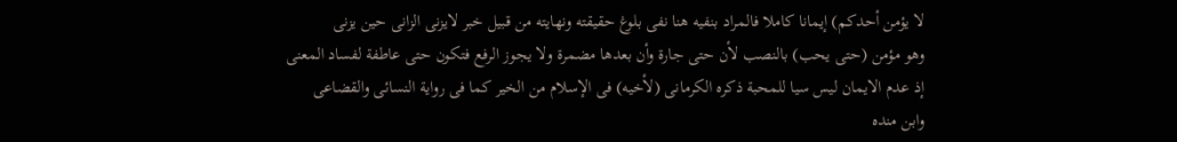لا يؤمن أحدكم) إيمانا كاملا فالمراد بنفيه هنا نفى بلوغ حقيقته ونهايته من قبيل خبر لايزنى الزانى حين يزنى
وهو مؤمن (حتى يحب) بالنصب لأن حتى جارة وأن بعدها مضمرة ولا يجوز الرفع فتكون حتى عاطفة لفساد المعنى
إذ عدم الايمان ليس سيا للمحبة ذكره الكرمانى (لأخيه) فى الإسلام من الخير كما فى رواية النسائى والقضاعى
وابن منده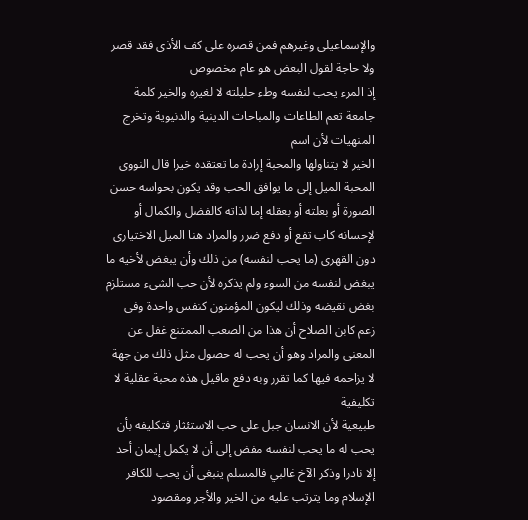والإسماعيلى وغيرهم فمن قصره على كف الأذى فقد قصر ولا حاجة لقول البعض هو عام مخصوص
إذ المرء يحب لنفسه وطء حليلته لا لغيره والخير كلمة جامعة تعم الطاعات والمباحات الدينية والدنيوية وتخرج المنهيات لأن اسم
الخير لا يتناولها والمحبة إرادة ما تعتقده خيرا قال النووى المحبة الميل إلى ما يوافق الحب وقد يكون بحواسه حسن
الصورة أو بعلته أو بعقله إما لذاته كالفضل والكمال أو لإحسانه كاب تفع أو دفع ضرر والمراد هنا الميل الاختيارى
دون القهرى (ما يحب لنفسه) من ذلك وأن يبغض لأخيه ما يبغض لنفسه من السوء ولم يذكره لأن حب الشىء مستلزم
بغض نقيضه وذلك ليكون المؤمنون كنفس واحدة وفى زعم كابن الصلاح أن هذا من الصعب الممتنع غفل عن
المعنى والمراد وهو أن يحب له حصول مثل ذلك من جهة لا يزاحمه فيها كما تقرر وبه دفع ماقيل هذه محبة عقلية لا تكليفية
طبيعية لأن الانسان جبل على حب الاستئثار فتكليفه بأن يحب له ما يحب لنفسه مفض إلى أن لا يكمل إيمان أحد
إلا نادرا وذكر الآخ غالبي فالمسلم ينبغى أن يحب للكافر الإسلام وما يترتب عليه من الخير والأجر ومقصود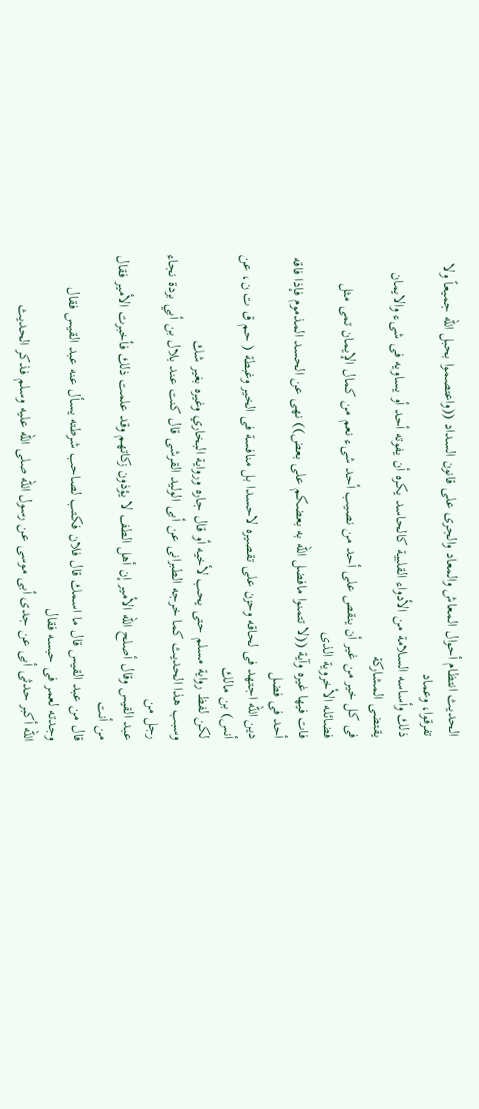الحديث انتظام أحوال المعاش والمعاد والجرى على قانون السداد ((واعتصموا بحبل الله جميعاً ولا تفرقوا، وعماد
ذلك وأساسه السلامة من الأدواء القلبية كالحاسد يكره أن يفوته أحد أو يساويه فى شىء والايمان يقتضى المشاركة
فى كل خير من غير أن ينقص على أحد من نصيب أحد شىء نعم من كمال الإيمان تمى مثل فضائله الأخروية الذى
فات فيها غيره وآية ((لا تتمنوا مافضل الله به بعضكم على بعض)) نهى عن الحسد المذموم فإذا فاقه أحد فى فضل
دين الله اجتهد فى لحاقه وحزن على تقصيره لاحسدا بل منافسة فى الخير وغبطة ( حم ق ت ن، عن أنس) بن مالك
لكن لفظ رواية مسلم حتى يحب لأخيه أو قال جاره ورواية البخاري وغيره بغير شك
وسبب هذا الحديث كما خرجه الطبرانى عن أبى الوليد القرشى قال كنت عند بلال بن أبي بردة نجاء رجل من
عبد القيس وقال أصلح الله الأمير إن أهل الطف لا يؤذون زكاتهم وقد علمت ذلك فأخبرت الأمير فقال من أنت
قال من عبد القيس قال ما اسمك قال فلان فكتب لصاحب شرطته يسأل عنه عبد القيس فقال وجدته لعمر فى حبسه فقال
الله أكبر حدثى أبى عن جدى أبى موسى عن رسول الله صلى الله عليه وسلم فذكر الحديث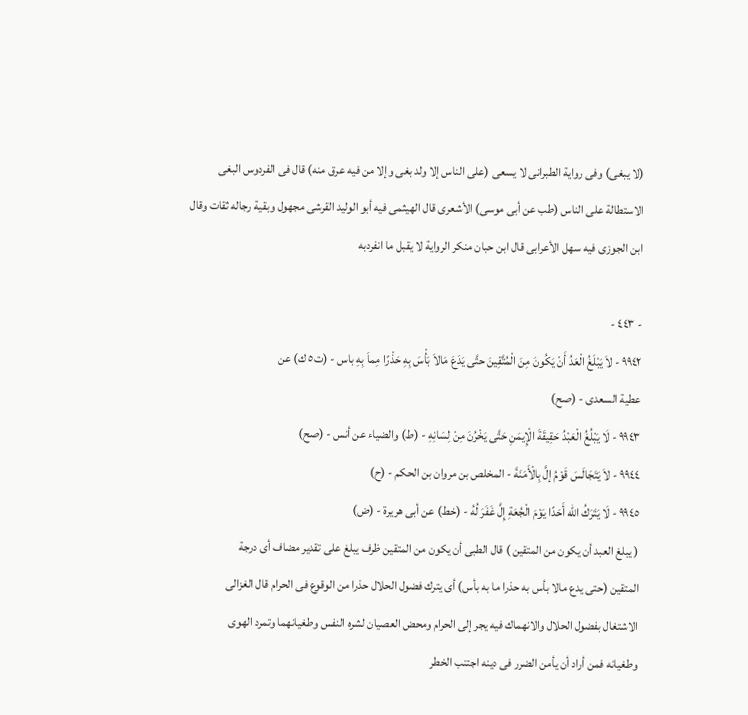(لا يبغى) وفى رواية الطبرانى لا يسعى (على الناس إلا ولد بغى وإلا من فيه عرق منه) قال فى الفردوس البغى
الاستطالة على الناس (طب عن أبى موسى) الأشعرى قال الهيثمى فيه أبو الوليد القرشى مجهول وبقية رجاله ثقات وقال
ابن الجوزى فيه سهل الأعرابى قال ابن حبان منكر الرواية لا يقبل ما انفردبه

- ٤٤٣ -
٩٩٤٢ - لاَ يَبْلَغُ الْعَدُ أَنْ يَكُونَ مِنَ الْمُتَّقِينَ حتَّى يَدَعَ مَالاَ بَأْسَ بِهِ حَذْرًا مِماَ بِهِ باس - (ت٥ ك) عن
عطية السعدى - (صح)
٩٩٤٣ - لَا يَبْلُغُ الْعَبْدُ حَقِيقَةَ الْإِيمَنِ حَتَّى يَخْرُنَ مِنْ لِسَانِهِ - (ط) والضياء عن أنس - (صح)
٩٩٤٤ - لاَ يَتَجَالَسَ قَوْمُ إلَّ بِالْأَمَنَةَ - المخلص بن مروان بن الحكم - (ح)
٩٩٤٥ - لَا يَتَرَكُ الله أَحَدًا يَوْمَ الْجُعَةِ إِلَّ غَفَرَ لُهُ - (خط) عن أبى هريرة - (ض)
( يبلغ العبد أن يكون من المتقين ) قال الطبى أن يكون من المتقين ظرف يبلغ على تقدير مضاف أى درجة
المتقين (حتى يدع مالا بأس به حذرا ما به بأس) أى يترك فضول الحلال حذرا من الوقوع فى الحرام قال الغزالى
الاشتغال بفضول الحلال والانهماك فيه يجر إلى الحرام ومحض العصيان لشره النفس وطغيانهما وتمرد الهوى
وطغيانه فمن أراد أن يأمن الضرر فى دينه اجتنب الخطر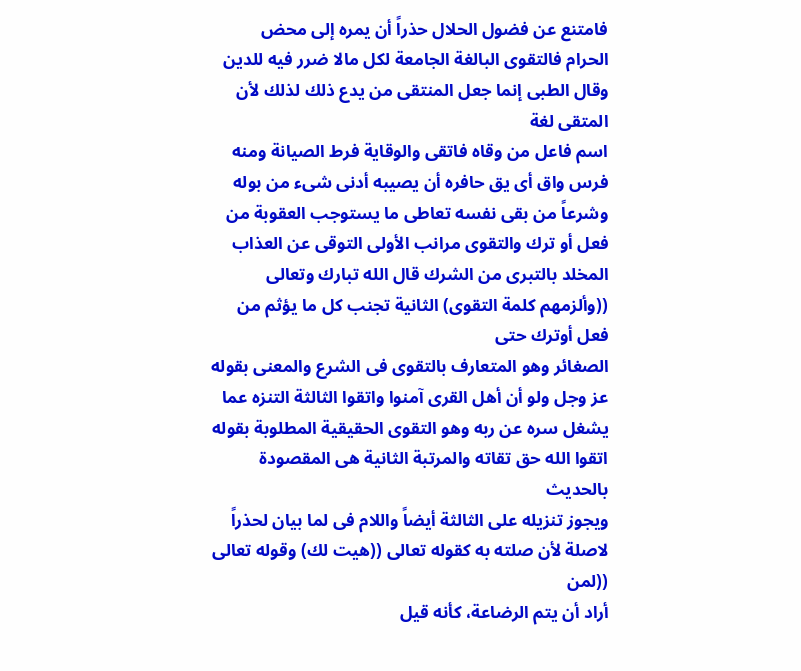فامتنع عن فضول الحلال حذراً أن يمره إلى محض
الحرام فالتقوى البالغة الجامعة لكل مالا ضرر فيه للدين وقال الطبى إنما جعل المنتقى من يدع ذلك لذلك لأن المتقى لغة
اسم فاعل من وقاه فاتقى والوقاية فرط الصيانة ومنه فرس واق أى يق حافره أن يصيبه أدنى شىء من بوله
وشرعاً من بقى نفسه تعاطى ما يستوجب العقوبة من فعل أو ترك والتقوى مرانب الأولى التوقى عن العذاب
المخلد بالتبرى من الشرك قال الله تبارك وتعالى ((وألزمهم كلمة التقوى) الثانية تجنب كل ما يؤثم من فعل أوترك حتى
الصغائر وهو المتعارف بالتقوى فى الشرع والمعنى بقوله عز وجل ولو أن أهل القرى آمنوا واتقوا الثالثة التنزه عما
يشغل سره عن ربه وهو التقوى الحقيقية المطلوبة بقوله اتقوا الله حق تقاته والمرتبة الثانية هى المقصودة بالحديث
ويجوز تنزيله على الثالثة أيضاً واللام فى لما بيان لحذراً لاصلة لأن صلته به كقوله تعالى ((هيت لك) وقوله تعالى ((لمن
أراد أن يتم الرضاعة، كأنه قيل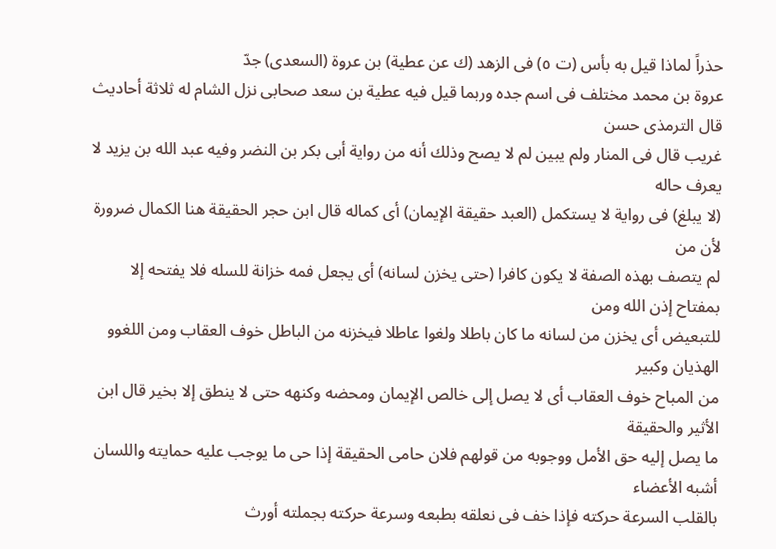حذراً لماذا قيل به بأس (ت ٥) فى الزهد (ك عن عطية) بن عروة (السعدى) جدّ
عروة بن محمد مختلف فى اسم جده وربما قيل فيه عطية بن سعد صحابى نزل الشام له ثلاثة أحاديث قال الترمذى حسن
غريب قال فى المنار ولم يبين لم لا يصح وذلك أنه من رواية أبى بكر بن النضر وفيه عبد الله بن يزيد لا يعرف حاله
(لا يبلغ) فى رواية لا يستكمل (العبد حقيقة الإيمان) أى كماله قال ابن حجر الحقيقة هنا الكمال ضرورة لأن من
لم يتصف بهذه الصفة لا يكون كافرا (حتى يخزن لسانه) أى يجعل فمه خزانة للسله فلا يفتحه إلا بمفتاح إذن الله ومن
للتبعيض أى يخزن من لسانه ما كان باطلا ولغوا عاطلا فيخزنه من الباطل خوف العقاب ومن اللغوو الهذيان وكبير
من المباح خوف العقاب أى لا يصل إلى خالص الإيمان ومحضه وكنهه حتى لا ينطق إلا بخير قال ابن الأثير والحقيقة
ما يصل إليه حق الأمل ووجوبه من قولهم فلان حامى الحقيقة إذا حى ما يوجب عليه حمايته واللسان أشبه الأعضاء
بالقلب السرعة حركته فإذا خف فى نعلقه بطبعه وسرعة حركته بجملته أورث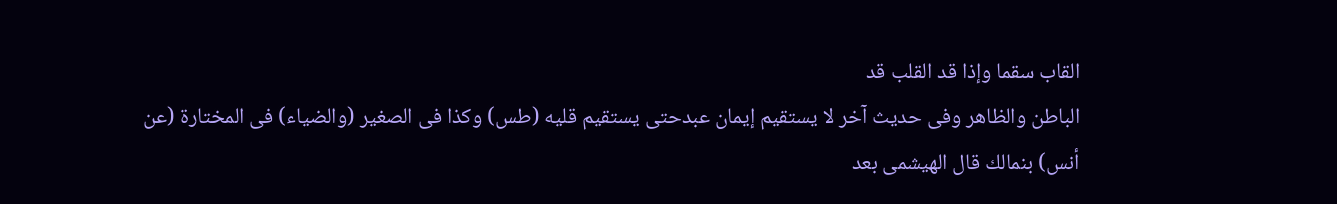القاب سقما وإذا قد القلب قد
الباطن والظاهر وفى حديث آخر لا يستقيم إيمان عبدحتى يستقيم قليه (طس) وكذا فى الصغير (والضياء) فى المختارة (عن
أنس) بنمالك قال الهيشمى بعد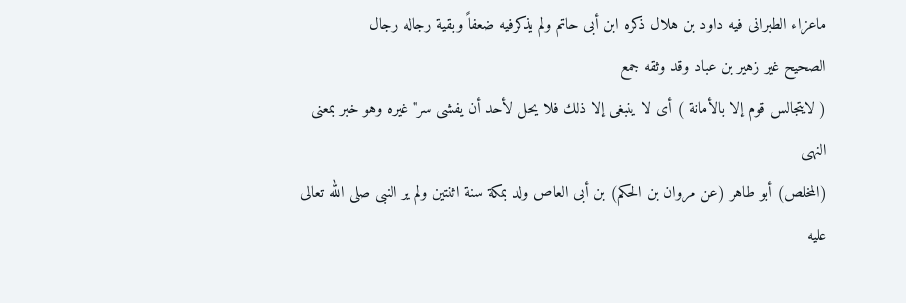ماعزاء الطبرانى فيه داود بن هلال ذكره ابن أبى حاتم ولم يذكرفيه ضعفاً وبقية رجاله رجال
الصحيح غير زهير بن عباد وقد وثقه جمع
( لايتجالس قوم إلا بالأمانة ) أى لا ينبغى إلا ذلك فلا يحل لأحد أن يفشى سر" غيره وهو خبر بمعنى النهى
(المخلص) أبو طاهر (عن مروان بن الحكم) بن أبى العاص ولد بمكة سنة اثنتين ولم ير النبى صلى الله تعالى عليه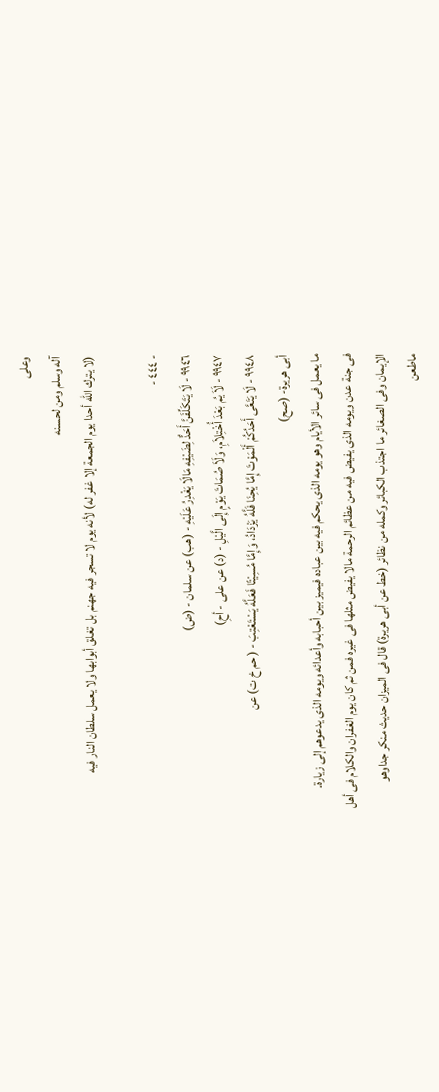وعلى
آله وسلم ومن لحسنه
(لا يترك الله أحدا يوم الجمعة إلا غفر له) لأنه يوم لا تسجر فيه جهنم بل تغلق أبوابها ولا يعمل سلطان النار فيه

- ٤٤٤ -
٩٩٤٦ - لَا يَتَكَلِّفَنَّ أَحَدٌّ لِضَيْفِهِ مَالَا يَغْدِرُ عَلَيْهِ - (هب) عن سلمان - (ض)
٩٩٤٧ - لَاَ يُم بَعْدَ أُخْتِلاَمِ، وَلَاَ صُمَاتَ يَوْمٍ إِلَى الَّيْلِ - (د) عن على - أحِ)
٩٩٤٨ - لَا يَتَعَّى أَحَدُكُمْ أَلْمَوْتَ إِمَّا يُحِنَا فَلَّهُ يَزْدَادُ، وَإِمَّا مُسِيْتًا فَعَلَّهُ يَسْتَعْتِبَ - ( حم خ ت) عن
أبى هريرة- (صح)
ما يعمل فى سائر الأيام وهو يومه الذى يحكم فيه بين عباده فيميز بين أحبابه وأعدائه ويومه الذى يدعوهم إلى زيارة.
فى جنة عدن ويومه الذى يفيض فيه من عظائم الرحمة مالا يفيض مثلها فى غيره فمن ثم كان يوم الغفران والكلام فى أهل
الإيمان وفى الصغائر ما اجتذب الكبائر وكمله من نظائر (خط عن أبى هريرة) قال فى الميزان حديث منكر جداوهو
ماطعن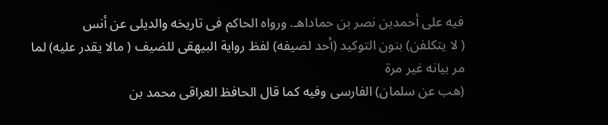فيه على أحمدين نصر بن حماداهـ. ورواه الحاكم فى تاريخه والديلى عن أنس
( لا يتكلفن) بنون التوكيد (أحد لضيفه) لفظ رواية البيهقى للضيف ( مالا يقدر عليه) لما مر بيانه غير مرة
(هب عن سلمان) الفارسى وفيه كما قال الحافظ العراقى محمد بن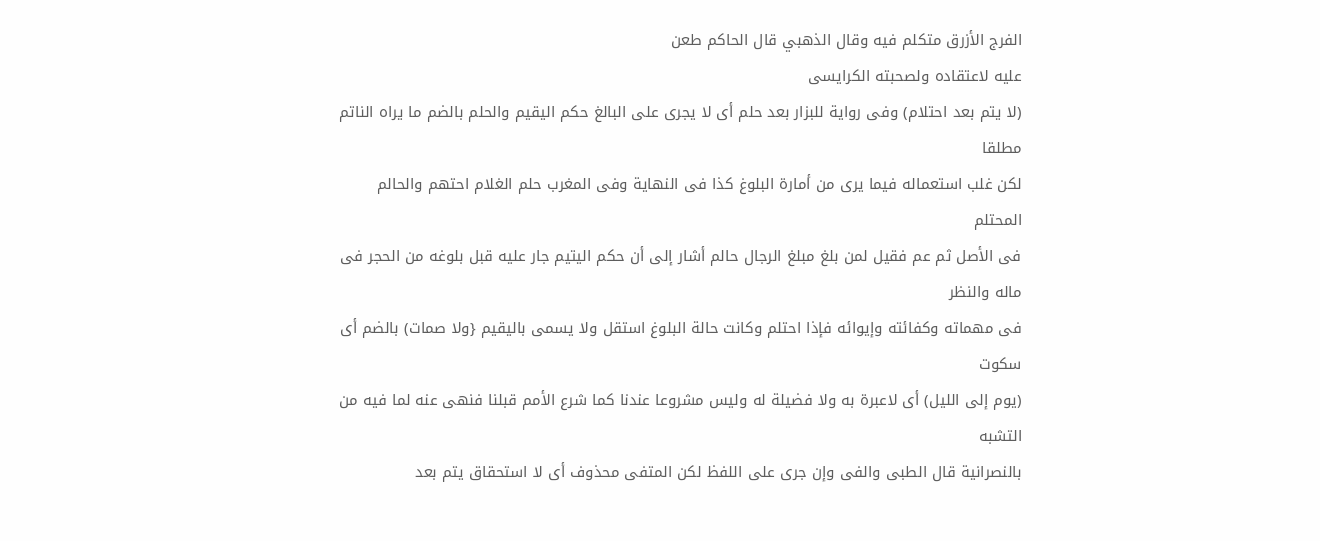الفرج الأزرق متكلم فيه وقال الذهبي قال الحاكم طعن
عليه لاعتقاده ولصحبته الكرايسى
(لا يتم بعد احتلام) وفى رواية للبزار بعد حلم أى لا يجرى على البالغ حكم اليقيم والحلم بالضم ما يراه الناتم مطلقا
لكن غلب استعماله فيما يرى من أمارة البلوغ كذا فى النهاية وفى المغرب حلم الغلام احتهم والحالم المحتلم
فى الأصل ثم عم فقيل لمن بلغ مبلغ الرجال حالم أشار إلى أن حكم اليتيم جار عليه قبل بلوغه من الحجر فى ماله والنظر
فى مهماته وكفائته وإيوائه فإذا احتلم وكانت حالة البلوغ استقل ولا يسمى باليقيم {ولا صمات) بالضم أى سكوت
(يوم إلى الليل) أى لاعبرة به ولا فضيلة له وليس مشروعا عندنا كما شرع الأمم قبلنا فنهى عنه لما فيه من التشبه
بالنصرانية قال الطبى والفى وإن جرى على اللفظ لكن المتفى محذوف أى لا استحقاق يتم بعد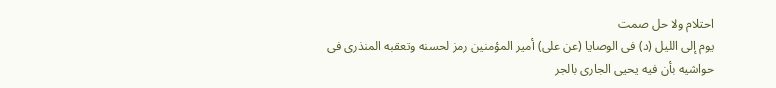احتلام ولا حل صمت
يوم إلى الليل (د) فى الوصايا (عن على) أمير المؤمنين رمز لحسنه وتعقبه المنذرى فى حواشيه بأن فيه يحيى الجارى بالجر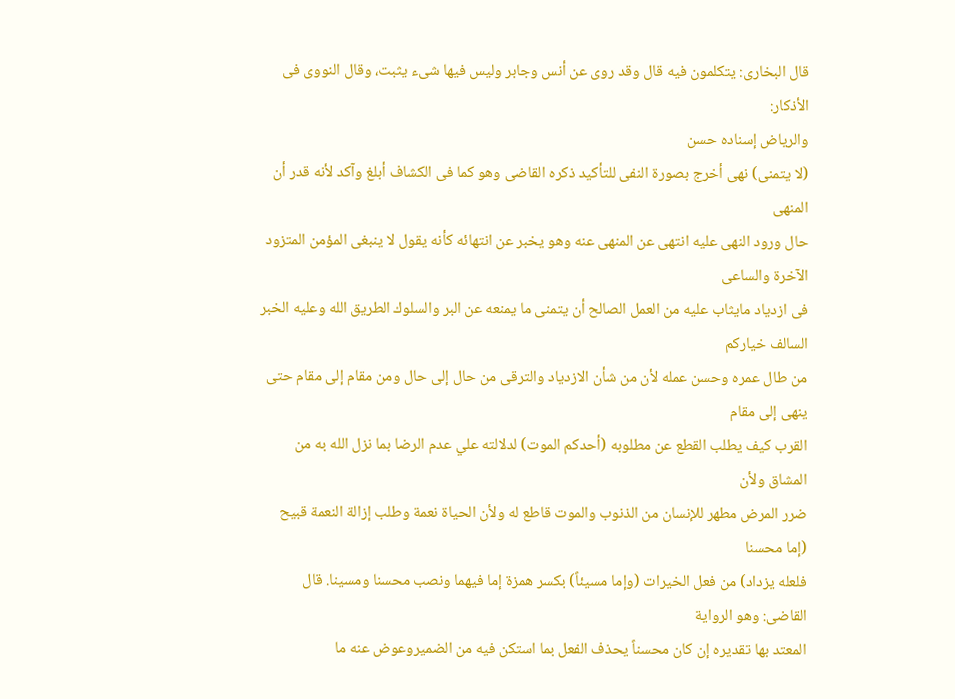قال البخارى: يتكلمون فيه قال وقد روى عن أنس وجابر وليس فيها شىء يثبت، وقال النووى فى الأذكار:
والریاض إسناده حسن
(لا يتمنى) نهى أخرج بصورة النفى للتأكيد ذكره القاضى وهو كما فى الكشاف أبلغ وآكد لأنه قدر أن المنهى
حال ورود النهى عليه انتهى عن المنهى عنه وهو يخبر عن انتهائه كأنه يقول لا ينبغى المؤمن المتزود الآخرة والساعى
فى ازدياد مايثاب عليه من العمل الصالح أن يتمنى ما يمنعه عن البر والسلوك الطريق الله وعليه الخبر السالف خياركم
من طال عمره وحسن عمله لأن من شأن الازدياد والترقى من حال إلى حال ومن مقام إلى مقام حتى ينهى إلى مقام
القرب كيف يطلب القطع عن مطلوبه (أحدكم الموت) لدلالته علي عدم الرضا بما نزل الله به من المشاق ولأن
ضرر المرض مطهر للإنسان من الذنوب والموت قاطع له ولأن الحياة نعمة وطلب إزالة النعمة قبيح (إما محسنا
فلعله يزداد) من فعل الخيرات (وإما مسيئاً) بكسر همزة إما فيهما ونصب محسنا ومسينا. قال القاضى: وهو الرواية
المعتد بها تقديره إن كان محسناً يحذف الفعل بما استكن فيه من الضميروعوض عنه ما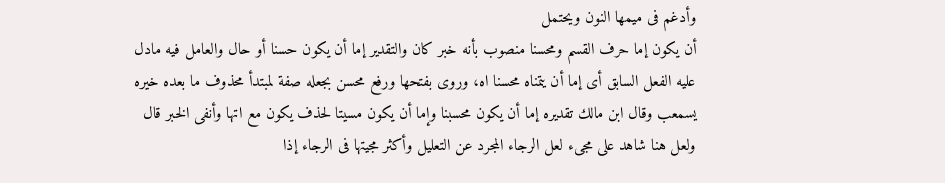وأدغم فى ميمها النون ويحتمل
أن يكون إما حرف القسم ومحسنا منصوب بأنه خبر كان والتقدير إما أن يكون حسنا أو حال والعامل فيه مادل
عليه الفعل السابق أى إما أن يتمناه محسنا اه، وروى بفتحها ورفع محسن بجعله صفة لمبتدأ محذوف ما بعده خيره
يسمعب وقال ابن مالك تقديره إما أن يكون محسبنا وإما أن يكون مسيتا لحذف يكون مع اتها وأنفى الخبر قال
ولعل هنا شاهد على مجىء لعل الرجاء المجرد عن التعليل وأكثر مجيتها فى الرجاء إذا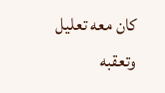كان معه تعليل وتعقبه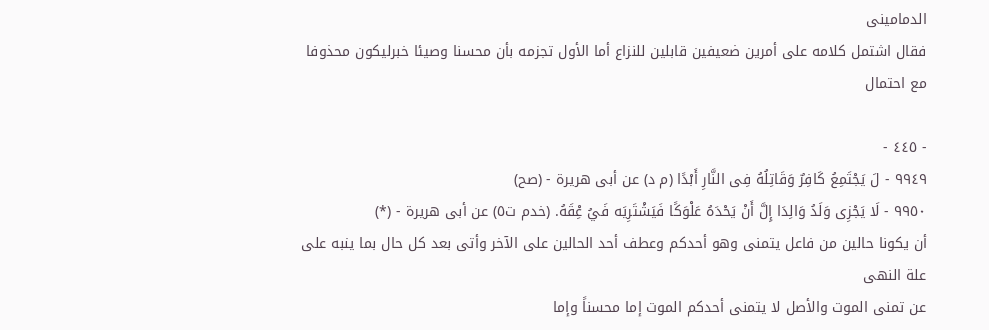الدمامينى
فقال اشتمل كلامه على أمرين ضعيفين قابلين للنزاع أما الأول تجزمه بأن محسنا وصيئا خبرليكون محذوفا مع احتمال

- ٤٤٥ -
٩٩٤٩ - لَ يَجْتَمِعُ كَافِرٌ وَقَاتِلُهُ فِى النَّارِ أَبْدًا (م د) عن أبى هريرة - (صح)
٩٩٥٠ - لَا يَجْزِى وَلَدُ وَالِدَا إِلَّ أَنْ يَحْدَهُ عَلْوَكًا فَيَشْتَرِيَه فَيُ عِْقَهُ. (خدم ت٥) عن أبى هريرة - (*)
أن يكونا حالين من فاعل يتمنى وهو أحدكم وعطف أحد الحالين على الآخر وأتى بعد كل حال بما ينبه على علة النهى
عن تمنى الموت والأصل لا يتمنى أحدكم الموت إما محسناً وإما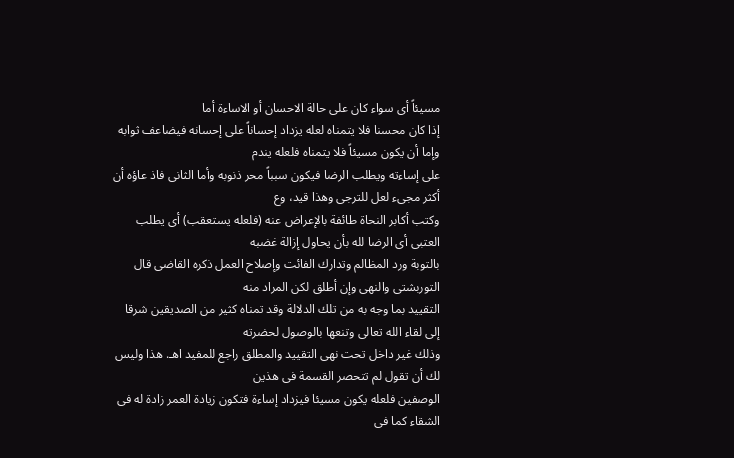مسيئاً أى سواء كان على حالة الاحسان أو الاساءة أما
إذا كان محسنا فلا يتمناه لعله يزداد إحساناً على إحسانه فيضاعف ثوابه وإما أن يكون مسيئاً فلا يتمناه فلعله يندم
على إساءته ويطلب الرضا فيكون سبباً محر ذنوبه وأما الثانى فاذ عاؤه أن أكثر مجىء لعل للترجى وهذا قيد، وع
وكتب أكابر النحاة طائفة بالإعراض عنه (فلعله يستعقب) أى يطلب العتبى أى الرضا لله بأن يحاول إزالة غضبه
بالتوبة ورد المظالم وتدارك الفائت وإصلاح العمل ذكره القاضى قال التوربشتى والنهى وإن أطلق لكن المراد منه
التقييد بما وجه به من تلك الدلالة وقد تمناه كثير من الصديقين شرقا إلى لقاء الله تعالى وتنعها بالوصول لحضرته
وذلك غير داخل تحت نهى التقييد والمطلق راجع للمفيد اهـ. هذا وليس لك أن تقول لم تتحصر القسمة فى هذين
الوصفين فلعله يكون مسيئا فيزداد إساءة فتكون زيادة العمر زادة له فى الشقاء كما فى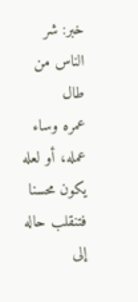خبر: شر الناس من طال
عمره وساء عمله، أو لعله يكون محسنا فتنقلب حاله إلى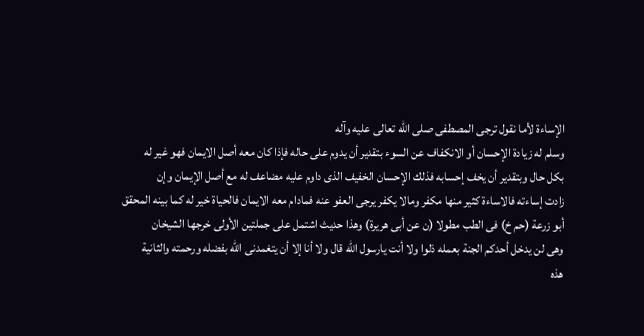الإساءة لأما نقول ترجى المصطفى صلى الله تعالى عليه وآله
وسلم له زيادة الإحسان أو الانكفاف عن السوء بتقدير أن يدوم على حاله فإذا كان معه أصل الايمان فهو غير له
بكل حال وبتقدير أن يخف إحسابه فذلك الإحسان الخفيف الذى داوم عليه مضاعف له مع أصل الإيمان وإن
زادت إساءته فالاساءة كثير منها مكفر ومالا يكفر يرجى العفو عنه فمادام معه الايمان فالحياة خير له كما بينه المحقق
أبو زرعة (حم خ) فى الطب مطولا (ن عن أبى هريرة) وهذا حديث اشتمل على جملتين الأولى خرجها الشيخان
وهى لن يدخل أحدكم الجنة بعمله ذلوا ولا أنت يارسول الله قال ولا أنا إلا أن يتغمدنى الله بفضله ورحمته والثانية
هذه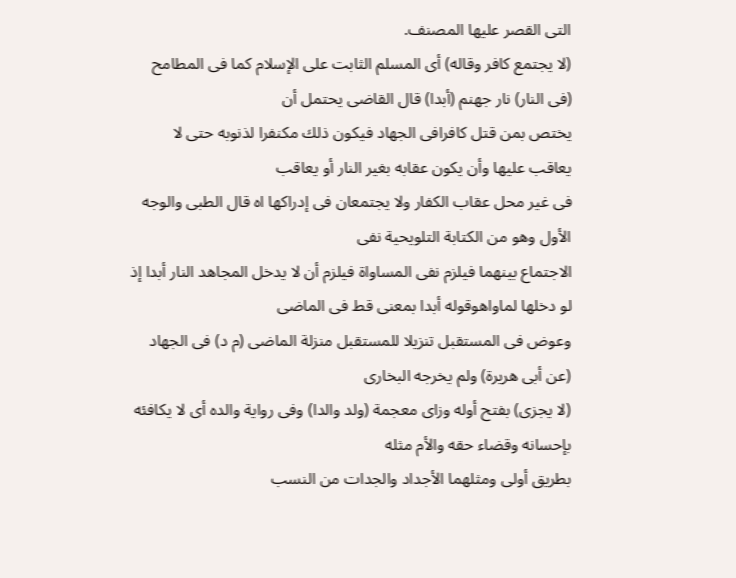التى القصر عليها المصنف.
(لا يجتمع كافر وقاله) أى المسلم الثابت على الإسلام كما فى المطامح (فى النار) نار جهنم (أبدا) قال القاضى يحتمل أن
يختص بمن قتل كافرافى الجهاد فيكون ذلك مكنفرا لذنوبه حتى لا يعاقب عليها وأن يكون عقابه بغير النار أو يعاقب
فى غير محل عقاب الكفار ولا يجتمعان فى إدراكها اه قال الطبى والوجه الأول وهو من الكتابة التلويحية نفى
الاجتماع بينهما فيلزم نفى المساواة فيلزم أن لا يدخل المجاهد النار أبدا إذ لو دخلها لماواهوقوله أبدا بمعنى قط فى الماضى
وعوض فى المستقبل تنزيلا للمستقبل منزلة الماضى (م د) فى الجهاد (عن أبى هريرة) ولم يخرجه البخارى
(لا يجزى) بفتح أوله وزاى معجمة (ولد والدا) وفى رواية والده أى لا يكافئه بإحسانه وقضاء حقه والأم مثله
بطريق أولى ومثلهما الأجداد والجدات من النسب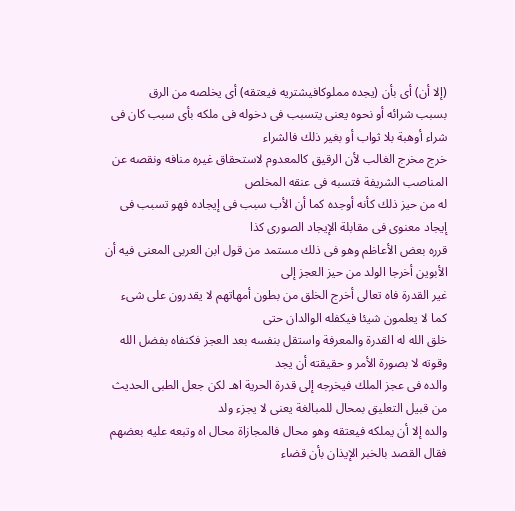(إلا أن) أى بأن (يجده مملوكافيشتريه فيعتقه) أى يخلصه من الرق
بسبب شرائه أو نحوه يعنى يتسبب فى دخوله فى ملكه بأى سبب كان فى شراء أوهبة بلا ثواب أو بغير ذلك فالشراء
خرج مخرج الغالب لأن الرقيق كالمعدوم لاستحقاق غيره منافه ونقصه عن المناصب الشريفة فتسبه فى عنقه المخلص
له من حيز ذلك كأنه أوجده كما أن الأب سبب فى إيجاده فهو تسبب فى إيجاد معنوى فى مقابلة الإيجاد الصورى كذا
قرره بعض الأعاظم وهو فى ذلك مستمد من قول ابن العربى المعنى فيه أن الأبوين أخرجا الولد من حيز العجز إلى
غير القدرة فاه تعالى أخرج الخلق من بطون أمهاتهم لا يقدرون على شىء كما لا يعلمون شيئا فيكفله الوالدان حتى
خلق الله له القدرة والمعرفة واستقل بنفسه بعد العجز فكنفاه بفضل الله وقوته لا بصورة الأمر و حقيقته أن يجد
والده فى عجز الملك فيخرجه إلى قدرة الحرية اهـ لكن جعل الطبى الحديث من قبيل التعليق بمحال للمبالغة يعنى لا يجزء ولد
والده إلا أن يملكه فيعتقه وهو محال فالمجازاة محال اه وتبعه عليه بعضهم فقال القصد بالخبر الإيذان بأن قضاء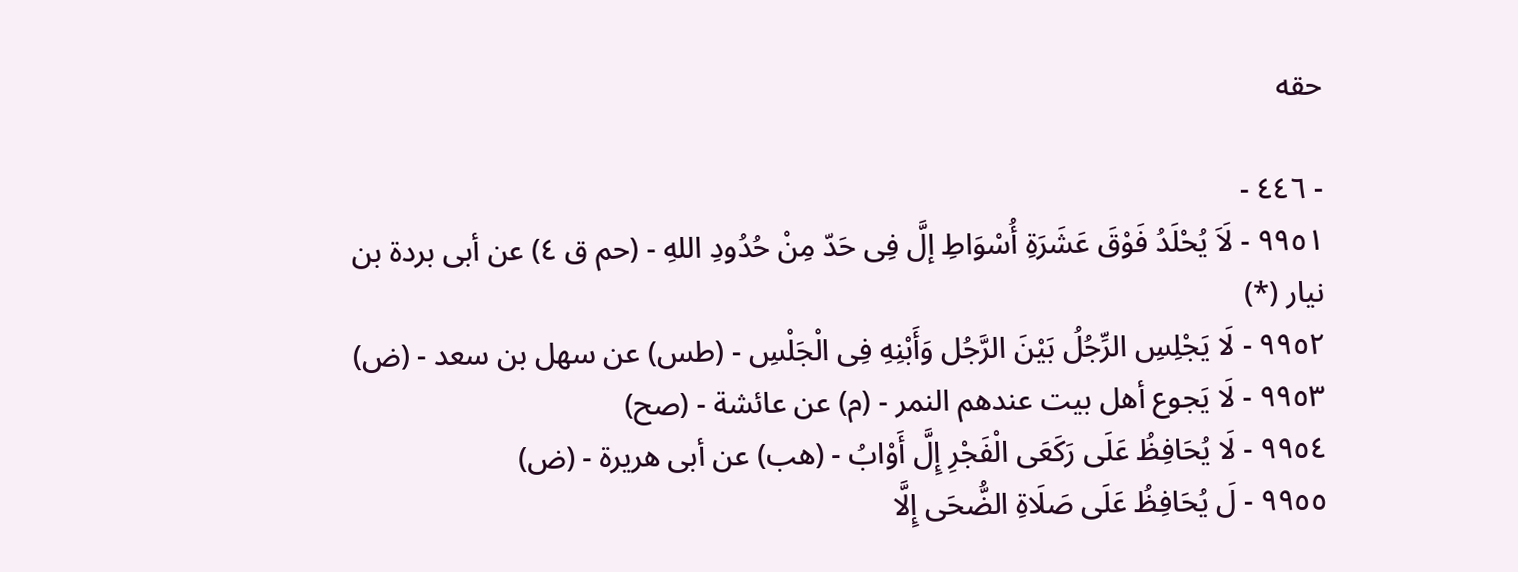حقه

- ٤٤٦ -
٩٩٥١ - لَاَ يُحْلَدُ فَوْقَ عَشَرَةِ أُسْوَاطِ إلَّ فِى حَدّ مِنْ حُدُودِ اللهِ - (حم ق ٤) عن أبى بردة بن نيار (*)
٩٩٥٢ - لَا يَجْلِسِ الرِّجُلُ بَيْنَ الرَّجُل وَأَبْنِهِ فِى الْجَلْسِ - (طس) عن سهل بن سعد - (ض)
٩٩٥٣ - لَا يَجوع أهل بيت عندهم النمر - (م) عن عائشة - (صح)
٩٩٥٤ - لَا يُحَافِظُ عَلَى رَكَعَى الْفَجْرِ إِلَّ أَوْابُ - (هب) عن أبى هريرة - (ض)
٩٩٥٥ - لَ يُحَافِظُ عَلَى صَلَاةِ الضُّحَى إِلَّا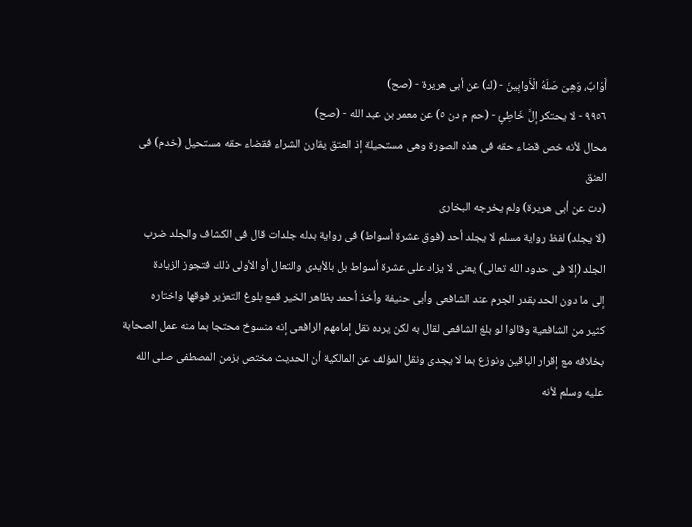أَوْابٌ، وَهِىَ صَلَهُ الْأَوابِينَ - (ك) عن أبى هريرة - (صح)
٩٩٥٦ - لا يحتكر إلَّ خَاطِئٍ - (حم م دن ٥) عن معمر بن عبد الله - (صح)
محال لأنه خص قضاء حقه فى هذه الصورة وهى مستحيلة إذ العتق يقارن الشراء فقضاء حقه مستحيل (خدم) فى العنق
(دت عن أبى هريرة) ولم يخرجه البخارى
(لا يجلد) لفظ رواية مسلم لا يجلد أحد (فوق عشرة أسواط) فى رواية بدله جلدات قال فى الكشاف والجلد ضرب
الجلد (إلا فى حدود الله تعالى) يعنى لا يزاد على عشرة أسواط بل بالأيدى والتعال أو الأولى ذلك فتجوز الزيادة
إلى ما دون الحد بقدر الجرم عند الشافعى وأبى حنيفة وأخذ أحمد بظاهر الخير قمع بلوغ التعزير فوقها واختاره
كثير من الشافعية وقالوا لو بلغ الشافعى لقال به لكن يرده نقل إمامهم الرافعى إنه منسوخ محتجا بما منه عمل الصحابة
بخلافه مع إقرار الباقين ونوزع بما لا يجدى ونقل المؤلف عن المالكية أن الحديث مختص بزمن المصطفى صلى الله
عليه وسلم لأنه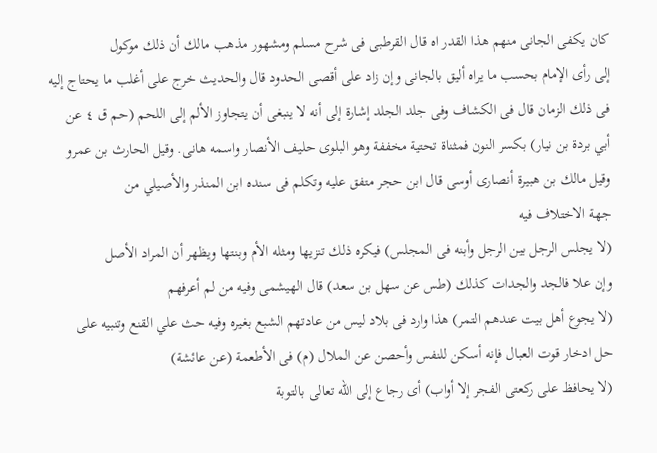كان يكفى الجانى منهم هذا القدر اه قال القرطبى فى شرح مسلم ومشهور مذهب مالك أن ذلك موكول
إلى رأى الإمام بحسب ما يراه أليق بالجانى وإن زاد على أقصى الحدود قال والحديث خرج على أغلب ما يحتاج إليه
فى ذلك الزمان قال فى الكشاف وفى جلد الجلد إشارة إلى أنه لا ينبغى أن يتجاوز الألم إلى اللحم (حم ق ٤ عن
أبي بردة بن نيار) بكسر النون فمثناة تحتية مخففة وهو البلوى حليف الأنصار واسمه هانى. وقيل الحارث بن عمرو
وقيل مالك بن هبيرة أنصارى أوسى قال ابن حجر متفق عليه وتكلم فى سنده ابن المنذر والأصيلي من
جهة الاختلاف فيه
(لا يجلس الرجل بين الرجل وأبنه فى المجلس) فيكره ذلك تنزيها ومثله الأم وبنتها ويظهر أن المراد الأصل
وإن علا فالجد والجدات كذلك (طس عن سهل بن سعد) قال الهيشمى وفيه من لم أعرفهم
(لا يجوع أهل بيت عندهم التمر) هذا وارد فى بلاد ليس من عادتهم الشبع بغيره وفيه حث علي القنع وتنبيه على
حل ادخار قوت العبال فإنه أسكن للنفس وأحصن عن الملال (م) فى الأطعمة (عن عائشة)
(لا يحافظ على ركعتى الفجر إلا أواب) أى رجاع إلى الله تعالى بالتوبة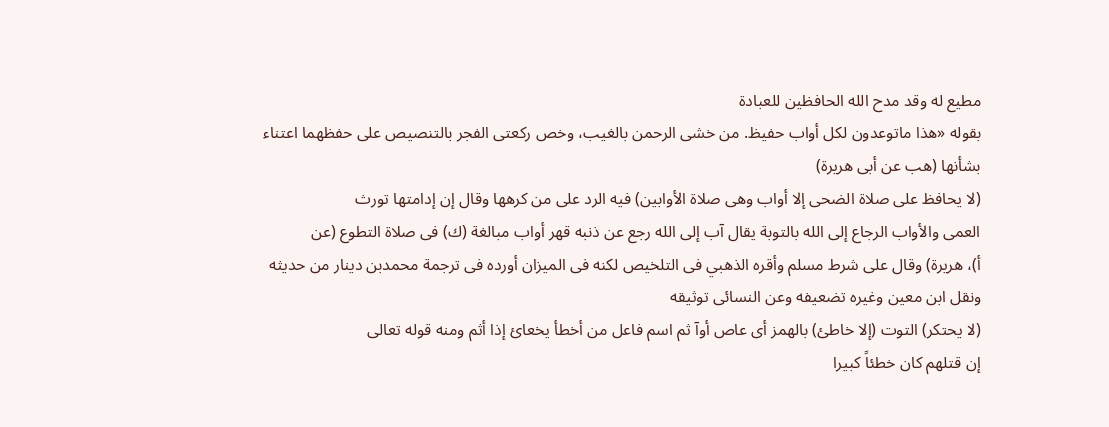مطيع له وقد مدح الله الحافظين للعبادة
بقوله «هذا ماتوعدون لكل أواب حفيظ. من خشى الرحمن بالغيب، وخص ركعتى الفجر بالتنصيص على حفظهما اعتناء
بشأنها (هب عن أبى هريرة)
(لا يحافظ على صلاة الضحى إلا أواب وهى صلاة الأوابين) فيه الرد على من كرهها وقال إن إدامتها تورث
العمى والأواب الرجاع إلى الله بالتوبة يقال آب إلى الله رجع عن ذنبه قهر أواب مبالغة (ك) فى صلاة التطوع (عن
أ)، هريرة) وقال على شرط مسلم وأقره الذهبي فى التلخيص لكنه فى الميزان أورده فى ترجمة محمدبن دينار من حديثه
ونقل ابن معين وغيره تضعيفه وعن النسائى توثيقه
(لا يحتكر) التوت (إلا خاطئ) بالهمز أى عاص أوآ ثم اسم فاعل من أخطأ يخعائ إذا أثم ومنه قوله تعالى
إن قتلهم كان خطئاً كبيرا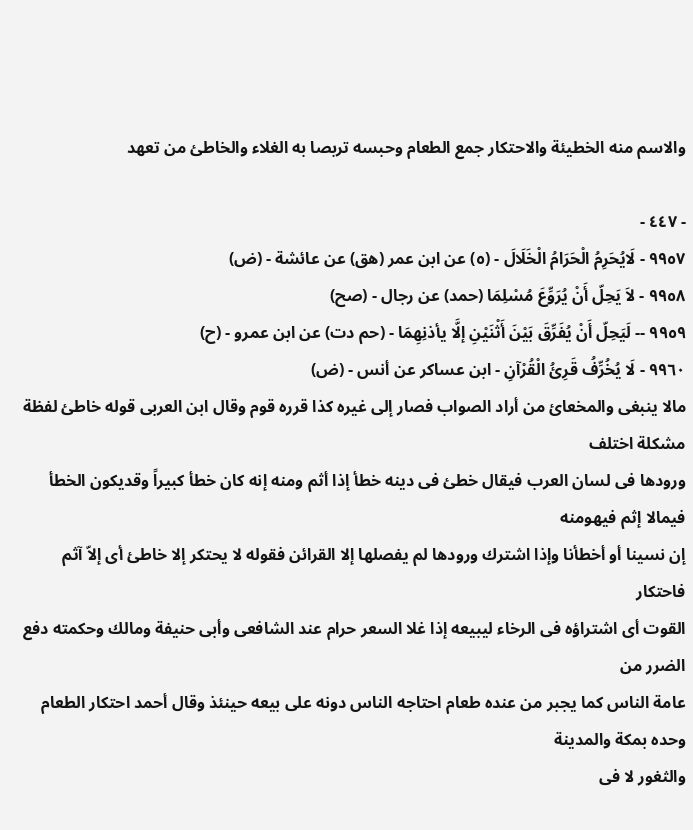والاسم منه الخطيئة والاحتكار جمع الطعام وحبسه تربصا به الغلاء والخاطئ من تعهد

- ٤٤٧ -
٩٩٥٧ - لَايُحَرِمُ الْحَرَامُ الْخَلَالَ - (٥) عن ابن عمر (هق) عن عائشة - (ض)
٩٩٥٨ - لاَ يَحِلّ أَنْ يُرَوِّعَ مُسْلِمَا (حمد) عن رجال - (صح)
٩٩٥٩ -- لَيَحِلّ أَنْ يُفَرِّقَ بَيْنَ أَثْنَيْنِ إلَّا يأذنِهِمَا - (حم دت) عن ابن عمرو - (ح)
٩٩٦٠ - لَا يُخُرِّفُ قَرِئُ الْقُرْآنِ - ابن عساكر عن أنس - (ض)
مالا ينبغى والمخعائ من أراد الصواب فصار إلى غيره كذا قرره قوم وقال ابن العربى قوله خاطئ لفظة مشكلة اختلف
ورودها فى لسان العرب فيقال خطئ فى دينه خطأ إذا أثم ومنه إنه كان خطأ كبيراً وقديكون الخطأ فيمالا إثم فيهومنه
إن نسينا أو أخطأنا وإذا اشترك ورودها لم يفصلها إلا القرائن فقوله لا يحتكر إلا خاطئ أى إلاّ آثم فاحتكار
القوت أى اشتراؤه فى الرخاء ليبيعه إذا غلا السعر حرام عند الشافعى وأبى حنيفة ومالك وحكمته دفع الضرر من
عامة الناس كما يجبر من عنده طعام احتاجه الناس دونه على بيعه حينئذ وقال أحمد احتكار الطعام وحده بمكة والمدينة
والثغور لا فى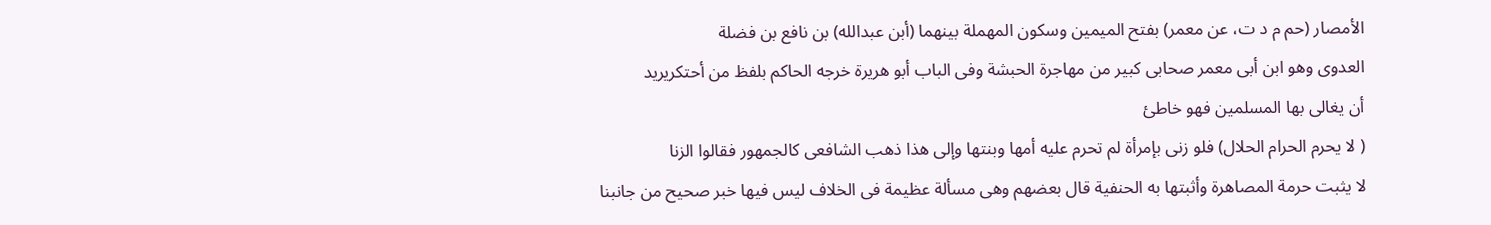الأمصار (حم م د ت، عن معمر) بفتح الميمين وسكون المهملة بينهما (أبن عبدالله) بن نافع بن فضلة
العدوى وهو ابن أبى معمر صحابى كبير من مهاجرة الحبشة وفى الباب أبو هريرة خرجه الحاكم بلفظ من أحتكريريد
أن يغالى بها المسلمين فهو خاطئ
( لا يحرم الحرام الحلال) فلو زنى بإمرأة لم تحرم عليه أمها وبنتها وإلى هذا ذهب الشافعى کالجمهور فقالوا الزنا
لا يثبت حرمة المصاهرة وأثبتها به الحنفية قال بعضهم وهى مسألة عظيمة فى الخلاف ليس فيها خبر صحيح من جانبنا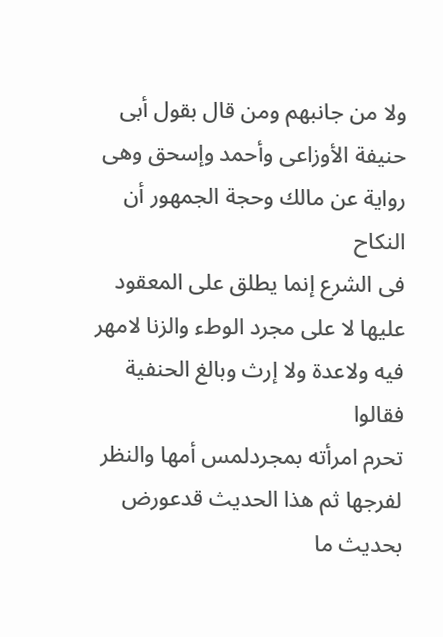ولا من جانبهم ومن قال بقول أبى حنيفة الأوزاعى وأحمد وإسحق وهى رواية عن مالك وحجة الجمهور أن النكاح
فى الشرع إنما يطلق على المعقود عليها لا على مجرد الوطء والزنا لامهر فيه ولاعدة ولا إرث وبالغ الحنفية فقالوا
تحرم امرأته بمجردلمس أمها والنظر لفرجها ثم هذا الحديث قدعورض بحديث ما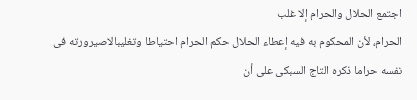اجتمع الحلال والحرام إلا غلب
الحرام، لأن المحكوم به فيه إعطاء الحلال حكم الحرام احتياطا وتغليبالاصيرورته فى نفسه حراما ذكره التاج السبكى على أن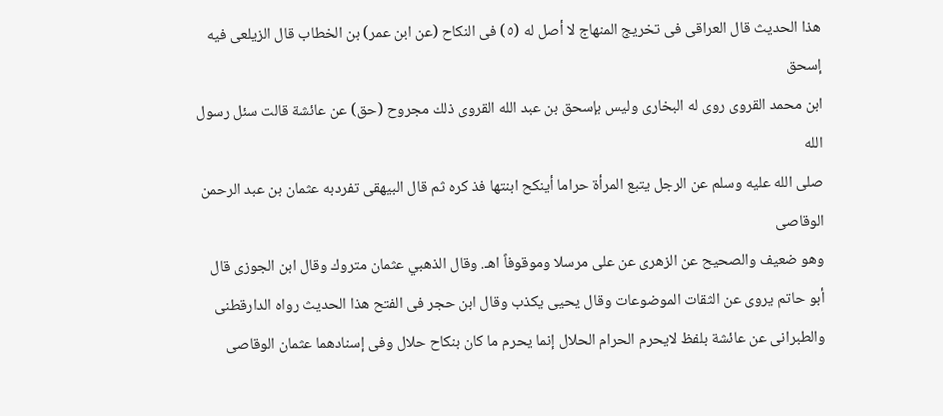هذا الحديث قال العراقى فى تخريج المنهاج لا أصل له (٥) فى النكاح (عن ابن عمر) بن الخطاب قال الزيلعى فيه إسحق
ابن محمد القروى روى له البخارى وليس بإسحق بن عبد الله القروى ذلك مجروح (حق) عن عائشة قالت سئل رسول الله
صلى الله عليه وسلم عن الرجل يتبع المرأة حراما أينكح ابنتها فذ كره ثم قال البيهقى تفردبه عثمان بن عبد الرحمن الوقاصى
وهو ضعيف والصحيح عن الزهرى عن على مرسلا وموقوفاً اهـ. وقال الذهبي عثمان متروك وقال ابن الجوزى قال
أبو حاتم يروى عن الثقات الموضوعات وقال يحيى يكذب وقال ابن حجر فى الفتح هذا الحديث رواه الدارقطنى
والطبرانى عن عائشة بلفظ لايحرم الحرام الحلال إنما يحرم ما كان بنكاح حلال وفى إسنادهما عثمان الوقاصى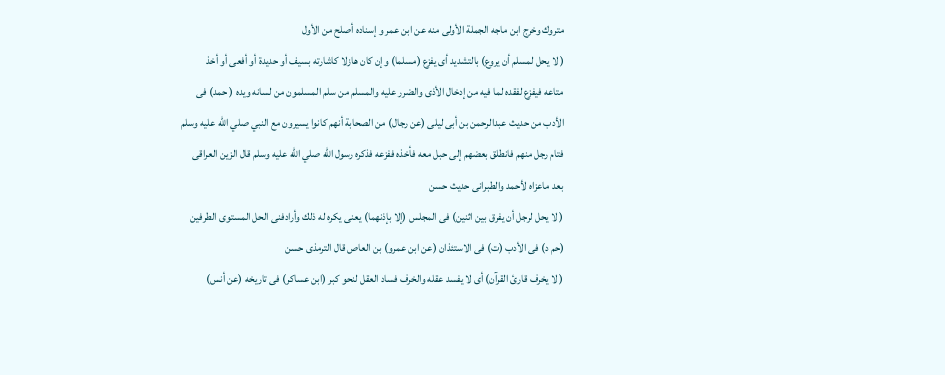متروك وخرج ابن ماجه الجملة الأولى منه عن ابن عمر و إسناده أصلح من الأول
( لا يحل لمسلم أن يروع) بالتشديد أى يفزع (مسلما) وإن كان هازلا كاشارته بسيف أو حديدة أو أفعى أو أخذ
متاعه فيفزع لفقده لما فيه من إدخال الأذى والضرر عليه والمسلم من سلم المسلمون من لسانه ويده ( حمد) فى
الأدب من حديث عبدالرحمن بن أبى ليلى (عن رجال) من الصحابة أنهم كانوا يسيرون مع النبي صلي الله عليه وسلم
فتام رجل منهم فانطلق بعضهم إلى حبل معه فأخذه ففزعه فذكره رسول الله صلي الله عليه وسلم قال الزين العراقى
بعد ماعزاه لأحمد والطبرانى حديث حسن
( لا يحل لرجل أن يفرق بين اثنين) فى المجلس (إلا بإذنهما) يعنى يكره له ذلك وأرادفنى الحل المستوى الطرفين
(حم د) فى الأدب (ت) فى الاستئذان (عن ابن عمرو) بن العاص قال الترمذى حسن
( لا يخرف قارئ القرآن) أى لا يفسد عقله والخرف فساد العقل لنحو كبر (ابن عساكر) فى تاريخه (عن أنس)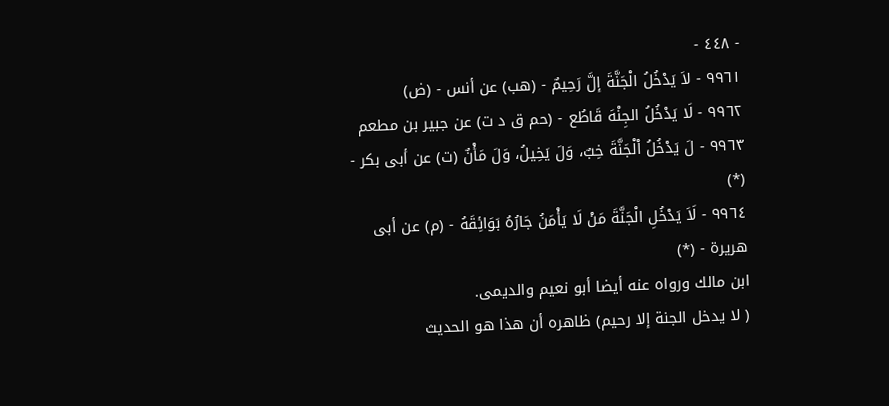- ٤٤٨ -
٩٩٦١ - لاَ يَدْخُلُ الْجَنَّةَ إلَّ رَحِيمٌ - (هب) عن أنس - (ض)
٩٩٦٢ - لَا يَدْخُلُ الجِنْهَ قَاطُع - (حم ق د ت) عن جبير بن مطعم
٩٩٦٣ - لَ يَدْخُلُ اْلْجَنَّةَ خِبٌ، وَلَ يَخِيلُ، وَلَ مَأْنٌ (ت) عن أبى بكر - (*)
٩٩٦٤ - لَاَ يَدْخُلِ الْجَنَّةَ مَنْ لَا يَأْمَنُ جَارُهُ بَوَائِقَهُ - (م) عن أبى هريرة - (*)
ابن مالك ورواه عنه أيضا أبو نعيم والديمى.
( لا يدخل الجنة إلا رحيم) ظاهره أن هذا هو الحديث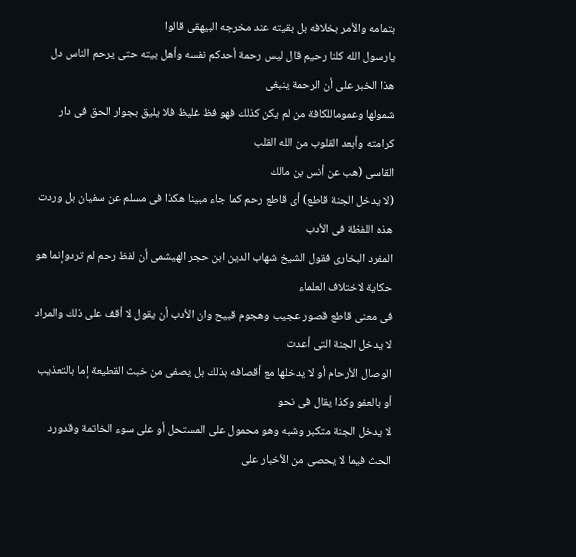بتمامه والأمر بخلافه بل بقيته عند مخرجه البيهقى قالوا
يارسول الله كلنا رحيم قال ليس رحمة أحدكم نفسه وأهل بيته حتى يرحم الناس دل هذا الخبر على أن الرحمة ينبغى
شمولها وعموماللكافة من لم يكن كذلك فهو فظ غليظ فلا يليق بجوار الحق فى دار كرامته وأبعد القلوب من الله القلب
القاسى (هب عن أنس بن مالك
(لا يدخل الجنة قاطع) أى قاطع رحم كما جاء مبينا هكذا فى مسلم عن سفيان بل وردت هذه اللفظة فى الأدب
المفرد البخارى فقول الشيخ شهاب الدين ابن حجر الهيشمى أن لفظ رحم لم تردوإنما هو حكاية لاختلاف العلماء
فى معنى قاطع قصور عجيب وهجوم قبيح وان الأدب أن يقول لا أقف على ذلك والمراد لا يدخل الجنة التى أعدت
الوصال الأرحام أو لا يدخلها مع أقصافه بذلك بل يصفى من خبث القطيعة إما بالتعذيب أو بالعفو وكذا يقال فى نحو
لا يدخل الجنة متكبر وشبه وهو محمول على المستحل أو على سوء الخاتمة وقدورد الحث فيما لا يحصى من الأخبار على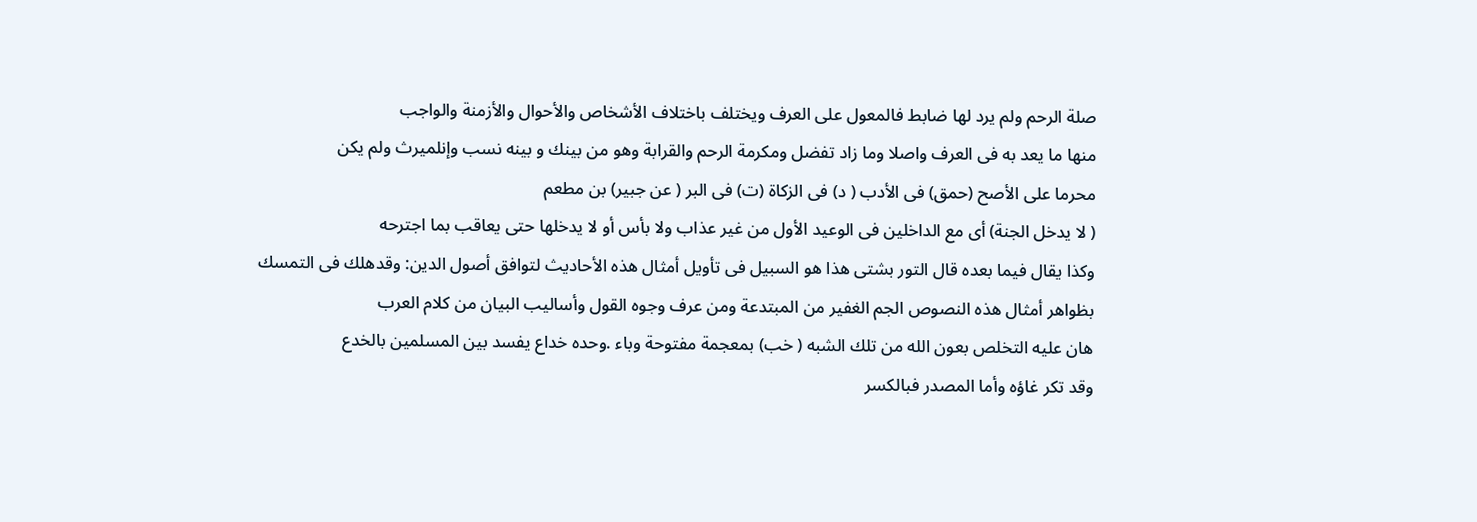صلة الرحم ولم يرد لها ضابط فالمعول على العرف ويختلف باختلاف الأشخاص والأحوال والأزمنة والواجب
منها ما يعد به فى العرف واصلا وما زاد تفضل ومكرمة الرحم والقرابة وهو من بينك و بينه نسب وإنلميرث ولم یکن
محرما على الأصح (حمق) فى الأدب ( د) فى الزكاة (ت) فى البر ( عن جبير) بن مطعم
( لا يدخل الجنة) أى مع الداخلين فى الوعيد الأول من غير عذاب ولا بأس أو لا يدخلها حتى يعاقب بما اجترحه
وكذا يقال فيما بعده قال التور بشتى هذا هو السبيل فى تأويل أمثال هذه الأحاديث لتوافق أصول الدين: وقدهلك فى التمسك
بظواهر أمثال هذه النصوص الجم الغفير من المبتدعة ومن عرف وجوه القول وأساليب البيان من كلام العرب
هان عليه التخلص بعون الله من تلك الشبه ( خب) بمعجمة مفتوحة وباء .وحده خداع يفسد بين المسلمين بالخدع
وقد تكر غاؤه وأما المصدر فبالكسر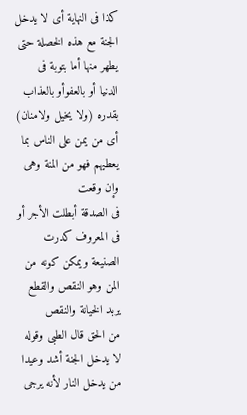كذا فى النهاية أى لا يدخل الجنة مع هذه الخصلة حتى يطهر منها أما بتوبة فى
الدنيا أو بالعفوأو بالعذاب بقدره (ولا يخيل ولامنان) أى من يمن على الناس بما يعطيهم فهو من المنة وهى وإن وقعت
فى الصدقة أبطلت الأجر أو فى المعروف كدرت الصنيعة ويمكن كونه من المن وهو النقص والقطع يربد الخيانة والنقص
من الحق قال الطبى وقوله لا يدخل الجنة أشد وعيدا من يدخل النار لأنه يرجى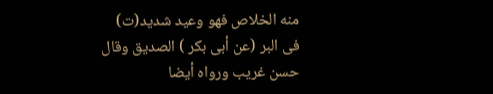منه الخلاص فهو وعيد شديد(ت)
فى البر (عن أبى بكر ) الصديق وقال حسن غريب ورواه أيضا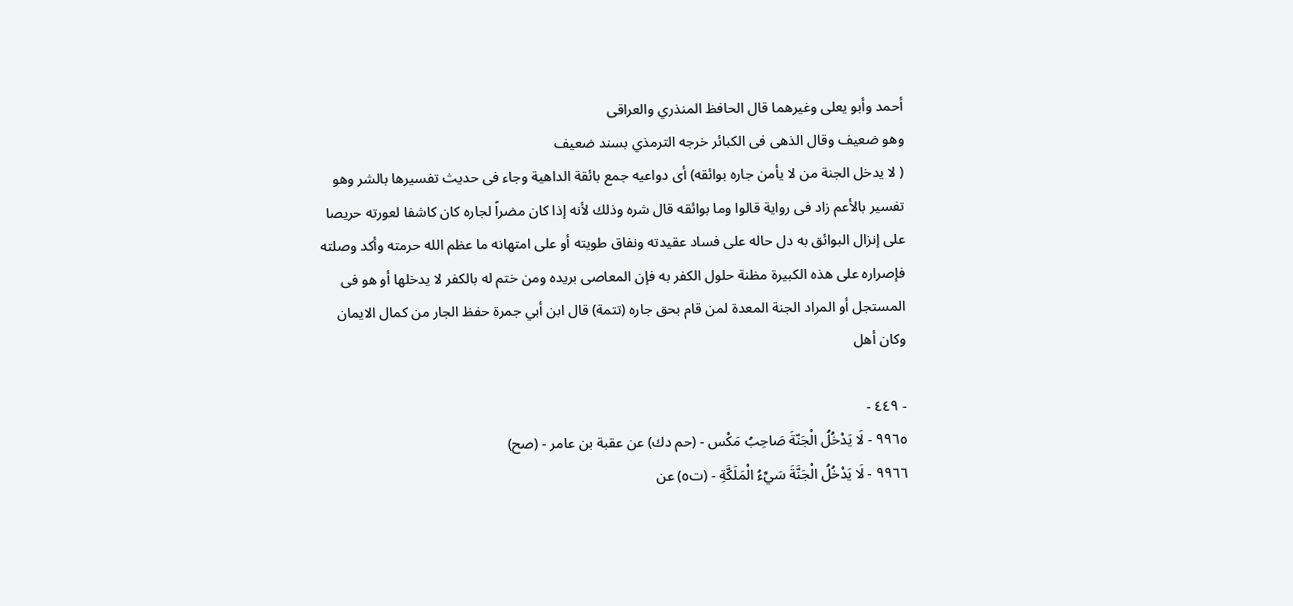أحمد وأبو يعلى وغيرهما قال الحافظ المنذري والعراقى
وهو ضعيف وقال الذهی فی الكبائر خرجه الترمذي بسند ضعيف
( لا يدخل الجنة من لا يأمن جاره بوائقه) أى دواعيه جمع بائقة الداهية وجاء فى حديث تفسيرها بالشر وهو
تفسير بالأعم زاد فى رواية قالوا وما بوائقه قال شره وذلك لأنه إذا كان مضراً لجاره كان كاشفا لعورته حريصا
على إنزال البوائق به دل حاله على فساد عقيدته ونفاق طويته أو على امتهانه ما عظم الله حرمته وأكد وصلته
فإصراره على هذه الكبيرة مظنة حلول الكفر به فإن المعاصى بريده ومن ختم له بالكفر لا يدخلها أو هو فى
المستجل أو المراد الجنة المعدة لمن قام بحق جاره (تتمة) قال ابن أبي جمرة حفظ الجار من كمال الايمان وكان أهل

- ٤٤٩ -
٩٩٦٥ - لَا يَدْخُلُ الْجَنّةَ صَاحِبُ مَكْس - (حم دك) عن عقبة بن عامر - (صح)
٩٩٦٦ - لَا يَدْخُلُ الْجَنَّةَ سَيِّءُ الْمَلَكَّةِ - (ت٥) عن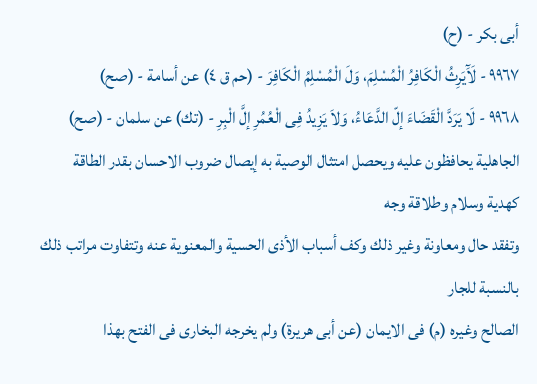أبى بكر - (ح)
٩٩٦٧ - لَآَيَرِثُ الْكَافِرُ الْمُسْلِمَ، وَلَ الْمُسْلِمُ الْكَافِرَ - (حم ق ٤) عن أسامة - (صح)
٩٩٦٨ - لَا يَرَدَّ الْقَضَاءَ إلّ الدَّعَاءُ، وَلاَ يَزِيدُ فِى الْعُمُرِ إلَّ الْبِرِ - (تك) عن سلمان - (صح)
الجاهلية يحافظون عليه ويحصل امتثال الوصية به إيصال ضروب الاحسان بقدر الطاقة كهدية وسلام وطلاقة وجه
وتفقد حال ومعاونة وغير ذلك وكف أسباب الأذى الحسية والمعنوية عنه وتتفاوت مراتب ذلك بالنسبة للجار
الصالح وغيره (م) فى الايمان (عن أبى هريرة) ولم يخرجه البخارى فى الفتح بهذا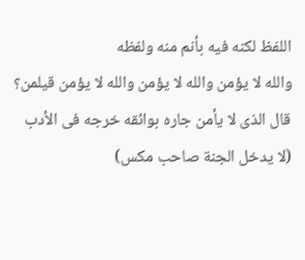اللفظ لكنه فيه بأنم منه ولفظه
والله لا يؤمن والله لا يؤمن والله لا يؤمن قيلمن؟ قال الذى لا يأمن جاره بوائقه خرجه فى الأدب
(لا يدخل الجنة صاحب مكس)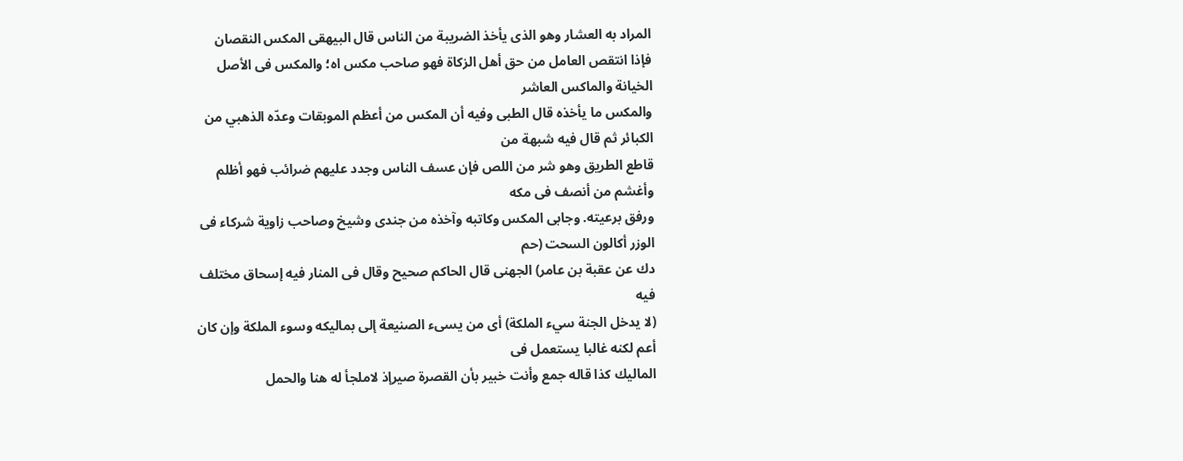المراد به العشار وهو الذى يأخذ الضريبة من الناس قال البيهقى المكس النقصان
فإذا انتقص العامل من حق أهل الزكاة فهو صاحب مكس اه؛ والمكس فى الأصل الخيانة والماكس العاشر
والمكس ما يأخذه قال الطبى وفيه أن المكس من أعظم الموبقات وعدّه الذهبي من الكبائر ثم قال فيه شبهة من
قاطع الطريق وهو شر من اللص فإن عسف الناس وجدد عليهم ضرائب فهو أظلم وأغشم من أنصف فى مكه
ورفق برعيته. وجابى المكس وكاتبه وآخذه من جندى وشيخ وصاحب زاوية شركاء فى الوزر أكالون السحت (حم
دك عن عقبة بن عامر) الجهنى قال الحاكم صحيح وقال فى المنار فيه إسحاق مختلف فيه
(لا يدخل الجنة سيء الملكة) أى من يسىء الصنيعة إلى بماليكه وسوء الملكة وإن كان أعم لكنه غالبا يستعمل فى
الماليك كذا قاله جمع وأنت خبير بأن القصرة صيرإذ لاملجأ له هنا والحمل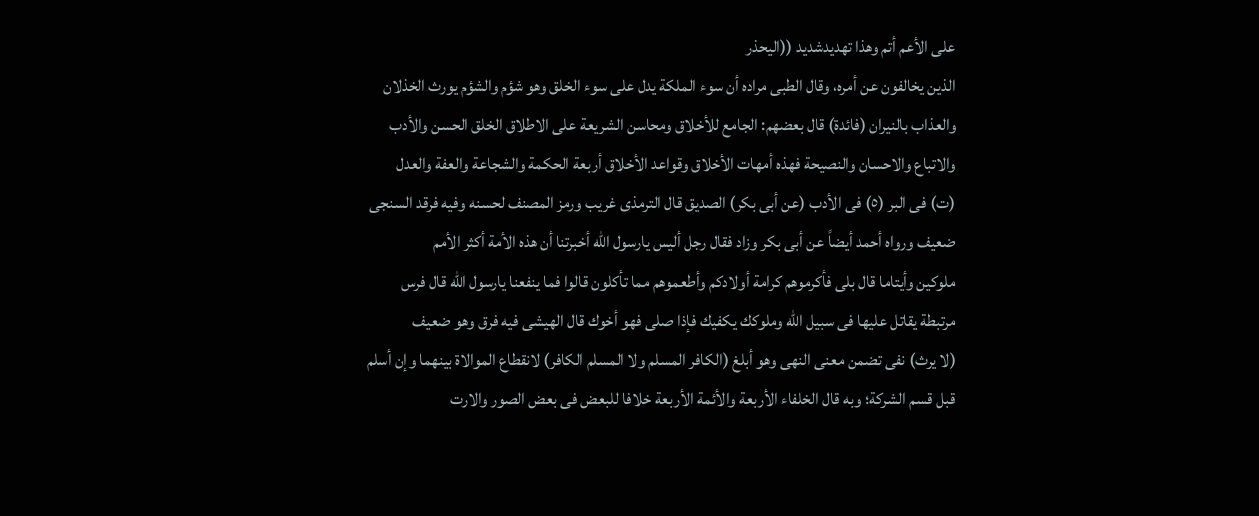على الأعم أتم وهذا تهديدشديد ((اليحذر
الذين يخالفون عن أمره، وقال الطبى مراده أن سوء الملكة يدل على سوء الخلق وهو شؤم والشؤم يورث الخذلان
والعذاب بالنيران (فائدة) قال بعضهم: الجامع للأخلاق ومحاسن الشريعة على الاطلاق الخلق الحسن والأدب
والاتباع والاحسان والنصيحة فهذه أمهات الأخلاق وقواعد الأخلاق أربعة الحكمة والشجاعة والعفة والعدل
(ت) فى البر (٥) فى الأدب (عن أبى بكر) الصديق قال الترمذى غريب ورمز المصنف لحسنه وفيه فرقد السنجى
ضعيف ورواه أحمد أيضاً عن أبى بكر وزاد فقال رجل أليس يارسول الله أخبرتنا أن هذه الأمة أكثر الأمم
ملوكين وأيتاما قال بلى فأكرموهم كرامة أولادكم وأطعموهم مما تأكلون قالوا فما ينفعنا يارسول الله قال فرس
مرتبطة يقاتل عليها فى سبيل الله وملوكك يكفيك فإذا صلى فهو أخوك قال الهيشى فيه فرق وهو ضعيف
(لا يرث) نفى تضمن معنى النهى وهو أبلغ (الكافر المسلم ولا المسلم الكافر) لانقطاع الموالاة بينهما وإن أسلم
قبل قسم الشركة؛ وبه قال الخلفاء الأربعة والأئمة الأربعة خلافا للبعض فى بعض الصور والارت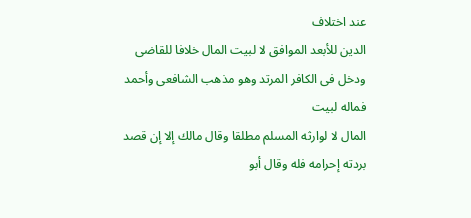عند اختلاف
الدين للأبعد الموافق لا لبيت المال خلافا للقاضى ودخل فى الكافر المرتد وهو مذهب الشافعى وأحمد فماله لبيت
المال لا لوارثه المسلم مطلقا وقال مالك إلا إن قصد بردته إحرامه فله وقال أبو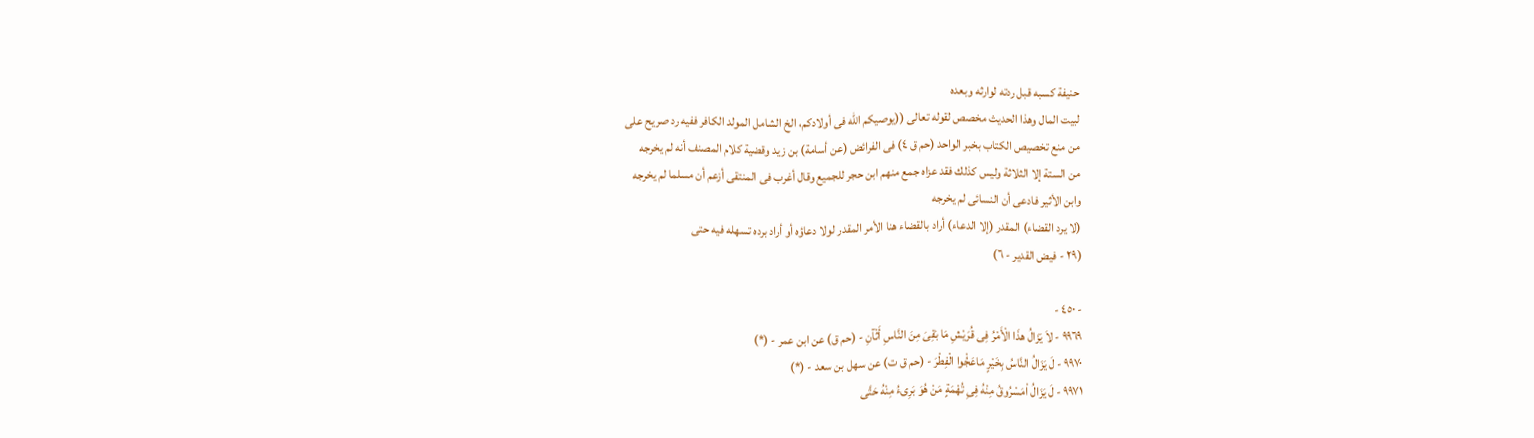حنيفة كسبه قبل ردته لوارثه وبعده
لبيت المال وهذا الحديث مخصص لقوله تعالى ((يوصيكم الله فى أولادكم، الخ الشامل المولد الكافر ففيه رد صريح على
من منع تخصيص الكتاب بخبر الواحد (حم ق ٤) فى الفرائض (عن أسامة) بن زيد وقضية كلام المصنف أنه لم يخرجه
من الستة إلا الثلاثة وليس كذلك فقد عزاه جمع منهم ابن حجر للجميع وقال أغرب فى المنتقى أزعم أن مسلما لم يخرجه
وابن الأثير فادعى أن النسائى لم يخرجه
(لا يرد القضاء) المقدر (إلا الدعاء) أراد بالقضاء هنا الأمر المقدر لولا دعاؤه أو أراد برده تسهله فيه حتى
(٢٩ - فيض القدير - ٦)

- ٤٥٠ -
٩٩٦٩ - لاَ يَزَالُ هذَا الْأَمْرُ فِى قُرَيْشِ مَا بَقِىَ مِنَ النَّاسِ أَثْآنِ - (حم ق) عن ابن عمر - (*)
٩٩٧٠ - لَ يَزَالُ النَّاسُ بِخَيْرٍ مَاعَجُْوا الْفِطْرَ - (حم ق ت) عن سهل بن سعد - (*)
٩٩٧١ - لَ يَزَالُ اْمَسْرُوقُ مِنْهُ فِىِ تُهْمَةٍ مَنْ هُوَ بَرِىءُ مِنْهُ حَتَّى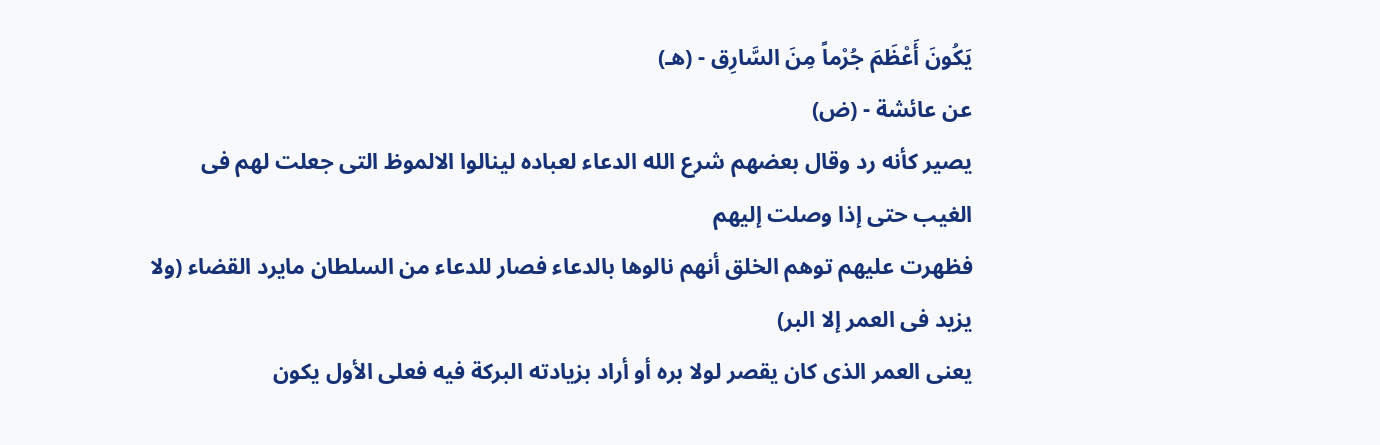يَكُونَ أَعْظَمَ جُرْماً مِنَ السَّارِق - (هـ)
عن عائشة - (ض)
يصير كأنه رد وقال بعضهم شرع الله الدعاء لعباده لينالوا الالموظ التى جعلت لهم فى الغيب حتى إذا وصلت إليهم
فظهرت عليهم توهم الخلق أنهم نالوها بالدعاء فصار للدعاء من السلطان مايرد القضاء (ولا يزيد فى العمر إلا البر)
يعنى العمر الذى كان يقصر لولا بره أو أراد بزيادته البركة فيه فعلى الأول يكون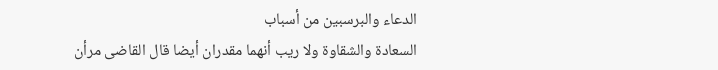الدعاء والبرسبين من أسباب
السعادة والشقاوة ولا ريب أنهما مقدران أيضا قال القاضى مرأن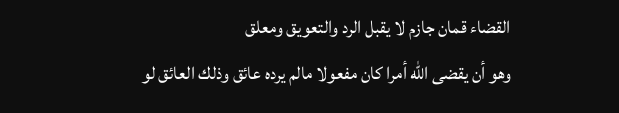القضاء قمان جازم لا يقبل الرد والتعويق ومعلق
وهو أن يقضى الله أمرا كان مفعولا مالم يرده عائق وذلك العائق لو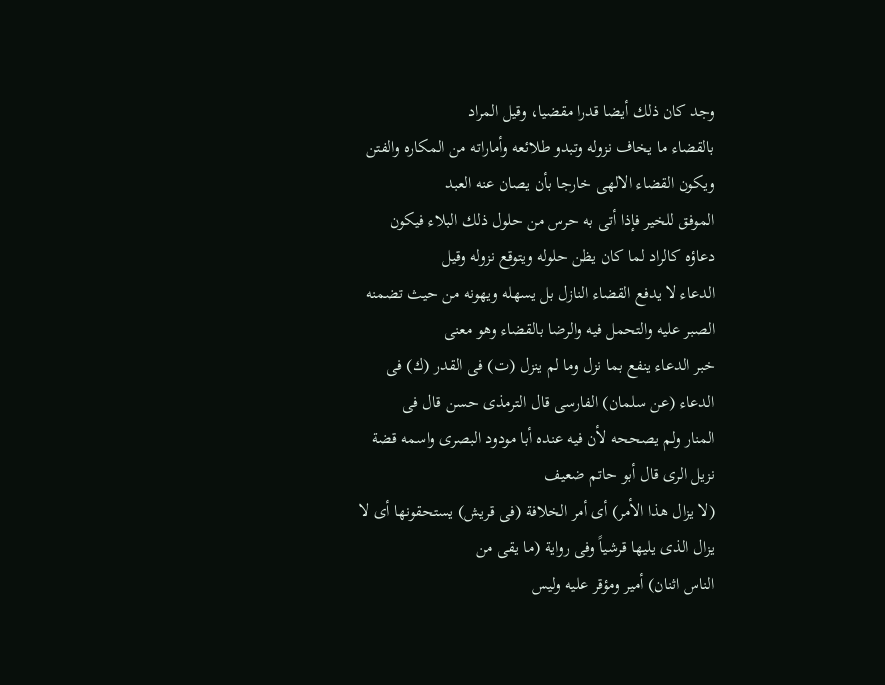وجد كان ذلك أيضا قدرا مقضيا، وقيل المراد
بالقضاء ما يخاف نزوله وتبدو طلائعه وأماراته من المكاره والفتن ويكون القضاء الالهى خارجا بأن يصان عنه العبد
الموفق للخير فإذا أتى به حرس من حلول ذلك البلاء فيكون دعاؤه كالراد لما كان يظن حلوله ويتوقع نزوله وقيل
الدعاء لا يدفع القضاء النازل بل يسهله ويهونه من حيث تضمنه الصبر عليه والتحمل فيه والرضا بالقضاء وهو معنى
خبر الدعاء ينفع بما نزل وما لم ينزل (ت) فى القدر (ك) فى الدعاء (عن سلمان) الفارسى قال الترمذى حسن قال فى
المنار ولم يصححه لأن فيه عنده أبا مودود البصرى واسمه قضة نزيل الرى قال أبو حاتم ضعيف
(لا يزال هذا الأمر) أى أمر الخلافة (فى قريش) يستحقونها أى لا يزال الذى يليها قرشياً وفى رواية (ما يقى من
الناس اثنان) أمير ومؤقر عليه وليس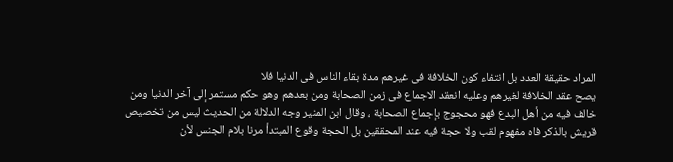المراد حقيقة العدد بل انتفاء كون الخلافة فى غيرهم مدة بقاء الناس فى الدنيا فلا
يصح عقد الخلافة لغيرهم وعليه انعقد الاجماع فى زمن الصحابة ومن بعدهم وهو حكم مستمر إلى آخر الدنيا ومن
خالف فيه من أهل البدع فهو محجوج بإجماع الصحابة ، وقال ابن المنير وجه الدلالة من الحديث ليس من تخصيص
قريش بالذكر فاه مفهوم لقب ولا حجة فيه عند المحققين بل الحجة وقوع المبتدأ مرنا بلام الجنس لأن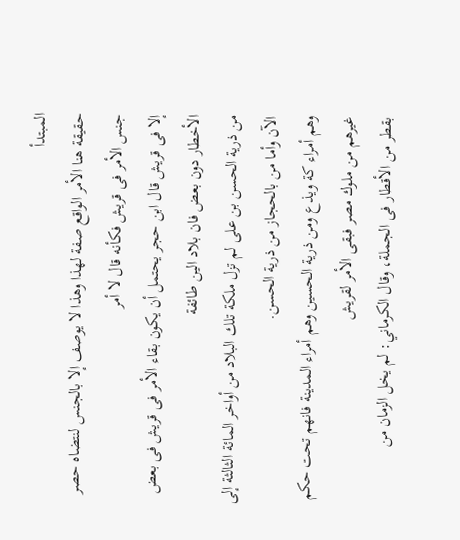المبتدأ
حقيقة هنا الأمر الواقع صفة لهذا وهذا لا يوصف إلا بالجنس لنتضاه حصر جنس الأمر فى قريش فكأنه قال لا أمر
إلا فى قريش قال ابن حجر يحتمل أن يكون بقاء الأمر فى قريش فى بعض الأخطار دون بعض فان بلاد الين طائفة
من ذرية الحسن بن على لم تزل ملكة تلك البلاد من أواخر المائة الثالثة إلى الآن وأما من بالحجاز من ذرية الحسن.
وهم أمراء كة ويذع ومن ذرية الحسين وهم أمراء المدينة فانهم تحت حكم غيرهم من ملوك مصر فبقى الأمر لقريش
بقطر من الأقطار فى الجملة، وقال الكرماني: لم يخل الزمان من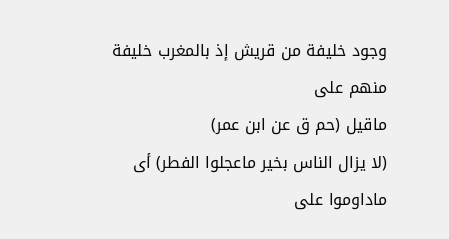وجود خليفة من قريش إذ بالمغرب خليفة منهم على
ماقيل (حم ق عن ابن عمر)
(لا يزال الناس بخير ماعجلوا الفطر) أى ماداوموا على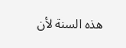هذه السنة لأن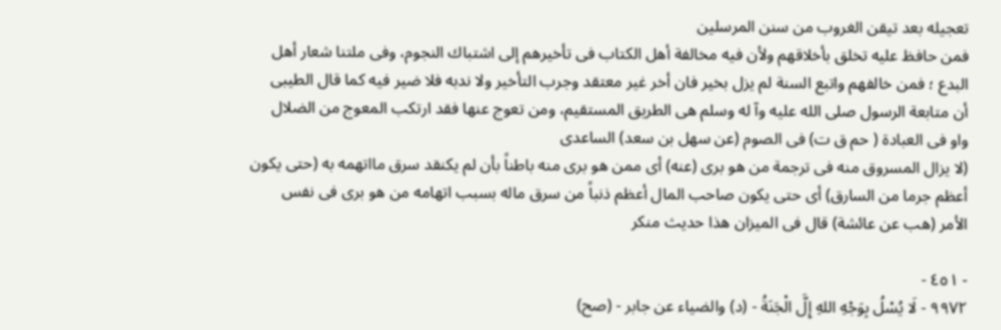تعجيله بعد تيقن الغروب من سنن المرسلين
فمن حافظ عليه تخلق بأخلاقهم ولأن فيه مخالفة أهل الكتاب فى تأخيرهم إلى اشتباك النجوم، وفى ملتنا شعار أهل
البدع ؛ فمن خالفهم واتبع السنة لم يزل بخير فان أخر غير معتقد وجرب التأخير ولا ندبه فلا ضير فيه كما قال الطيبى
أن متابعة الرسول صلى الله عليه وآ له وسلم هى الطريق المستقيم، ومن تعوج عنها فقد ارتكب المعوج من الضلال
واو فى العبادة ( حم ق ت) فى الصوم (عن سهل بن سعد) الساعدى
(لا يزال المسروق منه فى ترجمة من هو برى (عنه) أى ممن هو برى منه باطناً بأن لم یکنقد سرق مااتهمه به (حتى يكون
أعظم جرما من السارق) أى حتى يكون صاحب المال أعظم ذنباً من سرق ماله بسبب اتهامه من هو برى فى نفس
الأمر (هب عن عائشة) قال فى الميزان هذا حديث منكر

- ٤٥١ -
٩٩٧٢ - لَا يُسْلُ بِوَجْهِ اللهِ إِلَّ الْجَنَةُ - (د) والضياء عن جابر - (صح)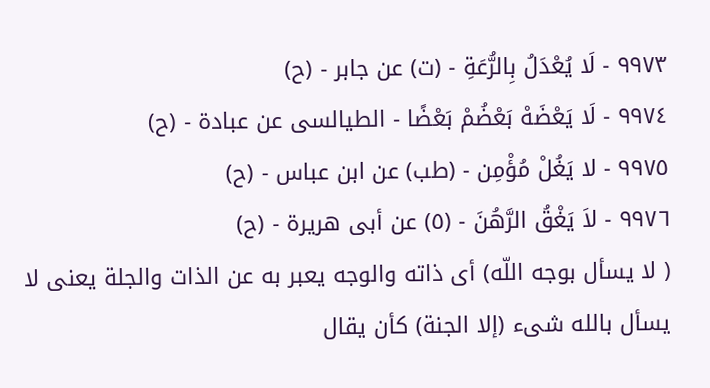٩٩٧٣ - لَا يُعْدَلُ بِالرُّعَةِ - (ت) عن جابر - (ح)
٩٩٧٤ - لَا يَعْضَهْ بَعْضُمْ بَعْضًا - الطيالسى عن عبادة - (ح)
٩٩٧٥ - لا يَغُلْ مُؤْمِن - (طب) عن ابن عباس - (ح)
٩٩٧٦ - لاَ يَغْقُ الرَّهُنَ - (٥) عن أبى هريرة - (ح)
( لا يسأل بوجه اللّه) أى ذاته والوجه يعبر به عن الذات والجلة يعنى لا يسأل بالله شىء (إلا الجنة) كأن يقال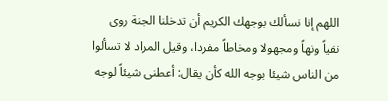اللهم إنا نسألك بوجهك الكريم أن تدخلنا الجنة روى نفياً ونهاً ومجهولا ومخاطاً مفردا، وقيل المراد لا تسألوا
من الناس شيئا بوجه الله كأن يقال: أعطنى شيئاً لوجه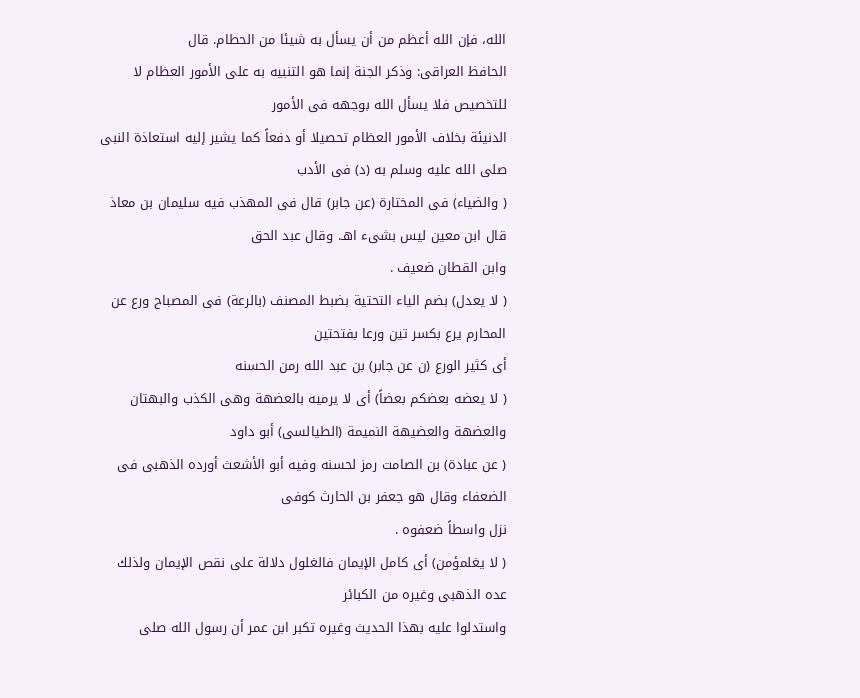الله، فإن الله أعظم من أن يسأل به شيئا من الحطام. قال
الحافظ العراقى: وذكر الجنة إنما هو التنبيه به على الأمور العظام لا للتخصيص فلا يسأل الله بوجهه فى الأمور
الدنيئة بخلاف الأمور العظام تحصيلا أو دفعاً كما يشير إليه استعاذة النبى صلى الله عليه وسلم به (د) فى الأدب
( والضياء) فى المختارة (عن جابر) قال فى المهذب فيه سليمان بن معاذ قال ابن معين ليس بشىء اهـ. وقال عبد الحق
وابن القطان ضعيف .
( لا يعدل) بضم الياء التحتية بضبط المصنف (بالرعة) فى المصباح ورع عن المحارم يرع بكسر تين ورعا بفتحتين
أى كثير الورع (ن عن جابر) بن عبد الله رمن الحسنه
( لا يعضه بعضكم بعضاً) أى لا يرميه بالعضهة وهى الكذب والبهتان والعضهة والعضيهة النميمة (الطيالسى) أبو داود
( عن عبادة) بن الصامت رمز لحسنه وفيه أبو الأشعث أورده الذهبى فى الضعفاء وقال هو جعفر بن الحارث كوفى
نزل واسطاً ضعفوه .
( لا يغلمؤمن) أى كامل الإيمان فالغلول دلالة على نقص الإيمان ولذلك عده الذهبى وغيره من الكبائر
واستدلوا عليه بهذا الحديث وغيره تكبر ابن عمر أن رسول الله صلى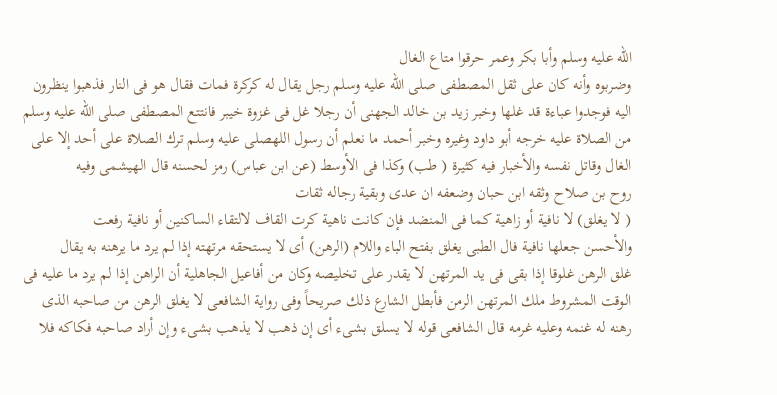الله عليه وسلم وأبا بكر وعمر حرقوا متاع الغال
وضربوه وأنه كان على ثقل المصطفى صلى الله عليه وسلم رجل يقال له كركرة فمات فقال هو فى النار فذهبوا ينظرون
اليه فوجدوا عباءة قد غلها وخبر زيد بن خالد الجهنى أن رجلا غل فى غزوة خيبر فانتتع المصطفى صلى الله عليه وسلم
من الصلاة عليه خرجه أبو داود وغيره وخبر أحمد ما نعلم أن رسول اللهصلى عليه وسلم ترك الصلاة على أحد إلا على
الغال وقاتل نفسه والأخبار فيه كثيرة ( طب) وكذا فى الأوسط (عن ابن عباس) رمز لحسنه قال الهيشمى وفيه
روح بن صلاح وثقه ابن حبان وضعفه ان عدى وبقية رجاله ثقات
( لا يغلق) لا نافية أو زاهية كما فى المنضد فإن كانت ناهية كرت القاف لالتقاء الساكنين أو نافية رفعت
والأحسن جعلها نافية فال الطبى يغلق بفتح الباء واللام (الرهن) أى لا يستحقه مرتهته إذا لم يرد ما يرهنه به يقال
غلق الرهن غلوقا إذا بقى فى يد المرتهن لا يقدر على تخليصه وكان من أفاعيل الجاهلية أن الراهن إذا لم يرد ما عليه فى
الوقت المشروط ملك المرتهن الرمن فأبطل الشارع ذلك صريحاً وفى رواية الشافعى لا يغلق الرهن من صاحبه الذى
رهنه له غنمه وعليه غرمه قال الشافعى قوله لا يسلق بشىء أى إن ذهب لا يذهب بشىء وإن أراد صاحبه فكاكه فلا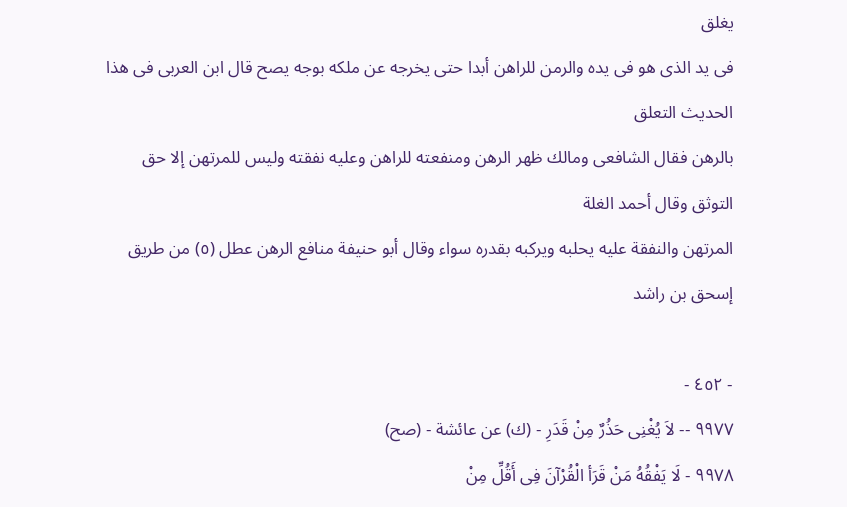يغلق
فى يد الذى هو فى يده والرمن للراهن أبدا حتى يخرجه عن ملكه بوجه يصح قال ابن العربى فى هذا الحديث التعلق
بالرهن فقال الشافعى ومالك ظهر الرهن ومنفعته للراهن وعليه نفقته وليس للمرتهن إلا حق التوثق وقال أحمد الغلة
المرتهن والنفقة عليه يحلبه ويركبه بقدره سواء وقال أبو حنيفة منافع الرهن عطل (٥) من طريق إسحق بن راشد

- ٤٥٢ -
٩٩٧٧ -- لاَ يُغْنِى حَذُرٌ مِنْ قَدَرِ - (ك) عن عائشة - (صح)
٩٩٧٨ - لَا يَفْقُهُ مَنْ قَرَأ الْقُرْآنَ فِى أَقُلِّ مِنْ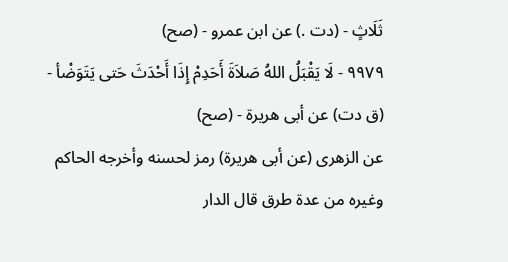ثَلَاثٍ - (دت .) عن ابن عمرو - (صح)
٩٩٧٩ - لَا يَقْبَلُ اللهُ صَلاَةَ أَحَدِمْ إِذَا أَحْدَثَ حَتى يَتَوَضْأ - (ق دت) عن أبى هريرة - (صح)
عن الزهرى (عن أبى هريرة) رمز لحسنه وأخرجه الحاكم وغيره من عدة طرق قال الدار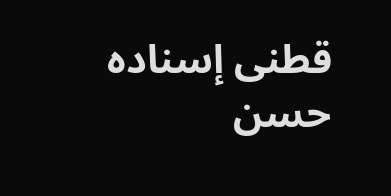قطنى إسناده حسن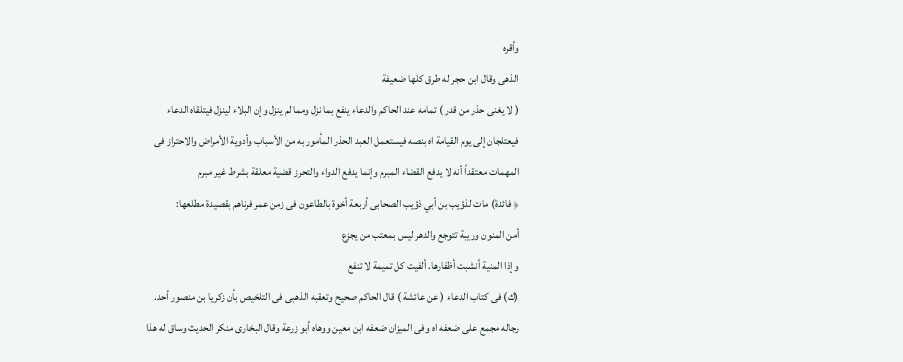وأقره
الذهى وقال ابن حجر له طرق كلها ضعيفة
( لا يغنى حذر من قدر ) تمامه عند الحاكم والدعاء ينفع بما نزل ومما لم ينزل وإن البلاء لينزل فيتلقاه الدعاء
فيعتلجان إلى يوم القيامة اه بنصه فيستعمل العبد الحذر المأمور به من الأسباب وأدوية الأمراض والاحتراز فى
المهمات معتقداً أنه لا يدفع القضاء المبرم وإنما يدفع الدواء والتحرز قضية معلقة بشرط غير مبرم
﴿ فائدة) مات لذؤيب بن أبي ذؤيب الصحابى أربعة أخوة بالطاعون فى زمن عمر فرناهم بقصيدة مطلعها:
أمن المنون وريبة تتوجع والدهر ليس بمعتب من يجزع
وإذا المنية أنشبت أظفارها. ألفيت كل تميمة لا تنفع
(ك) فى كتاب الدعاء ( عن عائشة ) قال الحاكم صحيح وتعقبه الذهبى فى التلخيص بأن زكريا بن منصور أحد.
رجاله مجمع على ضعفه اه وفى الميزان ضعفه ابن معين ووهاه أبو زرعة وقال البخارى منكر الحديث وساق له هذا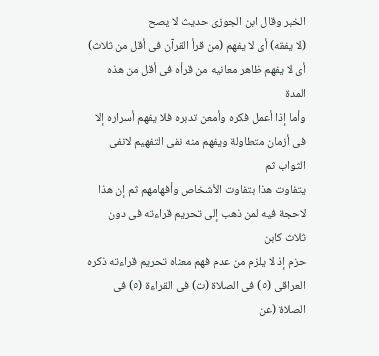الخبر وقال ابن الجوزى حديث لا يصح
(لا يفقه) أى لا يفهم (من قرأ القرآن فى أقل من ثلاث) أى لا يفهم ظاهر معانيه من قرأه فى أقل من هذه المدة
وأما إذا أعمل فكره وأمعن تدبره فلا يفهم أسراره إلا فى أزمان متطاولة ويفهم منه نفى التفهيم لانفى الثواب ثم
يتفاوت هذا بتفاوت الأشخاص وأفهامهم ثم إن هذا لاحجة فيه لمن ذهب إلى تحريم قراءته فى دون ثلاث كابن
حزم إذ لا يلزم من عدم فهم معناه تحريم قراءته ذكره العراقى (٥) فى الصلاة (ت) فى القراءة (٥) فى الصلاة (عن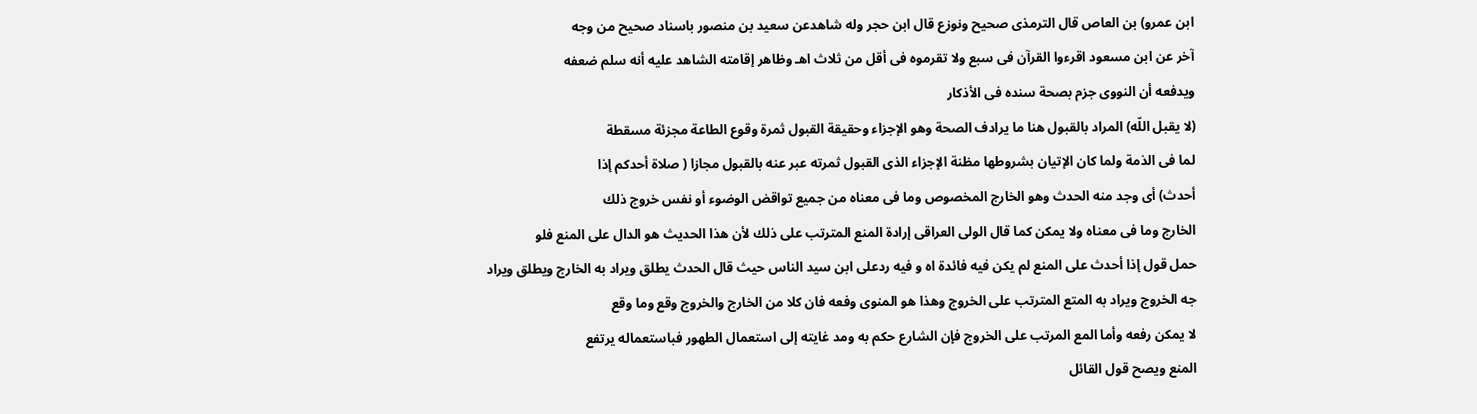ابن عمرو) بن العاص قال الترمذى صحيح ونوزع قال ابن حجر وله شاهدعن سعيد بن منصور باسناد صحيح من وجه
آخر عن ابن مسعود اقرءوا القرآن فى سبع ولا تقرموه فى أقل من ثلاث اهـ وظاهر إقامته الشاهد عليه أنه سلم ضعفه
ويدفعه أن النووى جزم بصحة سنده فى الأذكار
(لا يقبل اللّه) المراد بالقبول هنا ما يرادف الصحة وهو الإجزاء وحقيقة القبول ثمرة وقوع الطاعة مجزئة مسقطة
لما فى الذمة ولما كان الإتيان بشروطها مظنة الإجزاء الذى القبول ثمرته عبر عنه بالقبول مجازا ( صلاة أحدكم إذا
أحدث) أى وجد منه الحدث وهو الخارج المخصوص وما فى معناه من جميع تواقض الوضوء أو نفس خروج ذلك
الخارج وما فى معناه ولا يمكن كما قال الولى العراقى إرادة المنع المترتب على ذلك لأن هذا الحديث هو الدال على المنع فلو
حمل قول إذا أحدث على المنع لم يكن فيه فائدة اه و فيه ردعلى ابن سيد الناس حيث قال الحدث يطلق ويراد به الخارج ويطلق ويراد
جه الخروج ويراد به المتع المترتب على الخروج وهذا هو المنوى وفعه فان كلا من الخارج والخروج وقع وما وقع
لا يمكن رفعه وأما المع المرتب على الخروج فإن الشارع حكم به ومد غايته إلى استعمال الطهور فباستعماله يرتفع
المنع ويصح قول القائل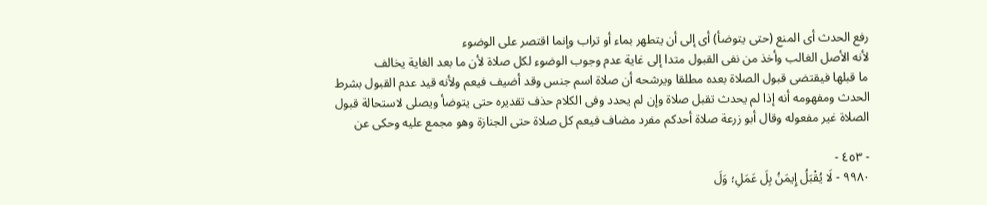رفع الحدث أى المنع (حتى يتوضأ) أى إلى أن يتطهر بماء أو تراب وإنما اقتصر على الوضوء
لأنه الأصل الغالب وأخذ من نفى القبول متدا إلى غاية عدم وجوب الوضوء لكل صلاة لأن ما بعد الغاية يخالف
ما قبلها فيقتضى قبول الصلاة بعده مطلقا ويرشحه أن صلاة اسم جنس وقد أضيف فيعم ولأنه قيد عدم القبول بشرط
الحدث ومفهومه أنه إذا لم يحدث تقبل صلاة وإن لم يحدد وفى الكلام حذف تقديره حتى يتوضأ ويصلى لاستحالة قبول
الصلاة غير مفعوله وقال أبو زرعة صلاة أحدكم مفرد مضاف فيعم كل صلاة حتى الجنازة وهو مجمع عليه وحكى عن

- ٤٥٣ -
٩٩٨٠ - لَا يُقْبَلُ إِيمَنُ بِلَ عَمَلِ؛ وَلَ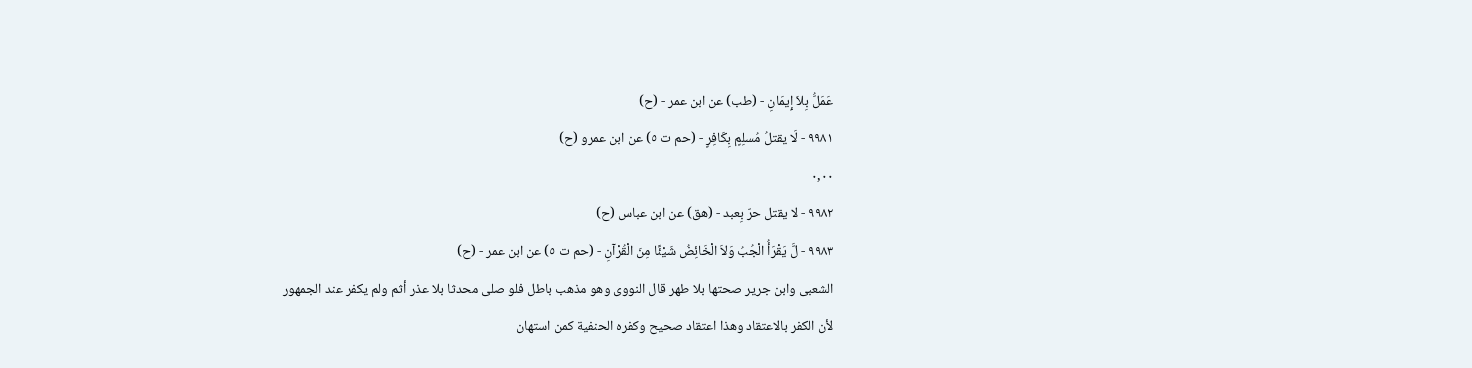عَمَلُّ بِلاَ إِيمَانِ - (طب) عن ابن عمر - (ح)
٩٩٨١ - لَا يقتلُ مُسلِمٍ بِكَافِرٍ - (حم ت ٥) عن ابن عمرو (ح)
٠,٠٠
٩٩٨٢ - لا يقتل حرّ بِعبد - (هق) عن ابن عباس (ح)
٩٩٨٣ - لَّ يَقْرَأُ الْجُبُ وَلاَ الْخَائِضُ شَيْئًا مِنَ الْقُرْآنِ - (حم ت ٥) عن ابن عمر - (ح)
الشعبى وابن جرير صحتها بلا طهر قال النووى وهو مذهب باطل فلو صلى محدثا بلا عذر أثم ولم يكفر عند الجمهور
لأن الكفر بالاعتقاد وهذا اعتقاد صحيح وكفره الحنفية كمن استهان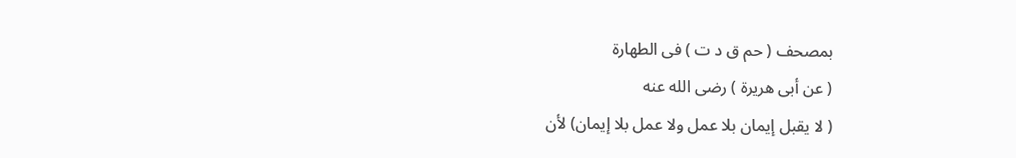بمصحف ( حم ق د ت ) فى الطهارة
( عن أبى هريرة ) رضى الله عنه
( لا يقبل إيمان بلا عمل ولا عمل بلا إيمان) لأن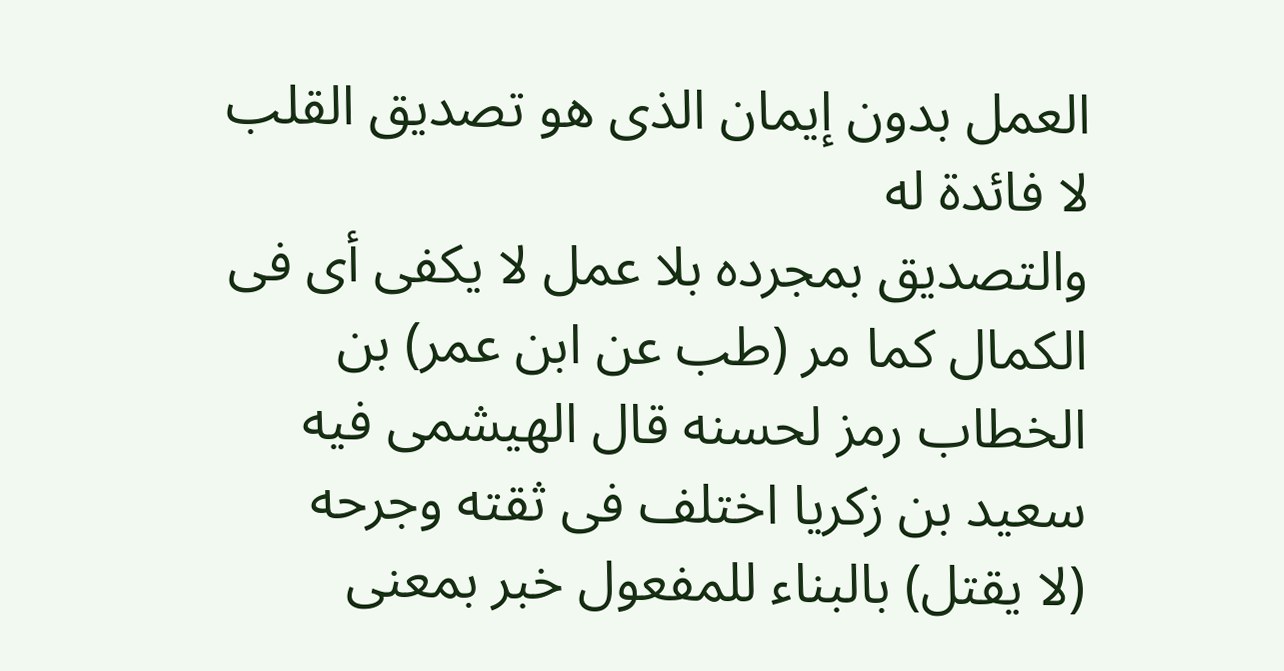العمل بدون إيمان الذى هو تصديق القلب لا فائدة له
والتصديق بمجرده بلا عمل لا يكفى أى فى الكمال كما مر (طب عن ابن عمر) بن الخطاب رمز لحسنه قال الهيشمى فيه
سعيد بن زكريا اختلف فى ثقته وجرحه
(لا يقتل) بالبناء للمفعول خبر بمعنى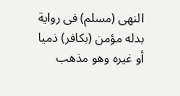النهى (مسلم) فى رواية بدله مؤمن (بكافر) ذميا أو غيره وهو مذهب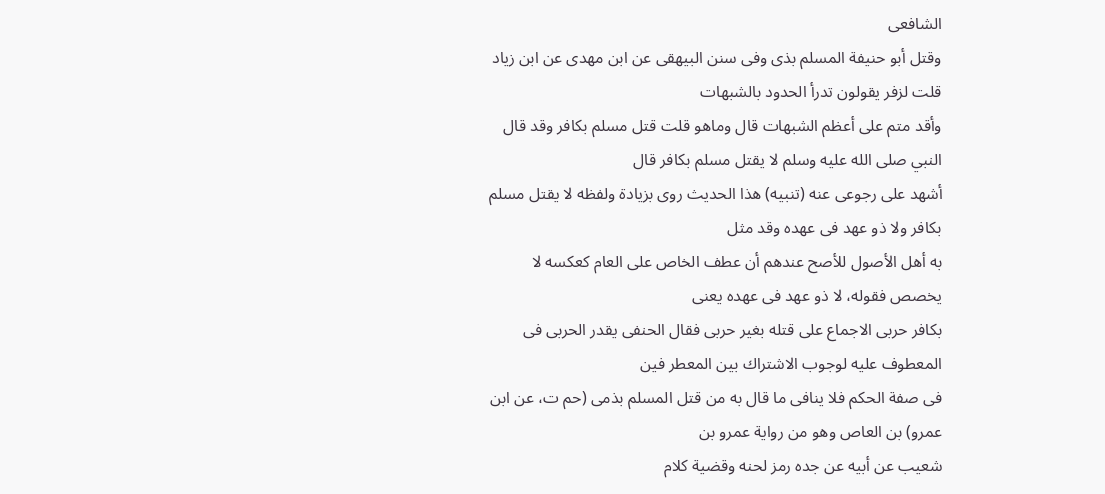الشافعى
وقتل أبو حنيفة المسلم بذى وفى سنن البيهقى عن ابن مهدى عن ابن زياد قلت لزفر يقولون تدرأ الحدود بالشبهات
وأقد متم على أعظم الشبهات قال وماهو قلت قتل مسلم بكافر وقد قال النبي صلى الله عليه وسلم لا يقتل مسلم بكافر قال
أشهد على رجوعى عنه (تنبيه) هذا الحديث روى بزيادة ولفظه لا يقتل مسلم بكافر ولا ذو عهد فى عهده وقد مثل
به أهل الأصول للأصح عندهم أن عطف الخاص على العام كعكسه لا يخصص فقوله، لا ذو عهد فى عهده يعنى
بكافر حربى الاجماع على قتله بغير حربى فقال الحنفى يقدر الحربى فى المعطوف عليه لوجوب الاشتراك بين المعطر فين
فى صفة الحكم فلا ينافى ما قال به من قتل المسلم بذمى (حم ت، عن ابن عمرو) بن العاص وهو من رواية عمرو بن
شعيب عن أبيه عن جده رمز لحنه وقضية كلام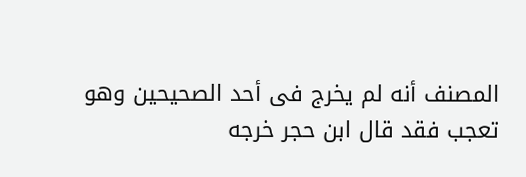المصنف أنه لم يخرج فى أحد الصحيحين وهو تعجب فقد قال ابن حجر خرجه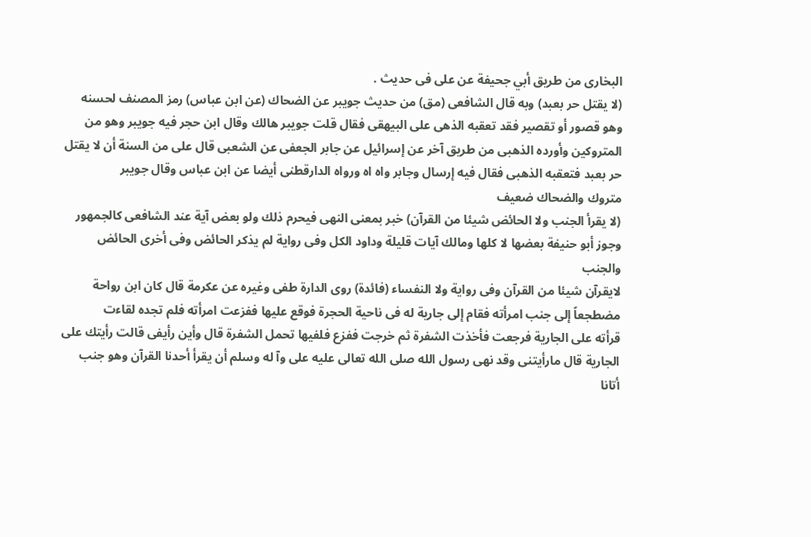البخارى من طريق أبي جحيفة عن على فى حديث .
(لا يقتل حر بعبد) وبه قال الشافعى (مق) من حديث جويبر عن الضحاك (عن ابن عباس) رمز المصنف لحسنه
وهو قصور أو تقصير فقد تعقبه الذهى على البيهقى فقال قلت جويبر هالك وقال ابن حجر فيه جويبر وهو من
المتروكين وأورده الذهبى من طريق آخر عن إسرائيل عن جابر الجعفى عن الشعبى قال على من السنة أن لا يقتل
حر بعبد فتعقبه الذهبى فقال فيه إرسال وجابر واه اه ورواه الدارقطنى أيضا عن ابن عباس وقال جويبر
متروك والضحاك ضعيف
(لا يقرأ الجنب ولا الحائض شيئا من القرآن) خبر بمعنى النهى فيحرم ذلك ولو بعض آية عند الشافعى كالجمهور
وجوز أبو حنيفة بعضها لا كلها ومالك آيات قليلة وداود الكل وفى رواية لم يذكر الحائض وفى أخرى الحائض والجنب
لايقرآن شيئا من القرآن وفى رواية ولا النفساء (فائدة) روى الدارة طفى وغيره عن عكرمة قال كان ابن رواحة
مضطجعاً إلى جنب امرأته فقام إلى جارية له فى ناحية الحجرة فوقع عليها ففزعت امرأته فلم تجده لقاءت
قرأته على الجارية فرجعت فأخذت الشفرة ثم خرجت ففزع فلفيها تحمل الشفرة قال وأين رأيفى قالت رأيتك على
الجارية قال مارأيتنى وقد نهى رسول الله صلى الله تعالى عليه على وآ له وسلم أن يقرأ أحدنا القرآن وهو جنب
أتانا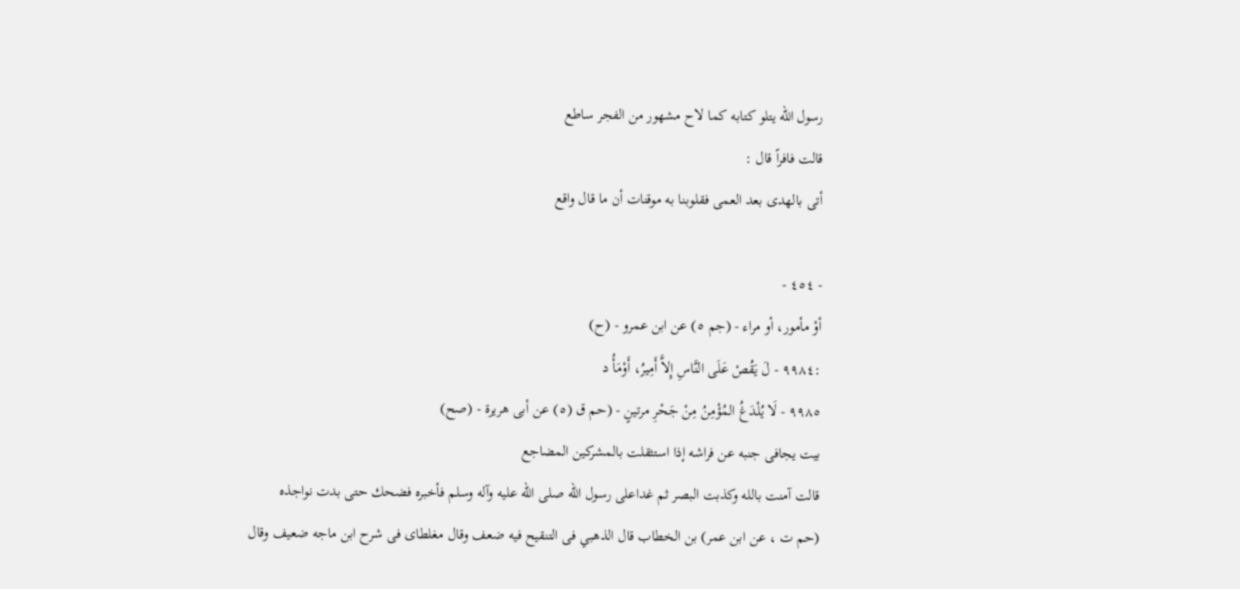رسول الله يتلو كتابه كما لاح مشهور من الفجر ساطع
قالت فافراً قال :
أتى بالهدى بعد العمى فقلوبنا به موقنات أن ما قال واقع

- ٤٥٤ -
أوْ مأمور، أو مراء - (جم ٥) عن ابن عمرو - (ح)
:٩٩٨٤ - لَ يَقُصْ عَلَى النَّاسِ إِلاَّ أَمِيرُ، أَوْمَأُ د
٩٩٨٥ - لَا يُلْدَغُ المُؤْمِنُ مِنْ جَحْرِ مرتينٍ - (حم ق (٥) عن أبى هريرة - (صح)
بيت يجافى جنبه عن فراشه إذا استثقلت بالمشركين المضاجع
قالت آمنت بالله وكذبت البصر ثم غداعلى رسول الله صلى الله عليه وآله وسلم فأخبره فضحك حتى بدت نواجذه
(حم ت ، عن ابن عمر) بن الخطاب قال الذهبي فى التنقيح فيه ضعف وقال مغلطاى فى شرح ابن ماجه ضعيف وقال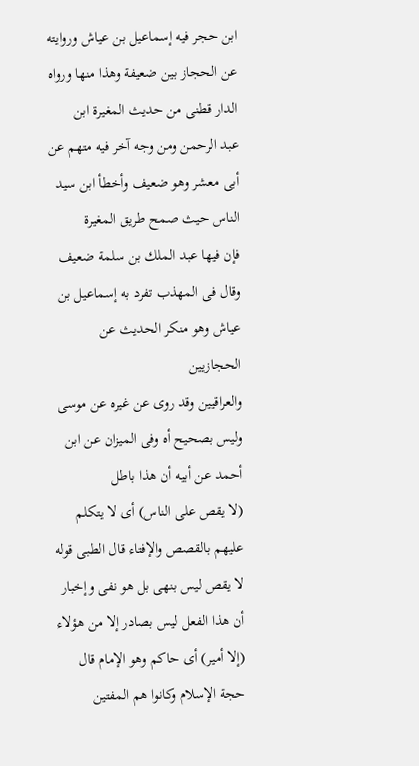ابن حجر فيه إسماعيل بن عياش وروايته عن الحجاز بين ضعيفة وهذا منها ورواه الدار قطنى من حديث المغيرة ابن
عبد الرحمن ومن وجه آخر فيه متهم عن أبى معشر وهو ضعيف وأخطأ ابن سيد الناس حيث صمح طريق المغيرة
فإن فيها عبد الملك بن سلمة ضعيف وقال فى المهذب تفرد به إسماعيل بن عياش وهو منكر الحديث عن الحجازيين
والعراقيين وقد روى عن غيره عن موسى وليس بصحيح أه وفى الميزان عن ابن أحمد عن أبيه أن هذا باطل
(لا يقص على الناس) أى لا يتكلم عليهم بالقصص والإفتاء قال الطبى قوله لا يقص ليس بنهى بل هو نفى وإخبار
أن هذا الفعل ليس بصادر إلا من هؤلاء (إلا أمير) أى حاكم وهو الإمام قال حجة الإسلام وكانوا هم المفتين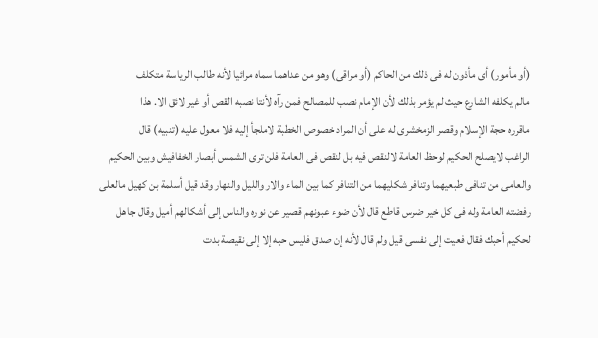(أو مأمور) أى مأذون له فى ذلك من الحاكم (أو مراقى) وهو من عداهما سماه مرائيا لأنه طالب الرياسة متكلف
مالم يكلفه الشارع حيث لم يؤمر بذلك لأن الإمام نصب للمصالح فمن رآه لأنتا نصبه القص أو غير لائق الا. هذا
ماقرره حجة الإسلام وقصر الزمخشرى له على أن المراد خصوص الخطبة لاملجأ إليه فلا معول عليه (تنبيه) قال
الراغب لايصلح الحكيم لوحظ العامة لالنقص فيه بل لنقص فى العامة فلن ترى الشمس أبصار الخفافيش وبين الحكيم
والعامى من تنافى طبعيهما وتنافر شكليهما من التنافر كما بين الماء والار والليل والنهار وقد قيل أسلمة بن كهيل مالعلى
رفضته العامة وله فى كل خير ضرس قاطع قال لأن ضوء عبونهم قصير عن نوره والناس إلى أشكالهم أميل وقال جاهل
لحكيم أحبك فقال فعيت إلى نفسى قيل ولم قال لأنه إن صدق فليس حبه إلا إلى نقيصة بدت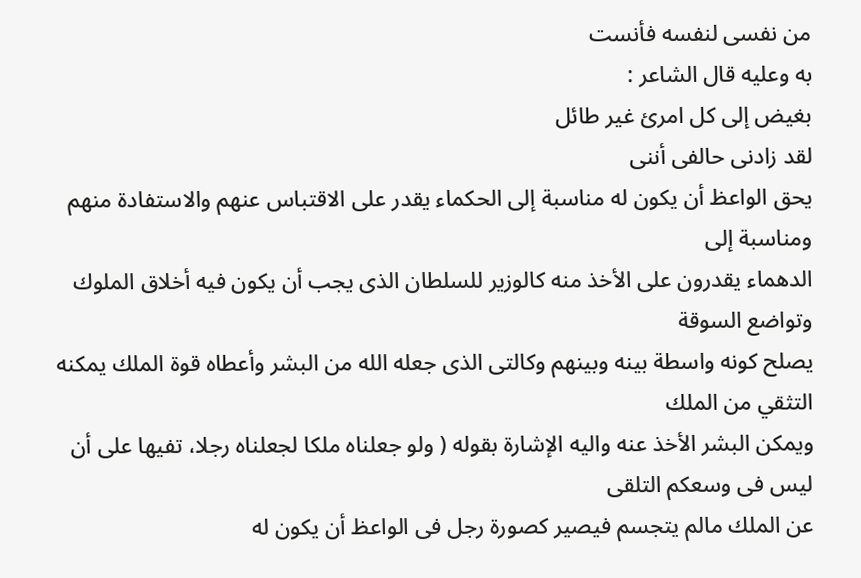من نفسى لنفسه فأنست
به وعليه قال الشاعر :
بغيض إلى كل امرئ غير طائل
لقد زادنى حالفى أننى
يحق الواعظ أن يكون له مناسبة إلى الحكماء يقدر على الاقتباس عنهم والاستفادة منهم ومناسبة إلى
الدهماء يقدرون على الأخذ منه كالوزير للسلطان الذى يجب أن يكون فيه أخلاق الملوك وتواضع السوقة
يصلح كونه واسطة بينه وبينهم وكالتى الذى جعله الله من البشر وأعطاه قوة الملك يمكنه التثقي من الملك
ويمكن البشر الأخذ عنه واليه الإشارة بقوله ( ولو جعلناه ملكا لجعلناه رجلا، تفيها على أن ليس فى وسعكم التلقى
عن الملك مالم يتجسم فيصير كصورة رجل فى الواعظ أن يكون له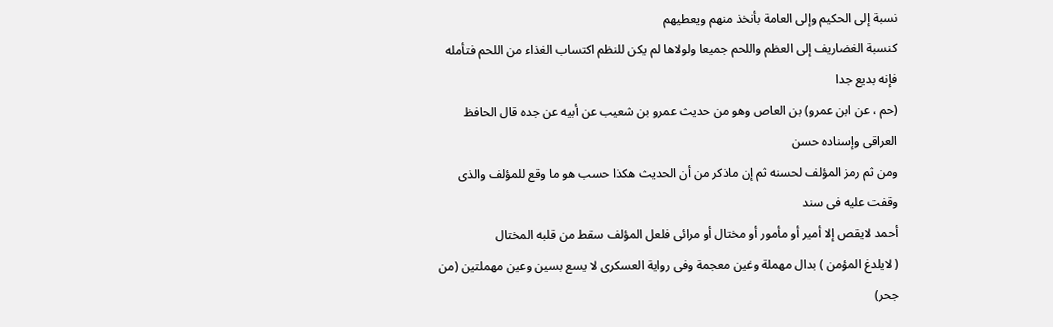نسبة إلى الحكيم وإلى العامة بأنخذ منهم ويعطيهم
كنسبة الغضاريف إلى العظم واللحم جميعا ولولاها لم يكن للنظم اكتساب الغذاء من اللحم فتأمله فإنه بديع جدا
(حم ، عن ابن عمرو) بن العاص وهو من حديث عمرو بن شعيب عن أبيه عن جده قال الحافظ العراقى وإسناده حسن
ومن ثم رمز المؤلف لحسنه ثم إن ماذكر من أن الحديث هكذا حسب هو ما وقع للمؤلف والذى وقفت عليه فى سند
أحمد لايقص إلا أمير أو مأمور أو مختال أو مرائى فلعل المؤلف سقط من قلبه المختال
( لايلدغ المؤمن ) بدال مهملة وغين معجمة وفى رواية العسكرى لا يسع بسين وعين مهملتين (من جحر)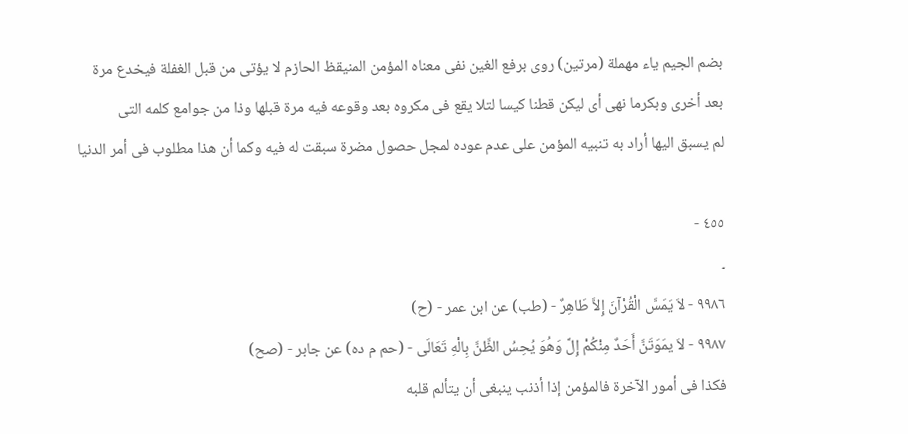بضم الجيم ياء مهملة (مرتين) روى برفع الغين نفى معناه المؤمن المنيقظ الحازم لا يؤتى من قبل الغفلة فيخدع مرة
بعد أخرى وبكرما نهى أى ليكن قطنا كيسا لتلا يقع فى مكروه بعد وقوعه فيه مرة قبلها وذا من جوامع كلمه التى
لم يسبق اليها أراد به تنبيه المؤمن على عدم عوده لمجل حصول مضرة سبقت له فيه وكما أن هذا مطلوب فى أمر الدنيا

٤٥٥ -
۔
٩٩٨٦ - لاَ يَمَسَّ الْقُرْآنَ إِلاَّ طَاهِرٌ - (طب) عن ابن عمر - (ح)
٩٩٨٧ - لاَ يمَوَتَنَّ أَحَدٌ مِنْكُمْ إِلَّ وَهُوَ يُحِسُ الظَّنَّ بِالْهِ تَعَالَى - (حم م ده) عن جابر - (صح)
فكذا فى أمور الآخرة فالمؤمن إذا أذنب ينبغى أن يتألم قلبه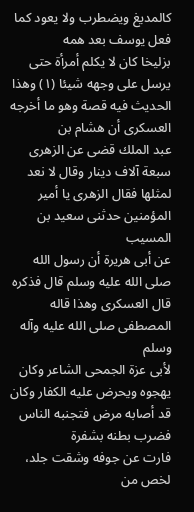كالمديغ ويضطرب ولا يعود كما فعل يوسف بعد همه
بزليخا كان لا يكلم أمرأة حتى يرسل على وجهه شيئا (١) وهذا الحديث فيه قصة وهو ما أخرجه العسكرى أن هشام بن
عبد الملك قضى عن الزهرى سبعة آلاف دينار وقال لا نعد لمثلها فقال الزهرى يا أمير المؤمنين حدثنى سعيد بن المسيب
عن أبى هريرة أن رسول الله صلى الله عليه وسلم قال فذكره قال العسكرى وهذا قاله المصطفى صلى الله عليه وآله وسلم
لأبى عزة الجمحى الشاعر وكان يهجوه ويحرض عليه الكفار وكان قد أصابه مرض فتجنبه الناس فضرب بطنه بشفرة
فارت عن جوفه وشقت جلد، لخص من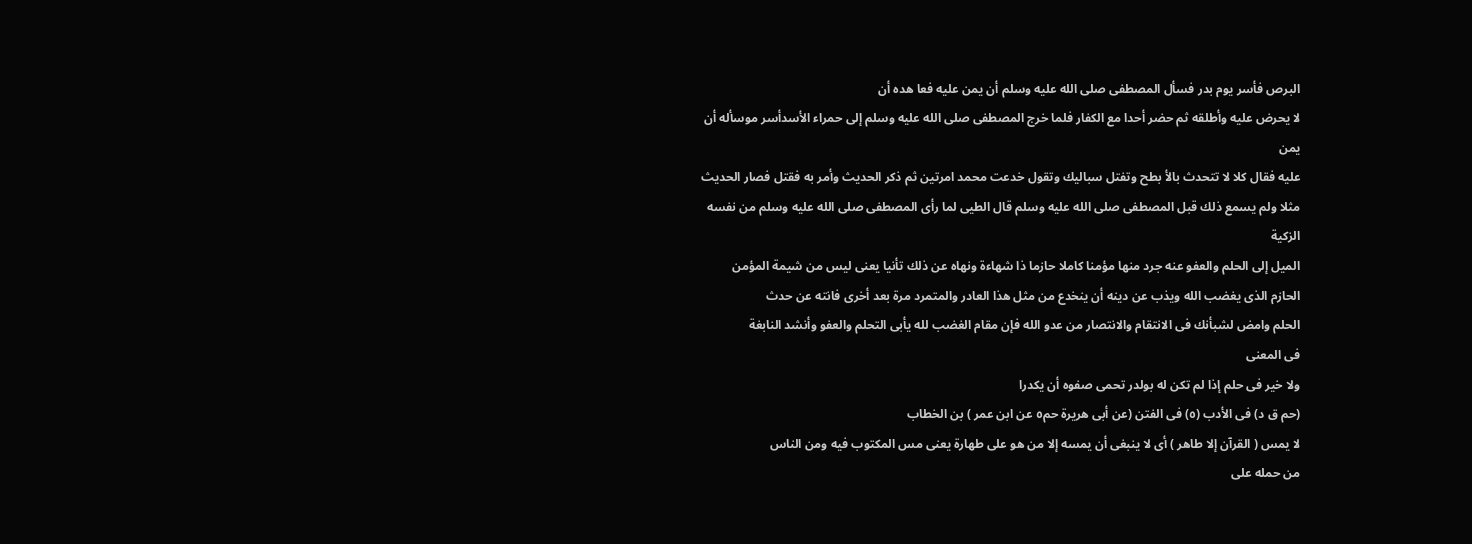البرص فأسر يوم بدر فسأل المصطفى صلى الله عليه وسلم أن يمن عليه فعا هده أن
لا يحرض عليه وأطلقه ثم حضر أحدا مع الكفار فلما خرج المصطفى صلى الله عليه وسلم إلى حمراء الأسدأسر موسأله أن يمن
عليه فقال كلا لا تتحدث بالأ بطح وتفتل سباليك وتقول خدعت محمد امرتين ثم ذكر الحديث وأمر به فقتل فصار الحديث
مثلا ولم يسمع ذلك قبل المصطفى صلى الله عليه وسلم قال الطيى لما رأى المصطفى صلى الله عليه وسلم من نفسه الزكية
الميل إلى الحلم والعفو عنه جرد منها مؤمنا كاملا حازما ذا شهاءة ونهاه عن ذلك تأنيا يعنى ليس من شيمة المؤمن
الحازم الذى يغضب الله ويذب عن دينه أن ينخدع من مثل هذا العادر والمتمرد مرة بعد أخرى فانته عن حدث
الحلم وامض لشبأنك فى الانتقام والانتصار من عدو الله فإن مقام الغضب لله يأبى التحلم والعفو وأنشد النابغة
فى المعنى
ولا خير فى حلم إذا لم تكن له بولدر تحمى صفوه أن يكدرا
(حم ق د) فى الأدب (٥) فى الفتن (عن أبى هريرة حم٥ عن ابن عمر ) بن الخطاب
لا يمس ( القرآن إلا طاهر ) أى لا ينبغى أن يمسه إلا من هو على طهارة يعنى مس المكتوب فيه ومن الناس
من حمله على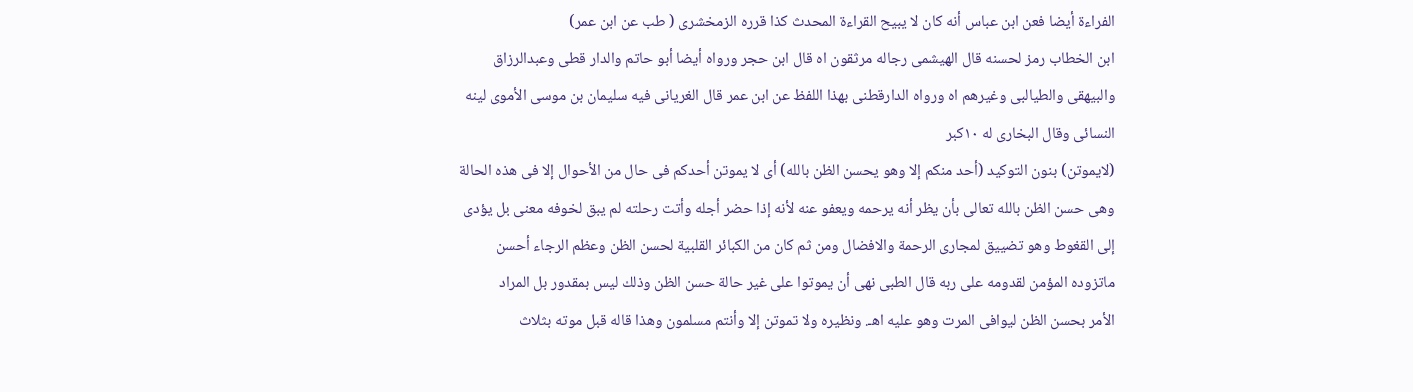الفراءة أيضا فعن ابن عباس أنه كان لا يبيح القراءة المحدث كذا قرره الزمخشرى ( طب عن ابن عمر)
ابن الخطاب رمز لحسنه قال الهيشمى رجاله مرثقون اه قال ابن حجر ورواه أيضا أبو حاتم والدار قطى وعبدالرزاق
والبيهقى والطيالبى وغيرهم اه ورواه الدارقطنى بهذا اللفظ عن ابن عمر قال الغريانى فيه سليمان بن موسى الأموى لينه
النسائى وقال البخارى له ١٠كبر
(لايموتن) بنون التوكيد (أحد منكم إلا وهو يحسن الظن بالله) أى لا يموتن أحدكم فى حال من الأحوال إلا فى هذه الحالة
وهى حسن الظن بالله تعالى بأن يظر أنه يرحمه ويعفو عنه لأنه إذا حضر أجله وأتت رحلته لم يبق لخوفه معنى بل يؤدى
إلى القغوط وهو تضييق لمجارى الرحمة والافضال ومن ثم كان من الكبائر القلبية لحسن الظن وعظم الرجاء أحسن
ماتزوده المؤمن لقدومه على ربه قال الطبى نهى أن يموتوا على غير حالة حسن الظن وذلك ليس بمقدور بل المراد
الأمر بحسن الظن ليوافى المرت وهو عليه اهـ. ونظيره ولا تموتن إلا وأنتم مسلمون وهذا قاله قبل موته بثلاث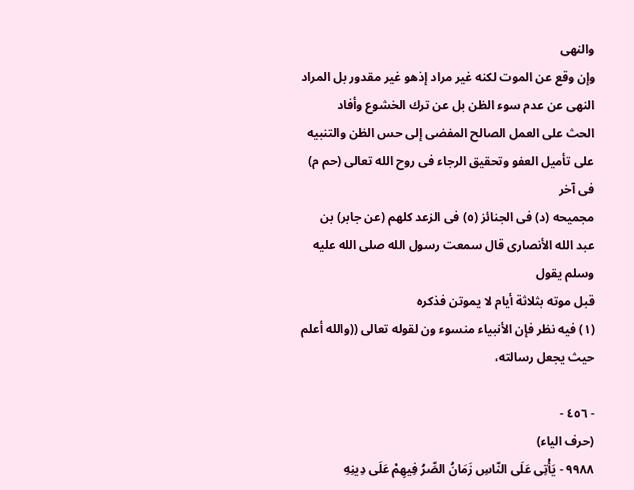والنهى
وإن وقع عن الموت لكنه غير مراد إذهو غير مقدور بل المراد النهى عن عدم سوء الظن بل عن ترك الخشوع وأفاد
الحث على العمل الصالح المفضى إلى حس الظن والتنبيه على تأميل العفو وتحقيق الرجاء فى روح الله تعالى (حم م) فى آخر
مجميحه (د) فى الجنائز (٥) فى الزعد كلهم (عن جابر) بن عبد الله الأنصارى قال سمعت رسول الله صلى الله عليه وسلم يقول
قبل موته بثلاثة أيام لا يموتن فذكره
(١) فيه نظر فإن الأنبياء منسوء ون لقوله تعالى ((والله أعلم حيث يجعل رسالته،

- ٤٥٦ -
(حرف الياء)
٩٩٨٨ - يَأْتِى عَلَى النّاسِ زَمَانُ الصِّرُ فِيهِمْ عَلَى دِينِهِ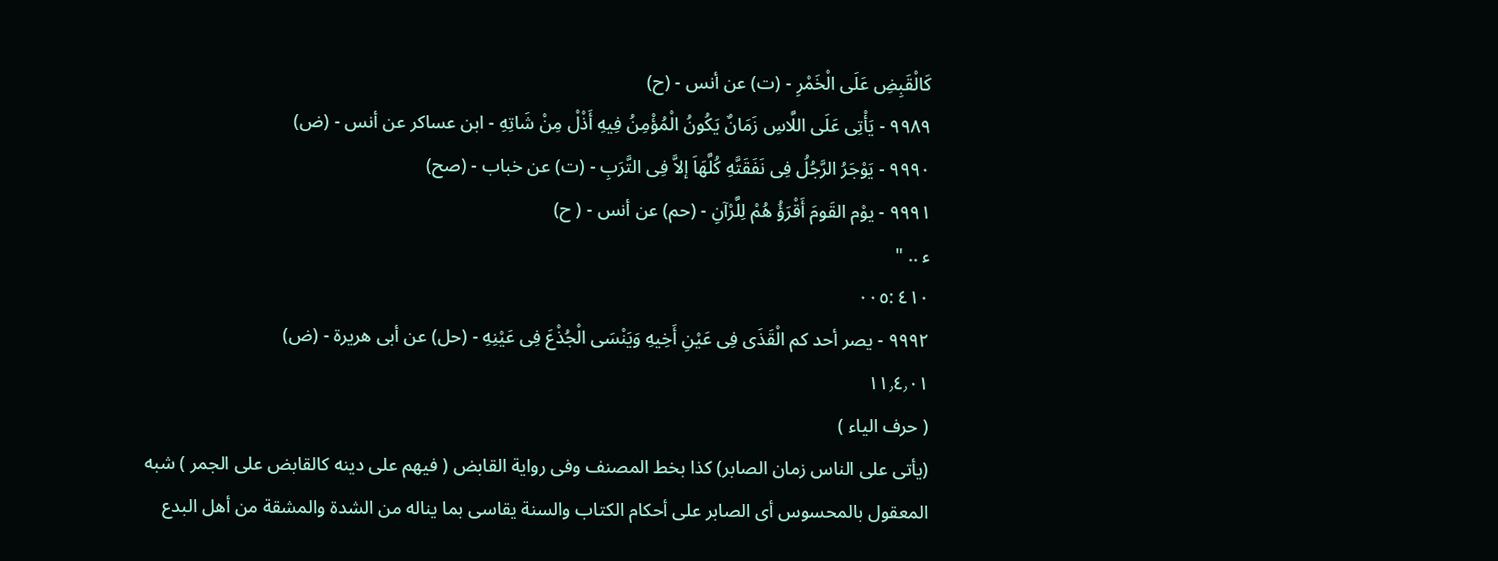كَالْقَبِضِ عَلَى الْخَمْرِ - (ت) عن أنس - (ح)
٩٩٨٩ - يَأْتِى عَلَى اللَّاسِ زَمَانٌ يَكُونُ الْمُؤْمِنُ فِيهِ أَذْلْ مِنْ شَاتِهِ - ابن عساكر عن أنس - (ض)
٩٩٩٠ - يَوْجَرُ الرَّجُلُ فِى نَفَقَتَّهِ كُلَّهَاَ إلاَّ فِى التَّرَبِ - (ت) عن خباب - (صح)
٩٩٩١ - يوْم القَومَ أَقْرَؤُ هُمْ لِلَّرْآنِ - (حم) عن أنس - ( ح)
ء .. "
٤١٠ :٠٠٥
٩٩٩٢ - يصر أحد كم الْقَذَى فِى عَيْنِ أَخِيهِ وَيَنْسَى الْجُذْعَ فِى عَيْنِهِ - (حل) عن أبى هريرة - (ض)
١١٫٤٫٠١
( حرف الياء )
(يأتى على الناس زمان الصابر) كذا بخط المصنف وفى رواية القابض ( فيهم على دينه كالقابض على الجمر ) شبه
المعقول بالمحسوس أى الصابر على أحكام الكتاب والسنة يقاسى بما يناله من الشدة والمشقة من أهل البدع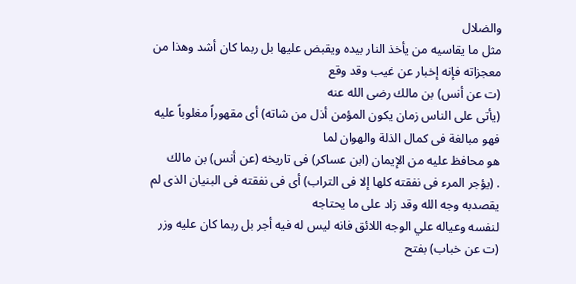والضلال
مثل ما يقاسيه من يأخذ النار بيده ويقبض عليها بل ربما كان أشد وهذا من معجزاته فإنه إخبار عن غيب وقد وقع
(ت عن أنس) بن مالك رضى الله عنه
(يأتى على الناس زمان يكون المؤمن أذل من شاته) أى مقهوراً مغلوباً عليه فهو مبالغة فى كمال الذلة والهوان لما
هو محافظ عليه من الإيمان (ابن عساكر) فى تاريخه (عن أنس) بن مالك
. (يؤجر المرء فى نفقته كلها إلا فى التراب) أى فى نفقته فى البنيان الذى لم يقصدبه وجه الله وقد زاد على ما يحتاجه
لنفسه وعياله علي الوجه اللائق فانه ليس له فيه أجر بل ربما كان عليه وزر (ت عن خباب) بفتح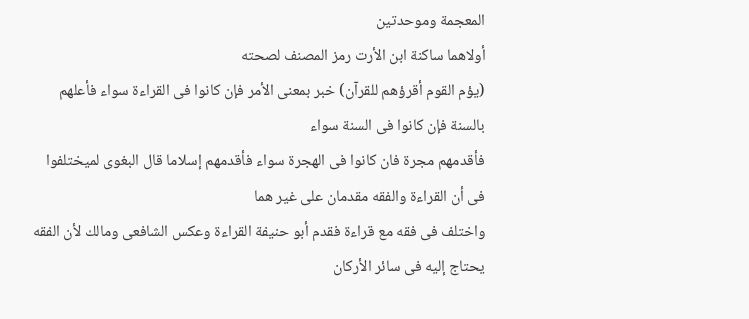المعجمة وموحدتين
أولاهما ساكنة ابن الأرت رمز المصنف لصحته
(يؤم القوم أقرؤهم للقرآن) خبر بمعنى الأمر فإن كانوا فى القراءة سواء فأعلهم بالسنة فإن كانوا فى السنة سواء
فأقدمهم مجرة فان كانوا فى الهجرة سواء فأقدمهم إسلاما قال البغوى لميختلفوا فى أن القراءة والفقه مقدمان على غير هما
واختلف فى فقه مع قراءة فقدم أبو حنيفة القراءة وعكس الشافعى ومالك لأن الفقه يحتاج إليه فى سائر الأركان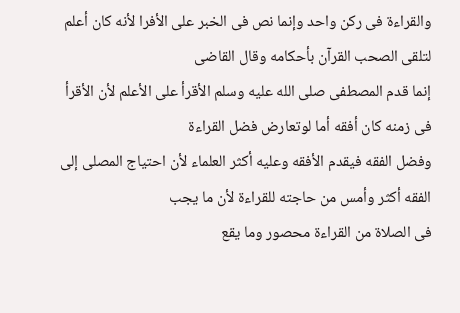والقراءة فى ركن واحد وإنما نص فى الخبر على الأفرا لأنه كان أعلم لتلقى الصحب القرآن بأحكامه وقال القاضى
إنما قدم المصطفى صلى الله عليه وسلم الأقرأ على الأعلم لأن الأقرأ فى زمنه كان أفقه أما لوتعارض فضل القراءة
وفضل الفقه فيقدم الأفقه وعليه أكثر العلماء لأن احتياج المصلى إلى الفقه أكثر وأمس من حاجته للقراءة لأن ما يجب
فى الصلاة من القراءة محصور وما يقع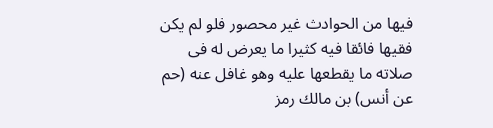فيها من الحوادث غير محصور فلو لم يكن فقيها فائقا فيه كثيرا ما يعرض له فى
صلاته ما يقطعها عليه وهو غافل عنه (حم عن أنس) بن مالك رمز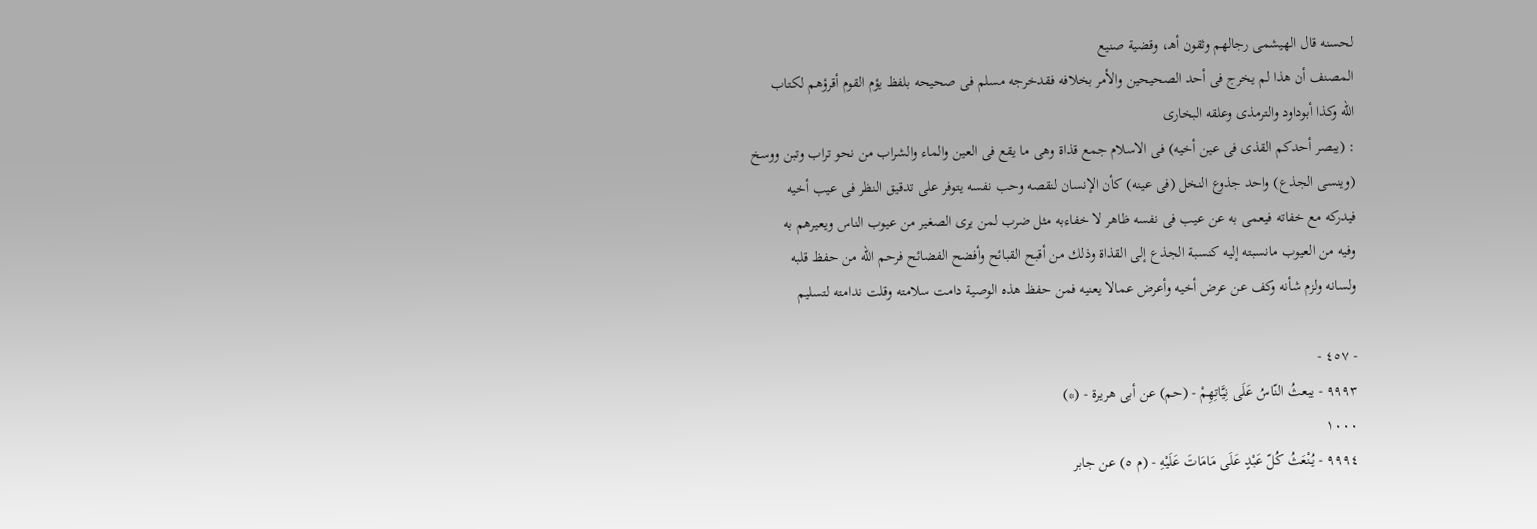لحسنه قال الهيشمى رجالهم وثقون أهـ، وقضية صنيع
المصنف أن هذا لم يخرج فى أحد الصحيحين والأمر بخلافه فقدخرجه مسلم فى صحيحه بلفظ يؤم القوم أقرؤهم لكتاب
الله وكذا أبوداود والترمذى وعلقه البخارى
: (يبصر أحدكم القذى فى عين أخيه) فى الاسلام جمع قذاة وهى ما يقع فى العين والماء والشراب من نحو تراب وتبن ووسخ
(وينسى الجذع) واحد جذوع النخل (فى عينه) كأن الإنسان لنقصه وحب نفسه يتوفر على تدقيق النظر فى عيب أخيه
فيدركه مع خفاته فيعمى به عن عيب فى نفسه ظاهر لا خفاءبه مثل ضرب لمن يرى الصغير من عيوب الناس ويعيرهم به
وفيه من العيوب مانسبته إليه كنسبة الجذع إلى القذاة وذلك من أقبح القبائح وأفضح الفضائح فرحم الله من حفظ قلبه
ولسانه ولزم شأنه وكف عن عرض أخيه وأعرض عمالا يعنيه فمن حفظ هذه الوصية دامت سلامته وقلت ندامته لتسليم

- ٤٥٧ -
٩٩٩٣ - يبعثُ النّاسُ عَلَى نِيَّاتِهِمْ - (حم) عن أبى هريرة - (*)
١٠٠٠
٩٩٩٤ - يُنْعَثُ كُلّ عَبْدٍ عَلَى مَامَاتَ عَلَيْهِ - (م ٥) عن جابر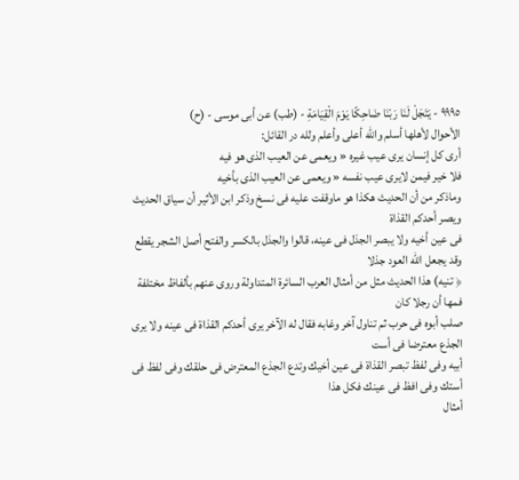٩٩٩٥ - يَتَجَلْ لَنَا رَبْنَا ضَاحِكًا يَوْمَ الْقِيَامَةِ - (طب) عن أبى موسى - (ح)
الأحوال لأهلها أسلم والله أعلى وأعلم ولله در القائل:
أرى كل إنسان يرى عيب غيره « ويعمى عن العيب الذى هو فيه
فلا خير فيمن لايرى عيب نفسه « ويعمى عن العيب الذى بأخيه
وماذكر من أن الحديث هكذا هو ماوقفت عليه فى نسخ وذكر ابن الأثير أن سياق الحديث ويصر أحدكم القذاة
فى عين أخيه ولا يبصر الجذل فى عينه، قالوا والجذل بالكسر والفتح أصل الشجر يقطع وقد يجعل الله العود جذلا
﴿ تنيه) هذا الحديث مثل من أمثال العرب السائرة المتداولة وروى عنهم بألفاظ مختلفة فمها أن رجلا كان
صلب أبوه فى حرب ثم تناول آخر وغابه فقال له الآخر يرى أحدكم القذاة فى عينه ولا يرى الجذع معترضا فى أست
أبيه وفى لفظ تبصر القذاة فى عين أخيك وتدع الجذع المعترض فى حلقك وفى لفظ فى أستك وفى افظ فى عينك فكل هذا
أمثال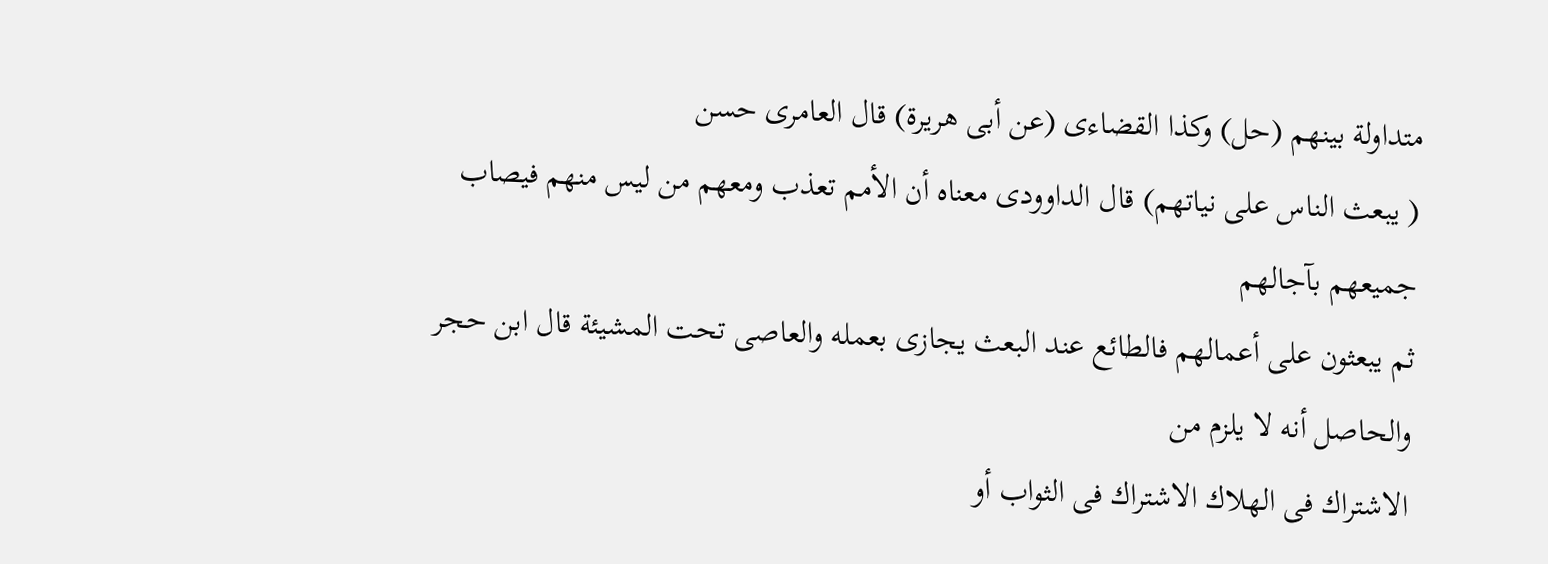متداولة بينهم (حل) وكذا القضاءى (عن أبى هريرة) قال العامرى حسن
( يبعث الناس على نياتهم) قال الداوودى معناه أن الأمم تعذب ومعهم من ليس منهم فيصاب جميعهم بآجالهم
ثم يبعثون على أعمالهم فالطائع عند البعث يجازى بعمله والعاصى تحت المشيئة قال ابن حجر والحاصل أنه لا يلزم من
الاشتراك فى الهلاك الاشتراك فى الثواب أو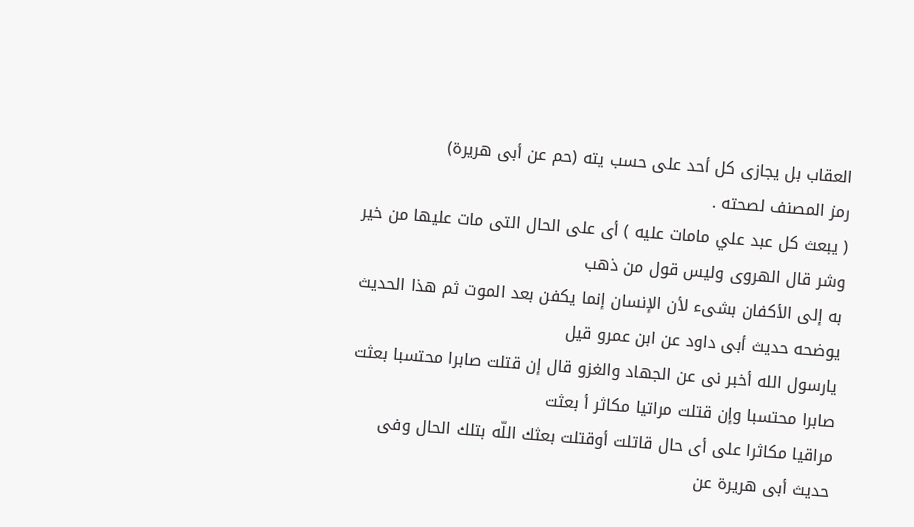العقاب بل يجازى كل أحد على حسب يته (حم عن أبى هريرة)
رمز المصنف لصحته .
( يبعث كل عبد علي مامات عليه ) أى على الحال التى مات عليها من خير وشر قال الهروى وليس قول من ذهب
به إلى الأكفان بشىء لأن الإنسان إنما يكفن بعد الموت ثم هذا الحديث يوضحه حديث أبى داود عن ابن عمرو قيل
يارسول الله أخبر نى عن الجهاد والغزو قال إن قتلت صابرا محتسبا بعثت صابرا محتسبا وإن قتلت مراتيا مكاثر أ بعثت
مراقيا مكاثرا على أى حال قاتلت أوقتلت بعثك اللّه بتلك الحال وفى حديث أبى هريرة عن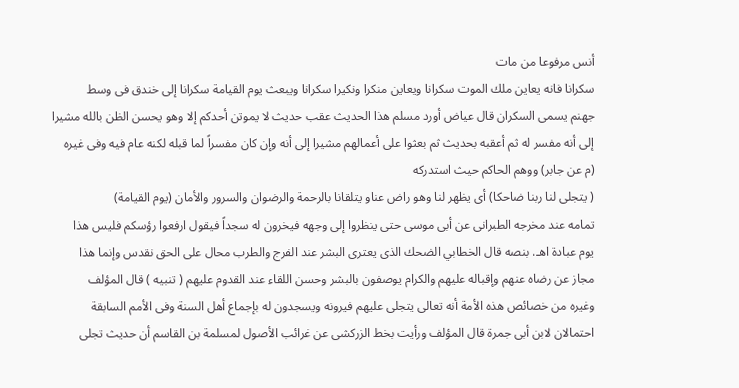أنس مرفوعا من مات
سكرانا فانه يعاين ملك الموت سكرانا ويعاين منكرا ونكيرا سكرانا ويبعث يوم القيامة سكرانا إلى خندق فى وسط
جهنم يسمى السكران قال عياض أورد مسلم هذا الحديث عقب حديث لا يموتن أحدكم إلا وهو يحسن الظن بالله مشيرا
إلى أنه مفسر له ثم أعقبه بحديث ثم بعثوا على أعمالهم مشيرا إلى أنه وإن كان مفسراً لما قبله لكنه عام فيه وفى غيره
(م عن جابر) ووهم الحاكم حيث استدركه
( يتجلى لنا ربنا ضاحكا) أى يظهر لنا وهو راض عناو يتلقانا بالرحمة والرضوان والسرور والأمان (يوم القيامة)
تمامه عند مخرجه الطبرانى عن أبى موسى حتى ينظروا إلى وجهه فيخرون له سجداً فيقول ارفعوا رؤسكم فليس هذا
يوم عبادة اهـ. بنصه قال الخطابي الضحك الذى يعترى البشر عند الفرج والطرب محال على الحق نقدس وإنما هذا
مجاز عن رضاه عنهم وإقباله عليهم والكرام يوصفون بالبشر وحسن اللقاء عند القدوم عليهم ( تنبيه ) قال المؤلف
وغيره من خصائص هذه الأمة أنه تعالى يتجلى عليهم فيرونه ويسجدون له بإجماع أهل السنة وفى الأمم السابقة
احتمالان لابن أبى جمرة قال المؤلف ورأيت بخط الزركشى عن غرائب الأصول لمسلمة بن القاسم أن حديث تجلى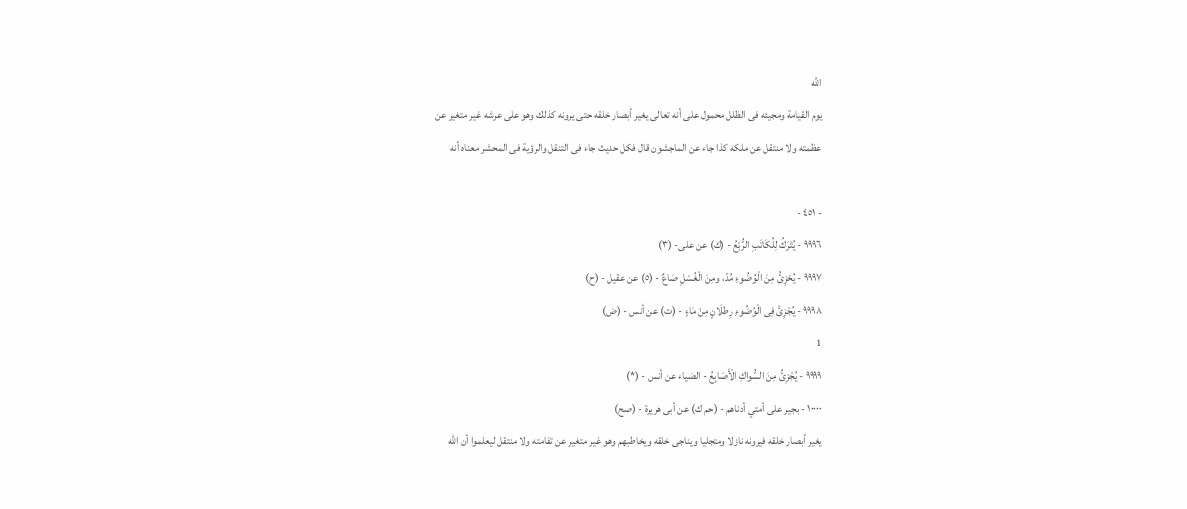الله
يوم القيامة ومجيئه فى الظلل محمول على أنه تعالى يغير أبصار خلقه حتى يرونه كذلك وهو على عرشه غير متغير عن
عظمته ولا منتقل عن ملكه كذا جاء عن الماجشون قال فكل حديث جاء فى التنقل والرؤية فى المحشر معناه أنه

- ٤٥١ -
٩٩٩٦ - يُتْرَكُ لِلُكَاتَبِ الرُّبْعُ - (ك) عن على- (٣)
٩٩٩٧ - يُحْزِئُ مِنَ الْوُضُوءِ مُدّ، ومِنَ الْغُسْلِ صَاعٌ - (٥) عن عقيل - (ح)
٩٩٩٨ - يُجْزِئْ فِى الْوُضُوءِ رِطلَانٍ مِنْ مَاءٍ - (ت) عن أنس - (ض)
1
٩٩٩٩ - يُجْزِئُ مِنَ السُّواكِ الْأَصَابِعُ - الضياء عن أنس - (*)
١٠٠٠٠ - بجير على أمتي أدناهم - (حم ك) عن أبى هريرة - (صح)
يغير أبصار خلقه فيرونه نازلا ومتجليا ويناجى خلقه ويخاطبهم وهو غير متغير عن تفامته ولا منتقل ليعلموا أن الله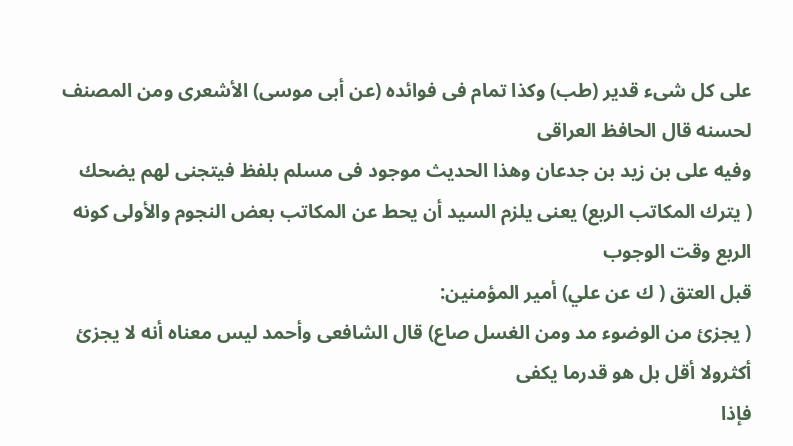على كل شىء قدير (طب) وكذا تمام فى فوائده (عن أبى موسى) الأشعرى ومن المصنف لحسنه قال الحافظ العراقى
وفيه على بن زيد بن جدعان وهذا الحديث موجود فى مسلم بلفظ فيتجنى لهم يضحك
( يترك المكاتب الربع) يعنى يلزم السيد أن يحط عن المكاتب بعض النجوم والأولى كونه الربع وقت الوجوب
قبل العتق ( ك عن علي) أمير المؤمنين:
( يجزئ من الوضوء مد ومن الغسل صاع) قال الشافعى وأحمد ليس معناه أنه لا يجزئ أكثرولا أقل بل هو قدرما يكفى
فإذا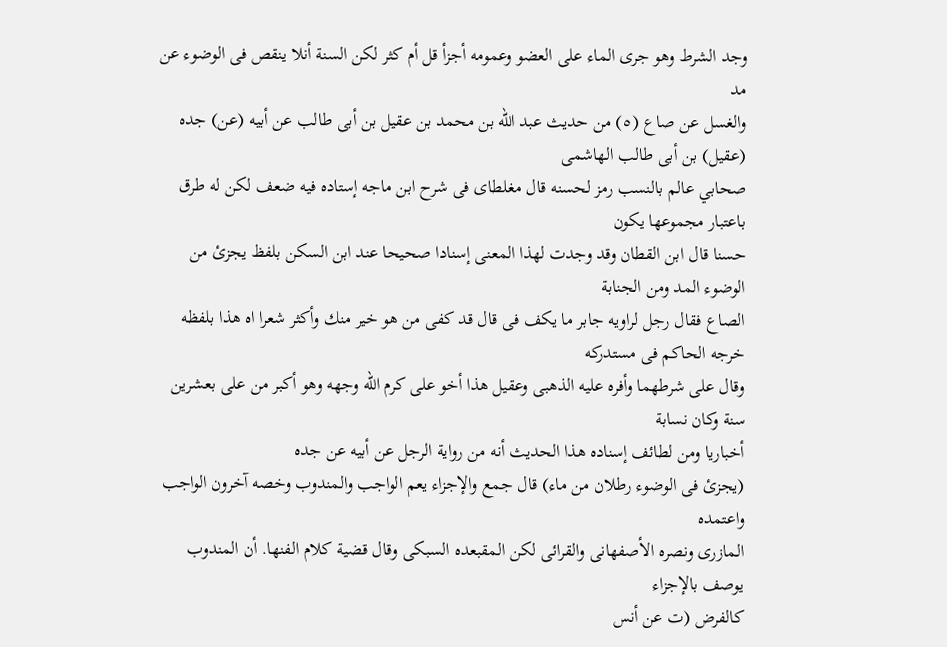وجد الشرط وهو جرى الماء على العضو وعمومه أجزأ قل أم كثر لكن السنة أنلا ينقص فى الوضوء عن مد
والغسل عن صاع (٥) من حديث عبد الله بن محمد بن عقيل بن أبى طالب عن أبيه (عن) جده (عقيل) بن أبى طالب الهاشمى
صحابي عالم بالنسب رمز لحسنه قال مغلطاى فى شرح ابن ماجه إستاده فيه ضعف لكن له طرق باعتبار مجموعها يكون
حسنا قال ابن القطان وقد وجدت لهذا المعنى إسنادا صحيحا عند ابن السكن بلفظ يجزئ من الوضوء المد ومن الجنابة
الصاع فقال رجل لراويه جابر ما يكف فى قال قد كفى من هو خير منك وأكثر شعرا اه هذا بلفظه خرجه الحاكم فى مستدركه
وقال على شرطهما وأفره عليه الذهبى وعقيل هذا أخو على كرم الله وجهه وهو أكبر من على بعشرين سنة وكان نسابة
أخباريا ومن لطائف إسناده هذا الحديث أنه من رواية الرجل عن أبيه عن جده
(يجزئ فى الوضوء رطلان من ماء) قال جمع والإجزاء يعم الواجب والمندوب وخصه آخرون الواجب واعتمده
المازرى ونصره الأصفهانى والقرائى لكن المقبعده السبكى وقال قضية كلام الفنها. أن المندوب يوصف بالإجزاء
كالفرض (ت عن أنس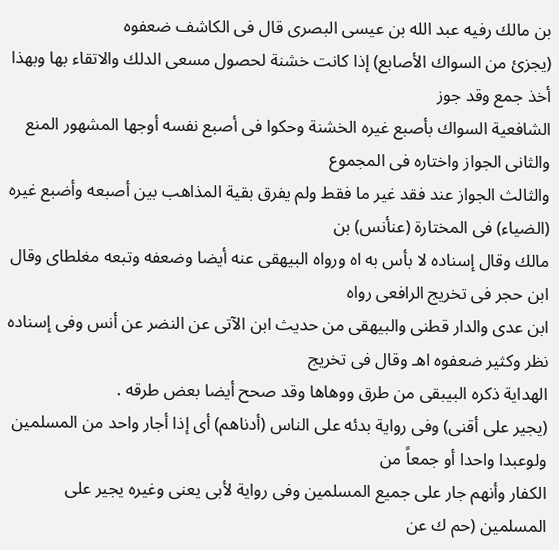بن مالك رفيه عبد الله بن عيسى البصرى قال فى الكاشف ضعفوه
(يجزئ من السواك الأصابع) إذا كانت خشنة لحصول مسعى الدلك والاتقاء بها وبهذا أخذ جمع وقد جوز
الشافعية السواك بأصبع غيره الخشنة وحكوا فى أصبع نفسه أوجها المشهور المنع والثانى الجواز واختاره فى المجموع
والثالث الجواز عند فقد غير ما فقط ولم يفرق بقية المذاهب بين أصبعه وأضبع غيره (الضياء) فى المختارة (عنأنس) بن
مالك وقال إسناده لا بأس به اه ورواه البيهقى عنه أيضا وضعفه وتبعه مغلطاى وقال ابن حجر فى تخريج الرافعى رواه
ابن عدى والدار قطنى والبيهقى من حديث ابن الآتى عن النضر عن أنس وفى إسناده نظر وكثير ضعفوه اهـ وقال فى تخريج
الهداية ذكره البيبقى من طرق ووهاها وقد صحح أيضا بعض طرقه .
(يجير على أقنى) وفى رواية بدئه على الناس (أدناهم) أى إذا أجار واحد من المسلمين ولوعبدا واحدا أو جمعاً من
الكفار وأنهم جار على جميع المسلمين وفى رواية لأبى يعنى وغيره يجير على المسلمين (حم ك عن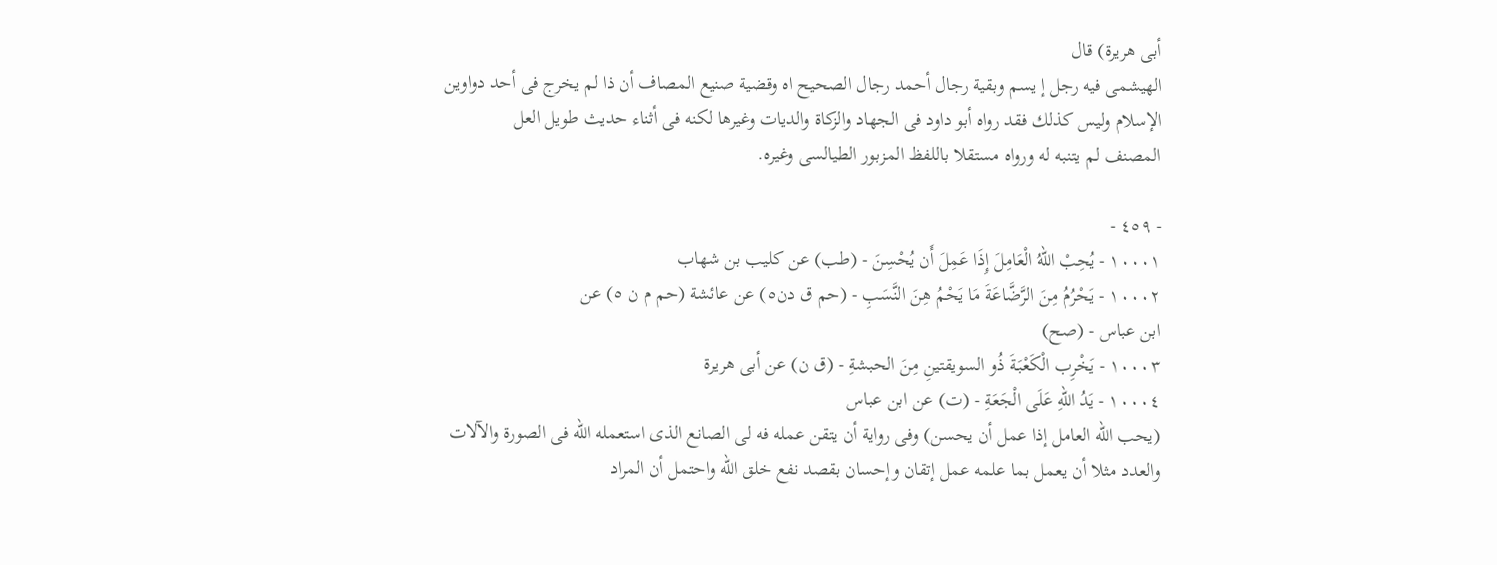أبى هريرة) قال
الهيشمى فيه رجل إ يسم وبقية رجال أحمد رجال الصحيح اه وقضية صنيع المصاف أن ذا لم يخرج فى أحد دواوين
الإسلام وليس كذلك فقد رواه أبو داود فى الجهاد والزكاة والديات وغيرها لكنه فى أثناء حديث طويل العل
المصنف لم يتنبه له ورواه مستقلا باللفظ المزبور الطيالسى وغيره.

- ٤٥٩ -
١٠٠٠١ - يُحِبْ اللّهُ الْعَامِلَ إِذَا عَمِلَ أَن يُحْسِنَ - (طب) عن كليب بن شهاب
١٠٠٠٢ - يَحْرُمُ مِنَ الرَّضَّاعَةَ مَا يَحْمُ هِنَ النَّسَبِ - (حم ق دن٥) عن عائشة (حم م ن ٥) عن
ابن عباس - (صح)
١٠٠٠٣ - يَخْرِب الْكَعْبَةَ ذُو السويقتينِ مِنَ الحبشةِ - (ق ن) عن أبى هريرة
١٠٠٠٤ - يَدُ اللهِ عَلَى الْجَعَةِ - (ت) عن ابن عباس
(يحب الله العامل إذا عمل أن يحسن) وفى رواية أن يتقن عمله فه لى الصانع الذى استعمله الله فى الصورة والآلات
والعدد مثلا أن يعمل بما علمه عمل إتقان وإحسان بقصد نفع خلق الله واحتمل أن المراد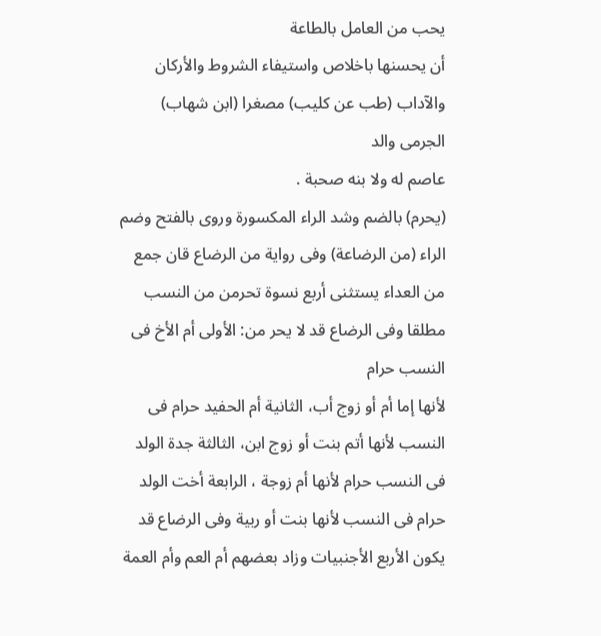يحب من العامل بالطاعة
أن يحسنها باخلاص واستيفاء الشروط والأركان والآداب (طب عن كليب) مصغرا (ابن شهاب) الجرمى والد
عاصم له ولا بنه صحبة .
(يحرم) بالضم وشد الراء المكسورة وروى بالفتح وضم الراء (من الرضاعة) وفى رواية من الرضاع قان جمع
من العداء يستثنى أربع نسوة تحرمن من النسب مطلقا وفى الرضاع قد لا يحر من: الأولى أم الأخ فى النسب حرام
لأنها إما أم أو زوج أب، الثانية أم الحفيد حرام فى النسب لأنها أتم بنت أو زوج ابن، الثالثة جدة الولد
فى النسب حرام لأنها أم زوجة ، الرابعة أخت الولد حرام فى النسب لأنها بنت أو ربية وفى الرضاع قد
يكون الأربع الأجنبيات وزاد بعضهم أم العم وأم العمة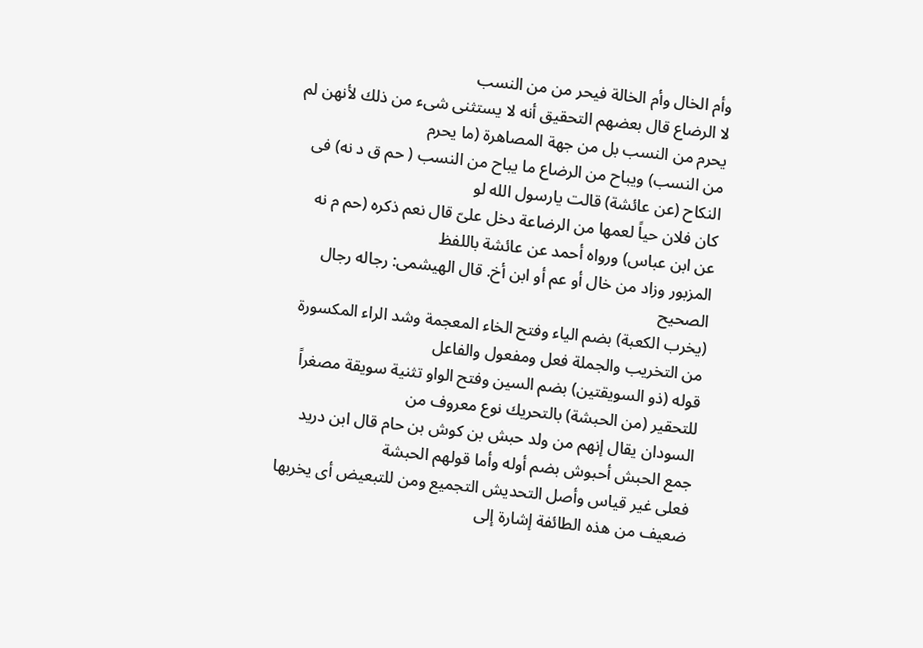وأم الخال وأم الخالة فيحر من من النسب
لا الرضاع قال بعضهم التحقيق أنه لا يستثنى شىء من ذلك لأنهن لم يحرم من النسب بل من جهة المصاهرة (ما يحرم
من النسب) ويباح من الرضاع ما يباح من النسب ( حم ق د نه) فى النكاح (عن عائشة) قالت يارسول الله لو
كان فلان حياً لعمها من الرضاعة دخل علىّ قال نعم ذكره (حم م نه عن ابن عباس) ورواه أحمد عن عائشة باللفظ
المزبور وزاد من خال أو عم أو ابن أخ. قال الهيشمى: رجاله رجال الصحيح
(يخرب الكعبة) بضم الياء وفتح الخاء المعجمة وشد الراء المكسورة من التخريب والجملة فعل ومفعول والفاعل
قوله (ذو السويقتين) بضم السين وفتح الواو تثنية سويقة مصغراً للتحقير (من الحبشة) بالتحريك نوع معروف من
السودان يقال إنهم من ولد حبش بن كوش بن حام قال ابن دريد جمع الحبش أحبوش بضم أوله وأما قولهم الحبشة
فعلى غير قياس وأصل التحديش التجميع ومن للتبعيض أى يخربها ضعيف من هذه الطائفة إشارة إلى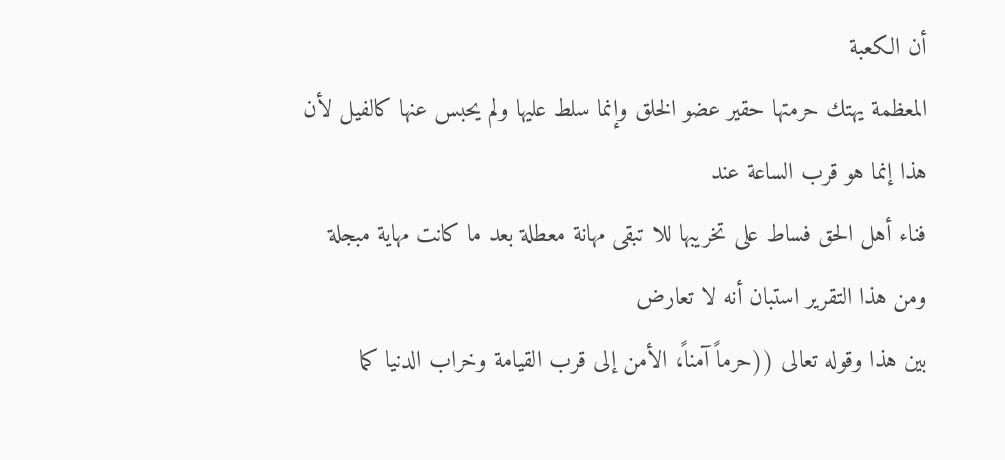أن الكعبة
المعظمة يهتك حرمتها حقير عضو الخلق وإنما سلط عليها ولم يحبس عنها كالفيل لأن هذا إنما هو قرب الساعة عند
فناء أهل الحق فساط على تخريبها للا تبقى مهانة معطلة بعد ما كانت مهاية مبجلة ومن هذا التقرير استبان أنه لا تعارض
بين هذا وقوله تعالى ((حرماً آمناً، الأمن إلى قرب القيامة وخراب الدنيا كما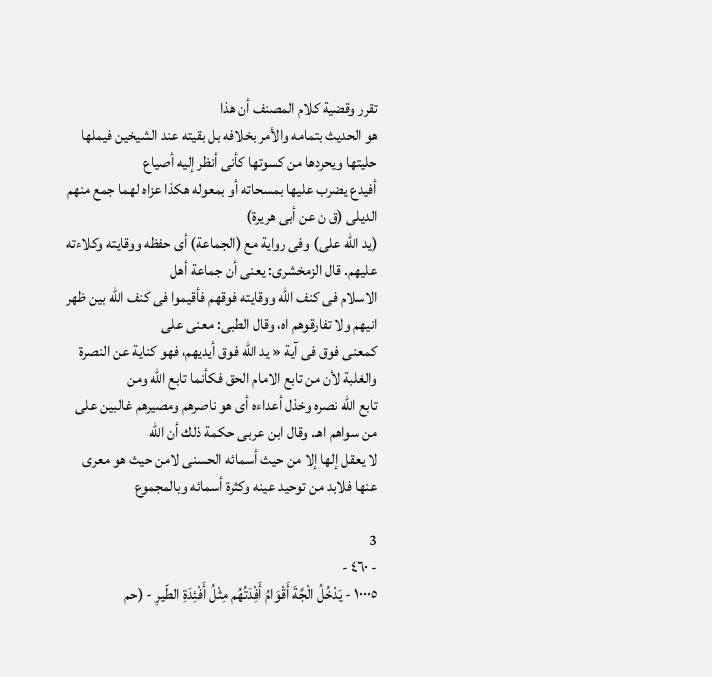تقرر وقضية كلام المصنف أن هذا
هو الحديث بتمامه والأمر بخلافه بل بقيته عند الشيخين فيملها حليتها ويحردها من كسوتها كأنى أنظر إليه أصياع
أفيدع يضرب عليها بمسحاته أو بمعوله هكذا عزاه لهما جمع منهم الديلى (ق ن عن أبى هريرة)
(يد الله على) وفى رواية مع (الجماعة) أى حفظه ووقايته وكلاءته عليهم. قال الزمخشرى: يعنى أن جماعة أهل
الاسلام فى كنف الله ووقايته فوقهم فأقيموا فى كنف الله بين ظهر انيهم ولا تفارقوهم اه، وقال الطبى: معنى على
كمعنى فوق فى آية « يد الله فوق أيديهم، فهو كناية عن النصرة والغلبة لأن من تابع الامام الحق فكأنما تابع الله ومن
تابع الله نصره وخذل أعداءه أى هو ناصرهم ومصيرهم غالبين على من سواهم اهـ. وقال ابن عربى حكمة ذلك أن الله
لا يعقل إلها إلا من حيث أسمائه الحسنى لامن حيث هو معرى عنها فلابد من توحيد عينه وكثرة أسمائه وبالمجموع

3
- ٤٦٠ -
١٠٠٠٥ - يَدْخُلُ الْجَّةَ أَقْوَامُ أَفِْدَتُهُم مِثْلُ أَفْئِدَةِ الطّيرِ - (حم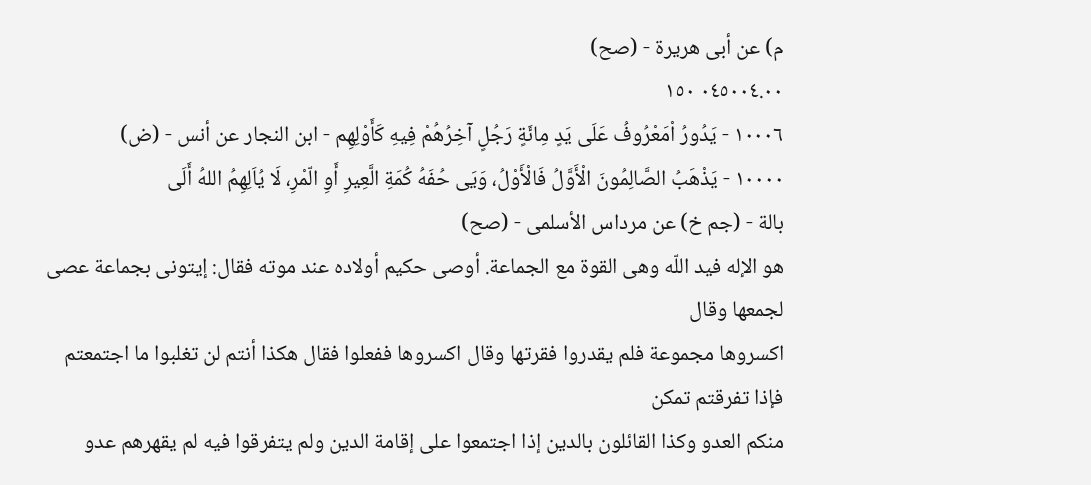م) عن أبى هريرة - (صح)
٠٤٥٠٠٤.٠٠ ١٥٠
١٠٠٠٦ - يَدُورُ اْمَعْرُوفُ عَلَى يَدٍ مِائَةٍ رَجُلٍ آخِرُهُمْ فِيهِ كَأَوْلِهِم - ابن النجار عن أنس - (ض)
١٠٠٠٠ - يَذْهَبُ الصَّالِمُونَ الْأَوَّلُ فَالْأَوْلُ، وَيَى حُفَهُ كُمَةِ الَّعِيرِ أَوِ الّمْرِ، لَا يُاَلِهِمُ اللهُ أَلَى
بالة - (جم خ) عن مرداس الأسلمى - (صح)
هو الإله فيد اللّه وهى القوة مع الجماعة. أوصى حكيم أولاده عند موته فقال: إيتونى بجماعة عصى لجمعها وقال
اكسروها مجموعة فلم يقدروا فقرتها وقال اكسروها ففعلوا فقال هكذا أنتم لن تغلبوا ما اجتمعتم فإذا تفرقتم تمكن
منكم العدو وكذا القائلون بالدين إذا اجتمعوا على إقامة الدين ولم يتفرقوا فيه لم يقهرهم عدو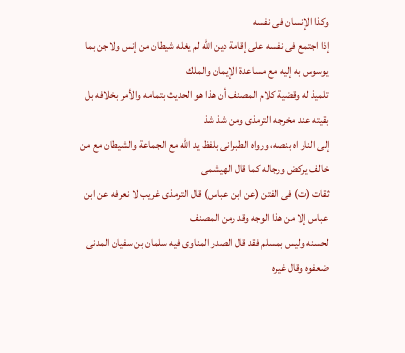وكذا الإنسان فى نفسه
إذا اجتمع فى نفسه على إقامة دين الله لم يغله شيطان من إنس ولاجن بما يوسوس به إليه مع مساعدة الإيمان والملك
تلميذ له وقضية كلام المصنف أن هذا هو الحديث بتمامه والأمر بخلافه بل بقيته عند مخرجه الترمذى ومن شذ شذ
إلى النار اه بنصه، ورواه الطبرانى بلفظ يد الله مع الجماعة والشيطان مع من خالف يركض ورجاله كما قال الهيشمى
ثقات (ت) فى الفتن (عن ابن عباس) قال الترمذى غريب لا نعرفه عن ابن عباس إلا من هذا الوجه وقد رمن المصنف
لحسنه وليس بمسلم فقد قال الصدر المناوى فيه سلمان بن سفيان المدنى ضعفوه وقال غيره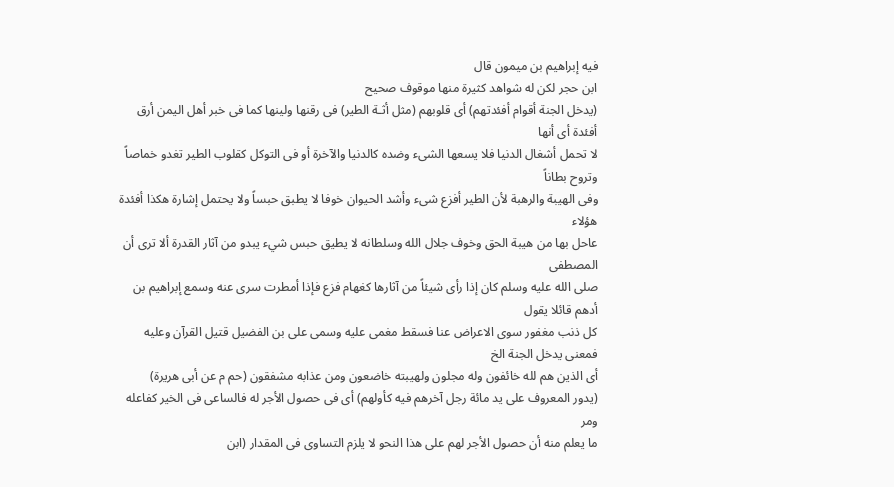فيه إبراهيم بن ميمون قال
ابن حجر لكن له شواهد كثيرة منها موقوف صحيح
(يدخل الجنة أقوام أفئدتهم) أى قلوبهم (مثل أثـة الطير) فى رقنها ولينها كما فى خبر أهل اليمن أرق أفئدة أى أنها
لا تحمل أشغال الدنيا فلا يسعها الشىء وضده كالدنيا والآخرة أو فى التوكل كقلوب الطير تغدو خماصاً وتروح بطاناً
وفى الهيبة والرهبة لأن الطير أفزع شىء وأشد الحيوان خوفا لا يطبق حبساً ولا يحتمل إشارة هكذا أفئدة هؤلاء
عاحل بها من هيبة الحق وخوف جلال الله وسلطانه لا يطيق حبس شيء يبدو من آثار القدرة ألا ترى أن المصطفى
صلى الله عليه وسلم كان إذا رأى شيئاً من آثارها كغهام فزع فإذا أمطرت سرى عنه وسمع إبراهيم بن أدهم قائلا يقول
كل ذنب مغفور سوى الاعراض عنا فسقط مغمى عليه وسمى على بن الفضيل قتيل القرآن وعليه فمعنى يدخل الجنة الخ
أى الذين هم لله خائفون وله مجلون ولهيبته خاضعون ومن عذابه مشفقون (حم م عن أبى هريرة)
(يدور المعروف على يد مائة رجل آخرهم فيه كأولهم) أى فى حصول الأجر له فالساعى فى الخير كفاعله ومر
ما يعلم منه أن حصول الأجر لهم على هذا النحو لا يلزم التساوى فى المقدار (ابن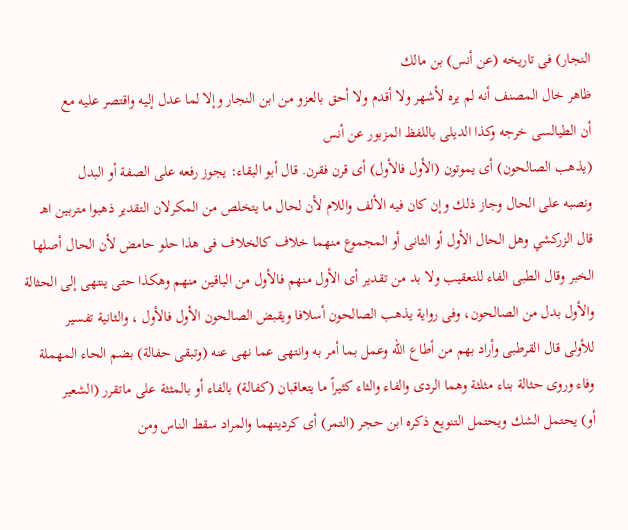النجار) فى تاريخه (عن أنس) بن مالك
ظاهر خال المصنف أنه لم يره لأشهر ولا أقدم ولا أحق بالعزو من ابن النجار وإلا لما عدل إليه واقتصر عليه مع
أن الطيالسى خرجه وكذا الديلى باللفظ المزبور عن أنس
(يذهب الصالحون) أى يموتون (الأول فالأول) أى قرن فقرن. قال أبو البقاء: يجوز رفعه على الصفة أو البدل
ونصبه على الحال وجاز ذلك وإن كان فيه الألف واللام لأن لحال ما يتخلص من المكرلان التقدير ذهبوا متربين اهـ
قال الزركشي وهل الحال الأول أو الثانى أو المجموع منهما خلاف كالخلاف فى هذا حلو حامض لأن الحال أصلها
الخبر وقال الطبى الفاء للتعقيب ولا بد من تقدير أى الأول منهم فالأول من الباقين منهم وهكذا حتى ينتهى إلى الحثالة
والأول بدل من الصالحون، وفى رواية يذهب الصالحون أسلافا ويقبض الصالحون الأول فالأول ، والثانية تفسير
للأولى قال القرطبى وأراد بهم من أطاع الله وعمل بما أمر به وانتهى عما نهى عنه (وتبقى حفالة) بضم الحاء المهملة
وفاء وروى حثالة بناء مثلثة وهما الردى والفاء والثاء كثيراً ما يتعاقبان (كفالة) بالفاء أو بالمثثة على ماتقرر (الشعير
أو) يحتمل الشك ويحتمل التنويع ذكره ابن حجر (التمر) أى كرديتهما والمراد سقط الناس ومن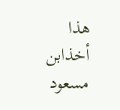هذا أخذابن مسعود